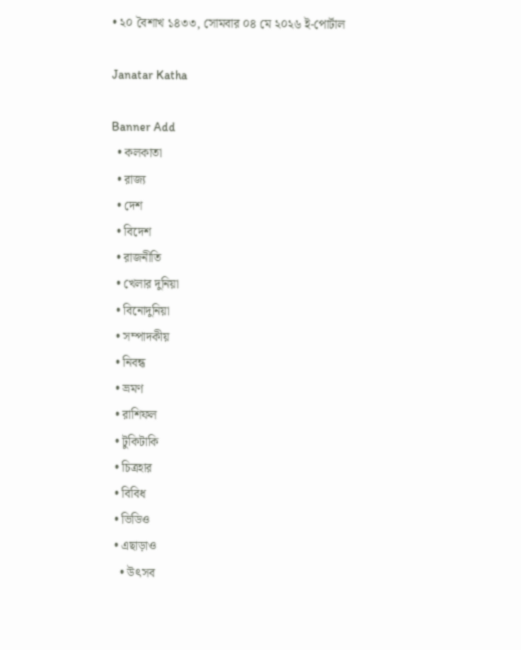• ২০ বৈশাখ ১৪৩৩, সোমবার ০৪ মে ২০২৬ ই-পোর্টাল

Janatar Katha

Banner Add
  • কলকাতা
  • রাজ্য
  • দেশ
  • বিদেশ
  • রাজনীতি
  • খেলার দুনিয়া
  • বিনোদুনিয়া
  • সম্পাদকীয়
  • নিবন্ধ
  • ভ্রমণ
  • রাশিফল
  • টুকিটাকি
  • চিত্রহার
  • বিবিধ
  • ভিডিও
  • এছাড়াও
    • উৎসব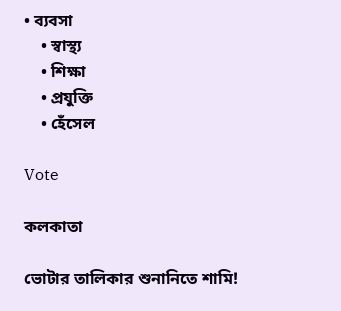• ব্যবসা
    • স্বাস্থ্য
    • শিক্ষা
    • প্রযুক্তি
    • হেঁসেল

Vote

কলকাতা

ভোটার তালিকার শুনানিতে শামি!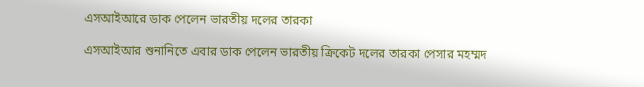এসআইআরে ডাক পেলেন ভারতীয় দলের তারকা

এসআইআর শুনানিতে এবার ডাক পেলেন ভারতীয় ক্রিকেট দলের তারকা পেসার মহম্মদ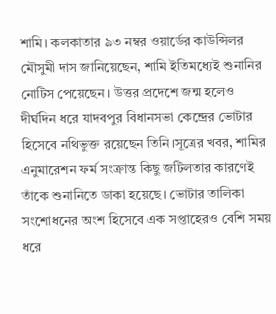শামি। কলকাতার ৯৩ নম্বর ওয়ার্ডের কাউন্সিলর মৌসুমী দাস জানিয়েছেন, শামি ইতিমধ্যেই শুনানির নোটিস পেয়েছেন। উত্তর প্রদেশে জন্ম হলেও দীর্ঘদিন ধরে যাদবপুর বিধানসভা কেন্দ্রের ভোটার হিসেবে নথিভুক্ত রয়েছেন তিনি।সূত্রের খবর, শামির এনুমারেশন ফর্ম সংক্রান্ত কিছু জটিলতার কারণেই তাঁকে শুনানিতে ডাকা হয়েছে। ভোটার তালিকা সংশোধনের অংশ হিসেবে এক সপ্তাহেরও বেশি সময় ধরে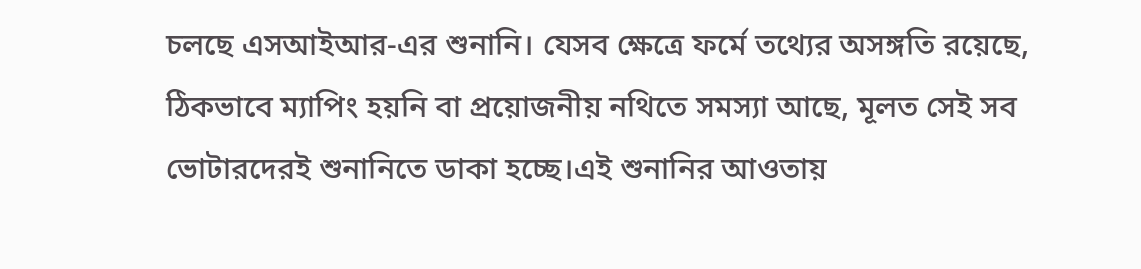চলছে এসআইআর-এর শুনানি। যেসব ক্ষেত্রে ফর্মে তথ্যের অসঙ্গতি রয়েছে, ঠিকভাবে ম্যাপিং হয়নি বা প্রয়োজনীয় নথিতে সমস্যা আছে, মূলত সেই সব ভোটারদেরই শুনানিতে ডাকা হচ্ছে।এই শুনানির আওতায়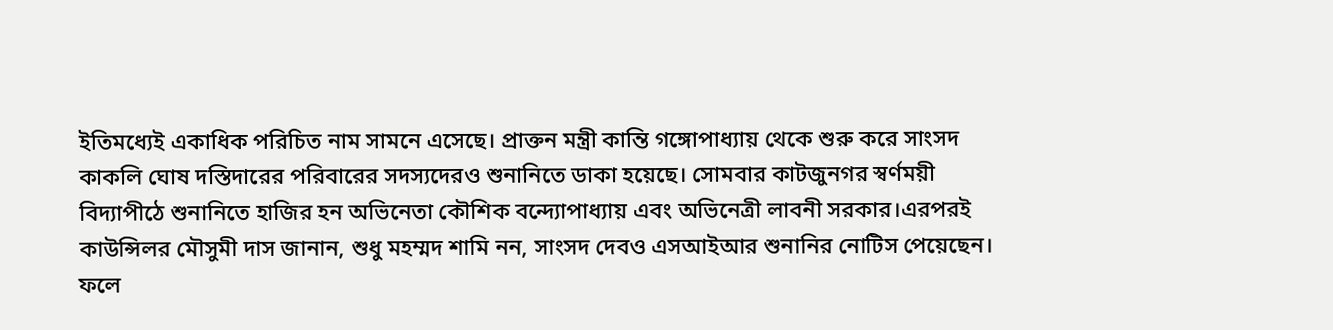ইতিমধ্যেই একাধিক পরিচিত নাম সামনে এসেছে। প্রাক্তন মন্ত্রী কান্তি গঙ্গোপাধ্যায় থেকে শুরু করে সাংসদ কাকলি ঘোষ দস্তিদারের পরিবারের সদস্যদেরও শুনানিতে ডাকা হয়েছে। সোমবার কাটজুনগর স্বর্ণময়ী বিদ্যাপীঠে শুনানিতে হাজির হন অভিনেতা কৌশিক বন্দ্যোপাধ্যায় এবং অভিনেত্রী লাবনী সরকার।এরপরই কাউন্সিলর মৌসুমী দাস জানান, শুধু মহম্মদ শামি নন, সাংসদ দেবও এসআইআর শুনানির নোটিস পেয়েছেন। ফলে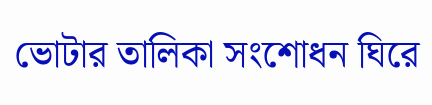ভোটার তালিকা সংশোধন ঘিরে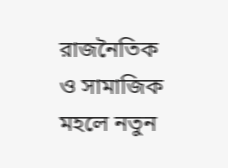রাজনৈতিক ও সামাজিক মহলে নতুন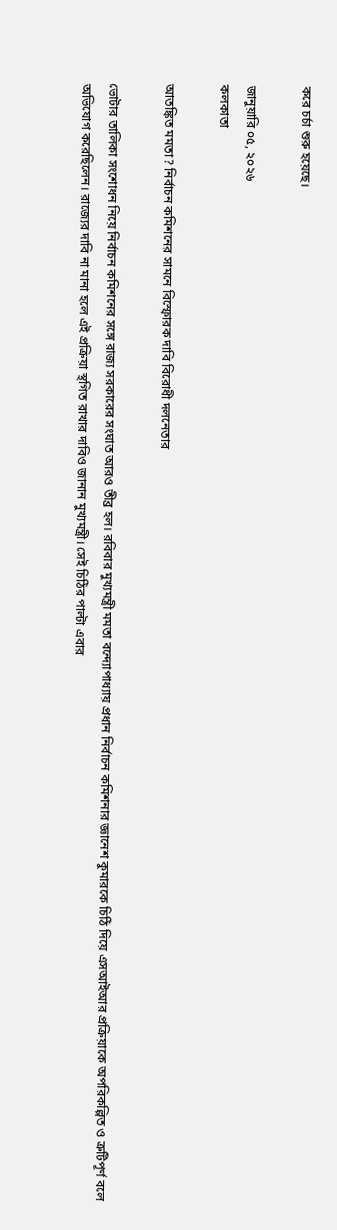করে চর্চা শুরু হয়েছে।

জানুয়ারি ০৫, ২০২৬
কলকাতা

আতঙ্কিত মমতা? নির্বাচন কমিশনের সামনে বিস্ফোরক দাবি বিরোধী দলনেতার

ভোটার তালিকা সংশোধন নিয়ে নির্বাচন কমিশনের সঙ্গে রাজ্য সরকারের সংঘাত আরও তীব্র হল। রবিবার মুখ্যমন্ত্রী মমতা বন্দ্যোপাধ্যায় প্রধান নির্বাচন কমিশনার জ্ঞানেশ কুমারকে চিঠি দিয়ে এসআইআর প্রক্রিয়াকে অপরিকল্পিত ও ত্রুটিপূর্ণ বলে অভিযোগ করেছিলেন। রাজ্যের দাবি না মানা হলে এই প্রক্রিয়া স্থগিত রাখার দাবিও জানান মুখ্যমন্ত্রী। সেই চিঠির পাল্টা এবার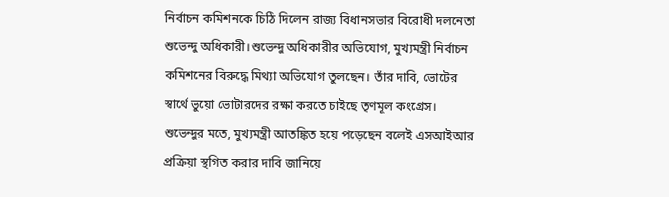নির্বাচন কমিশনকে চিঠি দিলেন রাজ্য বিধানসভার বিরোধী দলনেতা শুভেন্দু অধিকারী।শুভেন্দু অধিকারীর অভিযোগ, মুখ্যমন্ত্রী নির্বাচন কমিশনের বিরুদ্ধে মিথ্যা অভিযোগ তুলছেন। তাঁর দাবি, ভোটের স্বার্থে ভুয়ো ভোটারদের রক্ষা করতে চাইছে তৃণমূল কংগ্রেস। শুভেন্দুর মতে, মুখ্যমন্ত্রী আতঙ্কিত হয়ে পড়েছেন বলেই এসআইআর প্রক্রিয়া স্থগিত করার দাবি জানিয়ে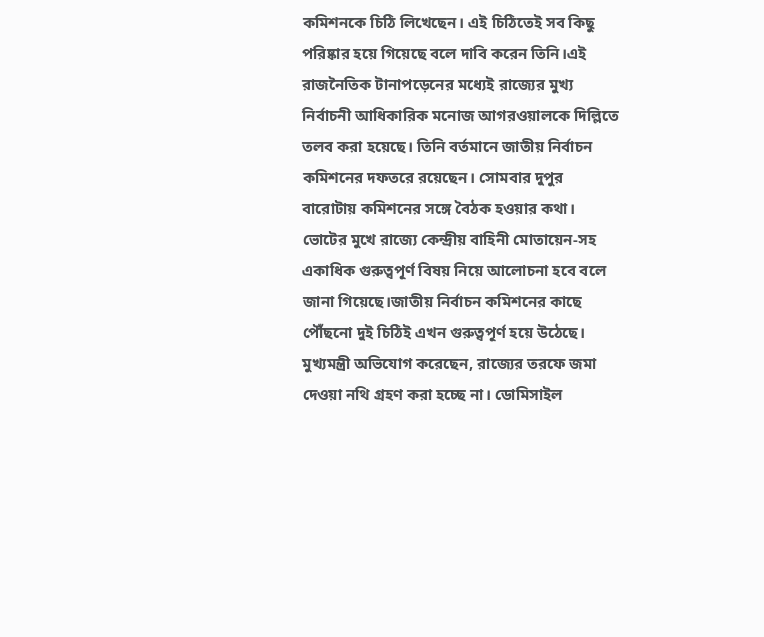কমিশনকে চিঠি লিখেছেন। এই চিঠিতেই সব কিছু পরিষ্কার হয়ে গিয়েছে বলে দাবি করেন তিনি।এই রাজনৈতিক টানাপড়েনের মধ্যেই রাজ্যের মুখ্য নির্বাচনী আধিকারিক মনোজ আগরওয়ালকে দিল্লিতে তলব করা হয়েছে। তিনি বর্তমানে জাতীয় নির্বাচন কমিশনের দফতরে রয়েছেন। সোমবার দুপুর বারোটায় কমিশনের সঙ্গে বৈঠক হওয়ার কথা। ভোটের মুখে রাজ্যে কেন্দ্রীয় বাহিনী মোতায়েন-সহ একাধিক গুরুত্বপূর্ণ বিষয় নিয়ে আলোচনা হবে বলে জানা গিয়েছে।জাতীয় নির্বাচন কমিশনের কাছে পৌঁছনো দুই চিঠিই এখন গুরুত্বপূর্ণ হয়ে উঠেছে। মুখ্যমন্ত্রী অভিযোগ করেছেন, রাজ্যের তরফে জমা দেওয়া নথি গ্রহণ করা হচ্ছে না। ডোমিসাইল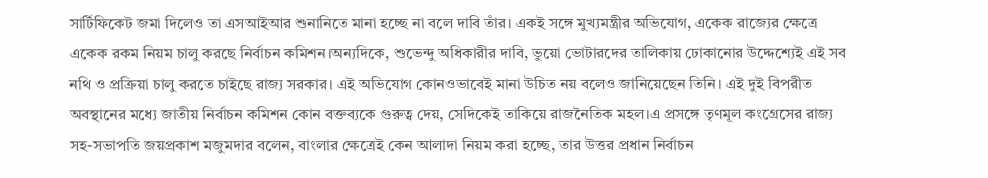সার্টিফিকেট জমা দিলেও তা এসআইআর শুনানিতে মানা হচ্ছে না বলে দাবি তাঁর। একই সঙ্গে মুখ্যমন্ত্রীর অভিযোগ, একেক রাজ্যের ক্ষেত্রে একেক রকম নিয়ম চালু করছে নির্বাচন কমিশন।অন্যদিকে, শুভেন্দু অধিকারীর দাবি, ভুয়ো ভোটারদের তালিকায় ঢোকানোর উদ্দেশ্যেই এই সব নথি ও প্রক্রিয়া চালু করতে চাইছে রাজ্য সরকার। এই অভিযোগ কোনওভাবেই মানা উচিত নয় বলেও জানিয়েছেন তিনি। এই দুই বিপরীত অবস্থানের মধ্যে জাতীয় নির্বাচন কমিশন কোন বক্তব্যকে গুরুত্ব দেয়, সেদিকেই তাকিয়ে রাজনৈতিক মহল।এ প্রসঙ্গে তৃণমূল কংগ্রেসের রাজ্য সহ-সভাপতি জয়প্রকাশ মজুমদার বলেন, বাংলার ক্ষেত্রেই কেন আলাদা নিয়ম করা হচ্ছে, তার উত্তর প্রধান নির্বাচন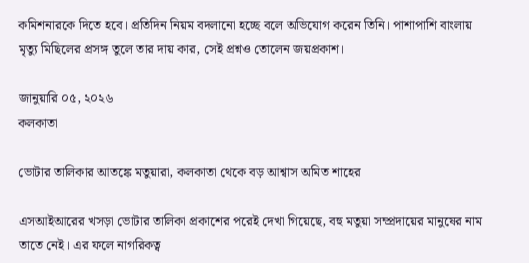কমিশনারকে দিতে হবে। প্রতিদিন নিয়ম বদলানো হচ্ছে বলে অভিযোগ করেন তিনি। পাশাপাশি বাংলায় মৃত্যু মিছিলের প্রসঙ্গ তুলে তার দায় কার, সেই প্রশ্নও তোলেন জয়প্রকাশ।

জানুয়ারি ০৫, ২০২৬
কলকাতা

ভোটার তালিকার আতঙ্কে মতুয়ারা, কলকাতা থেকে বড় আশ্বাস অমিত শাহের

এসআইআরের খসড়া ভোটার তালিকা প্রকাশের পরেই দেখা গিয়েছে, বহু মতুয়া সম্প্রদায়ের মানুষের নাম তাতে নেই। এর ফলে নাগরিকত্ব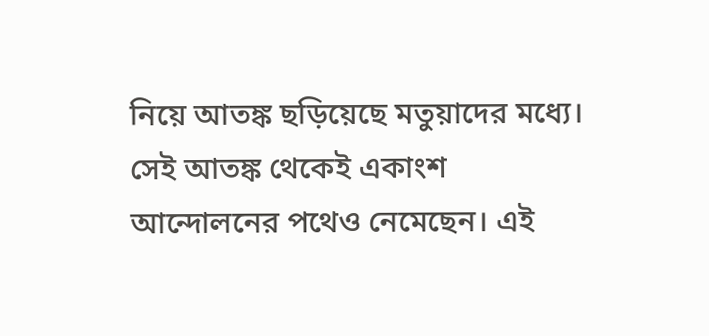নিয়ে আতঙ্ক ছড়িয়েছে মতুয়াদের মধ্যে। সেই আতঙ্ক থেকেই একাংশ আন্দোলনের পথেও নেমেছেন। এই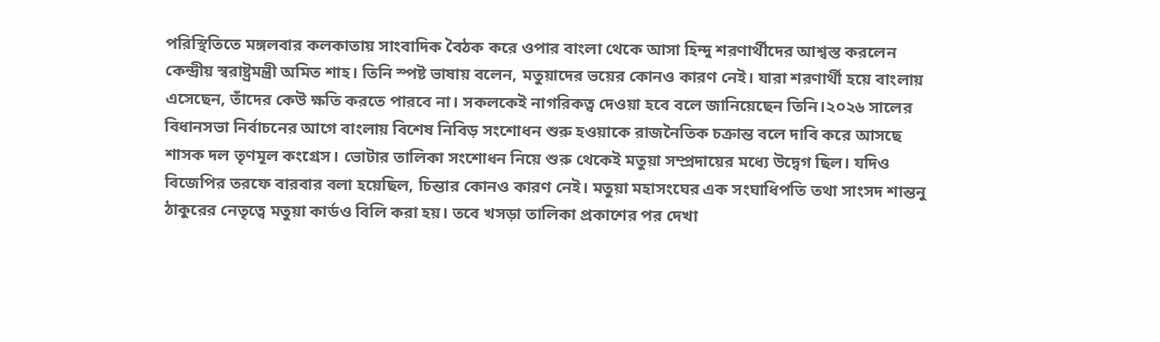পরিস্থিতিতে মঙ্গলবার কলকাতায় সাংবাদিক বৈঠক করে ওপার বাংলা থেকে আসা হিন্দু শরণার্থীদের আশ্বস্ত করলেন কেন্দ্রীয় স্বরাষ্ট্রমন্ত্রী অমিত শাহ। তিনি স্পষ্ট ভাষায় বলেন, মতুয়াদের ভয়ের কোনও কারণ নেই। যারা শরণার্থী হয়ে বাংলায় এসেছেন, তাঁদের কেউ ক্ষতি করতে পারবে না। সকলকেই নাগরিকত্ব দেওয়া হবে বলে জানিয়েছেন তিনি।২০২৬ সালের বিধানসভা নির্বাচনের আগে বাংলায় বিশেষ নিবিড় সংশোধন শুরু হওয়াকে রাজনৈতিক চক্রান্ত বলে দাবি করে আসছে শাসক দল তৃণমূল কংগ্রেস। ভোটার তালিকা সংশোধন নিয়ে শুরু থেকেই মতুয়া সম্প্রদায়ের মধ্যে উদ্বেগ ছিল। যদিও বিজেপির তরফে বারবার বলা হয়েছিল, চিন্তার কোনও কারণ নেই। মতুয়া মহাসংঘের এক সংঘাধিপতি তথা সাংসদ শান্তনু ঠাকুরের নেতৃত্বে মতুয়া কার্ডও বিলি করা হয়। তবে খসড়া তালিকা প্রকাশের পর দেখা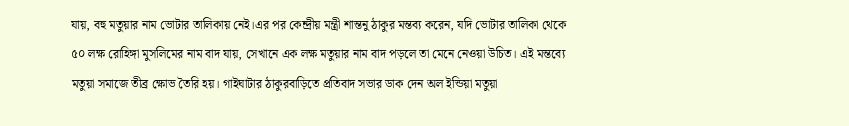যায়, বহু মতুয়ার নাম ভোটার তালিকায় নেই।এর পর কেন্দ্রীয় মন্ত্রী শান্তনু ঠাকুর মন্তব্য করেন, যদি ভোটার তালিকা থেকে ৫০ লক্ষ রোহিঙ্গা মুসলিমের নাম বাদ যায়, সেখানে এক লক্ষ মতুয়ার নাম বাদ পড়লে তা মেনে নেওয়া উচিত। এই মন্তব্যে মতুয়া সমাজে তীব্র ক্ষোভ তৈরি হয়। গাইঘাটার ঠাকুরবাড়িতে প্রতিবাদ সভার ডাক দেন অল ইন্ডিয়া মতুয়া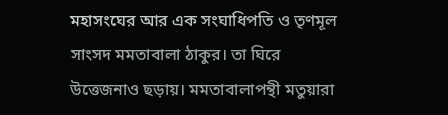মহাসংঘের আর এক সংঘাধিপতি ও তৃণমূল সাংসদ মমতাবালা ঠাকুর। তা ঘিরে উত্তেজনাও ছড়ায়। মমতাবালাপন্থী মতুয়ারা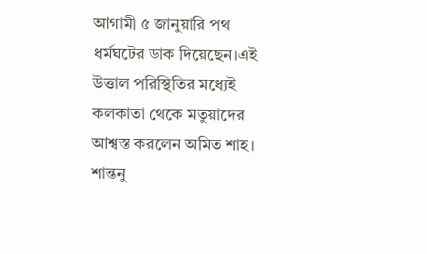আগামী ৫ জানুয়ারি পথ ধর্মঘটের ডাক দিয়েছেন।এই উত্তাল পরিস্থিতির মধ্যেই কলকাতা থেকে মতুয়াদের আশ্বস্ত করলেন অমিত শাহ। শান্তনু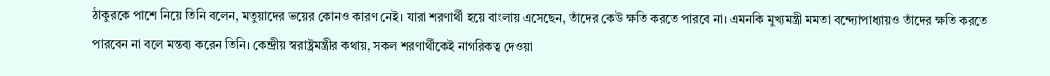ঠাকুরকে পাশে নিয়ে তিনি বলেন, মতুয়াদের ভয়ের কোনও কারণ নেই। যারা শরণার্থী হয়ে বাংলায় এসেছেন, তাঁদের কেউ ক্ষতি করতে পারবে না। এমনকি মুখ্যমন্ত্রী মমতা বন্দ্যোপাধ্যায়ও তাঁদের ক্ষতি করতে পারবেন না বলে মন্তব্য করেন তিনি। কেন্দ্রীয় স্বরাষ্ট্রমন্ত্রীর কথায়, সকল শরণার্থীকেই নাগরিকত্ব দেওয়া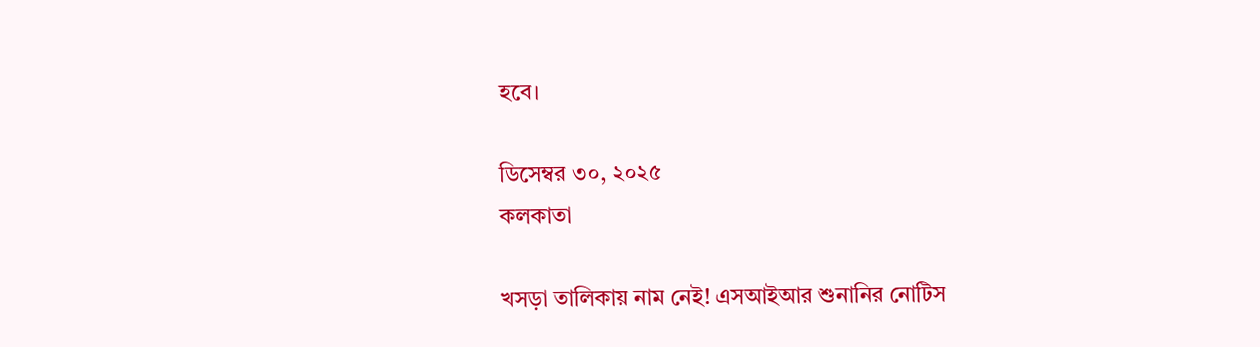হবে।

ডিসেম্বর ৩০, ২০২৫
কলকাতা

খসড়া তালিকায় নাম নেই! এসআইআর শুনানির নোটিস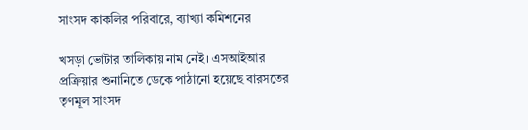সাংসদ কাকলির পরিবারে, ব্যাখ্যা কমিশনের

খসড়া ভোটার তালিকায় নাম নেই। এসআইআর প্রক্রিয়ার শুনানিতে ডেকে পাঠানো হয়েছে বারসতের তৃণমূল সাংসদ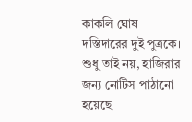কাকলি ঘোষ দস্তিদারের দুই পুত্রকে। শুধু তাই নয়, হাজিরার জন্য নোটিস পাঠানো হয়েছে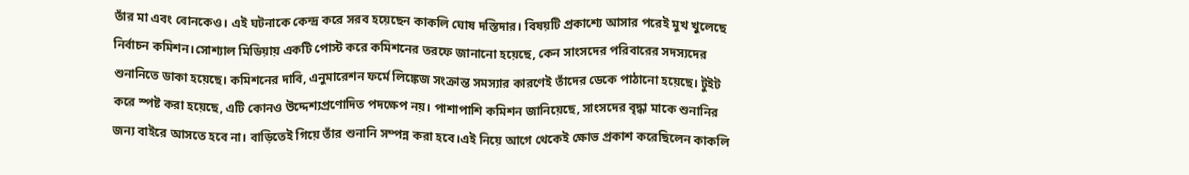তাঁর মা এবং বোনকেও। এই ঘটনাকে কেন্দ্র করে সরব হয়েছেন কাকলি ঘোষ দস্তিদার। বিষয়টি প্রকাশ্যে আসার পরেই মুখ খুলেছে নির্বাচন কমিশন।সোশ্যাল মিডিয়ায় একটি পোস্ট করে কমিশনের তরফে জানানো হয়েছে, কেন সাংসদের পরিবারের সদস্যদের শুনানিতে ডাকা হয়েছে। কমিশনের দাবি, এনুমারেশন ফর্মে লিঙ্কেজ সংক্রান্ত সমস্যার কারণেই তাঁদের ডেকে পাঠানো হয়েছে। টুইট করে স্পষ্ট করা হয়েছে, এটি কোনও উদ্দেশ্যপ্রণোদিত পদক্ষেপ নয়। পাশাপাশি কমিশন জানিয়েছে, সাংসদের বৃদ্ধা মাকে শুনানির জন্য বাইরে আসতে হবে না। বাড়িতেই গিয়ে তাঁর শুনানি সম্পন্ন করা হবে।এই নিয়ে আগে থেকেই ক্ষোভ প্রকাশ করেছিলেন কাকলি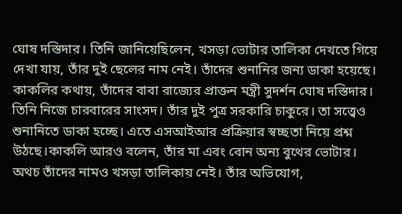ঘোষ দস্তিদার। তিনি জানিয়েছিলেন, খসড়া ভোটার তালিকা দেখতে গিয়ে দেখা যায়, তাঁর দুই ছেলের নাম নেই। তাঁদের শুনানির জন্য ডাকা হয়েছে। কাকলির কথায়, তাঁদের বাবা রাজ্যের প্রাক্তন মন্ত্রী সুদর্শন ঘোষ দস্তিদার। তিনি নিজে চারবারের সাংসদ। তাঁর দুই পুত্র সরকারি চাকুরে। তা সত্ত্বেও শুনানিতে ডাকা হচ্ছে। এতে এসআইআর প্রক্রিয়ার স্বচ্ছতা নিয়ে প্রশ্ন উঠছে।কাকলি আরও বলেন, তাঁর মা এবং বোন অন্য বুথের ভোটার। অথচ তাঁদের নামও খসড়া তালিকায় নেই। তাঁর অভিযোগ,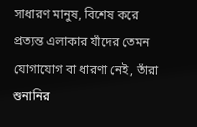সাধারণ মানুষ, বিশেষ করে প্রত্যন্ত এলাকার যাঁদের তেমন যোগাযোগ বা ধারণা নেই, তাঁরা শুনানির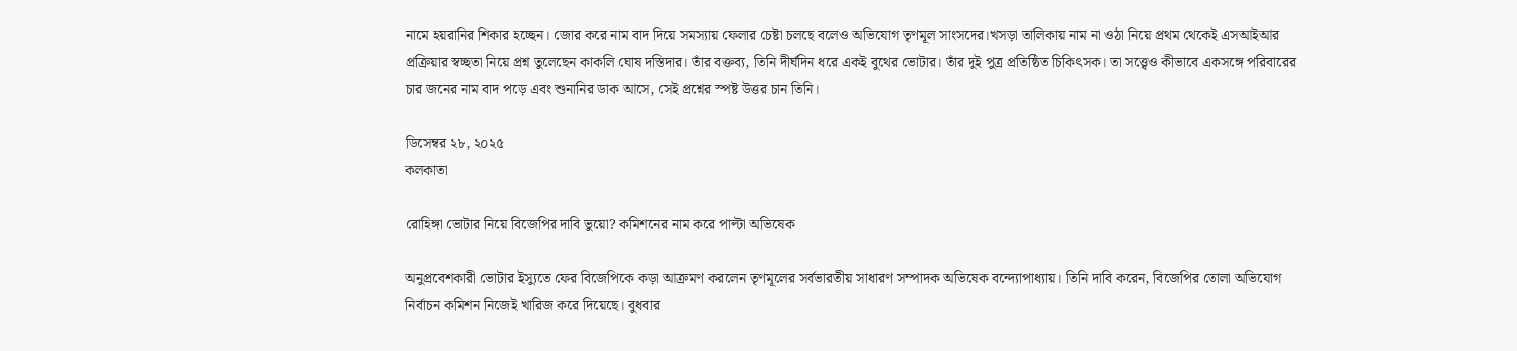নামে হয়রানির শিকার হচ্ছেন। জোর করে নাম বাদ দিয়ে সমস্যায় ফেলার চেষ্টা চলছে বলেও অভিযোগ তৃণমূল সাংসদের।খসড়া তালিকায় নাম না ওঠা নিয়ে প্রথম থেকেই এসআইআর প্রক্রিয়ার স্বচ্ছতা নিয়ে প্রশ্ন তুলেছেন কাকলি ঘোষ দস্তিদার। তাঁর বক্তব্য, তিনি দীর্ঘদিন ধরে একই বুথের ভোটার। তাঁর দুই পুত্র প্রতিষ্ঠিত চিকিৎসক। তা সত্ত্বেও কীভাবে একসঙ্গে পরিবারের চার জনের নাম বাদ পড়ে এবং শুনানির ডাক আসে, সেই প্রশ্নের স্পষ্ট উত্তর চান তিনি।

ডিসেম্বর ২৮, ২০২৫
কলকাতা

রোহিঙ্গা ভোটার নিয়ে বিজেপির দাবি ভুয়ো? কমিশনের নাম করে পাল্টা অভিষেক

অনুপ্রবেশকারী ভোটার ইস্যুতে ফের বিজেপিকে কড়া আক্রমণ করলেন তৃণমূলের সর্বভারতীয় সাধারণ সম্পাদক অভিষেক বন্দ্যোপাধ্যায়। তিনি দাবি করেন, বিজেপির তোলা অভিযোগ নির্বাচন কমিশন নিজেই খারিজ করে দিয়েছে। বুধবার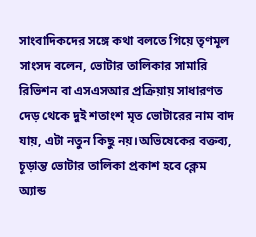সাংবাদিকদের সঙ্গে কথা বলতে গিয়ে তৃণমূল সাংসদ বলেন, ভোটার তালিকার সামারি রিভিশন বা এসএসআর প্রক্রিয়ায় সাধারণত দেড় থেকে দুই শতাংশ মৃত ভোটারের নাম বাদ যায়, এটা নতুন কিছু নয়।অভিষেকের বক্তব্য, চূড়ান্ত ভোটার তালিকা প্রকাশ হবে ক্লেম অ্যান্ড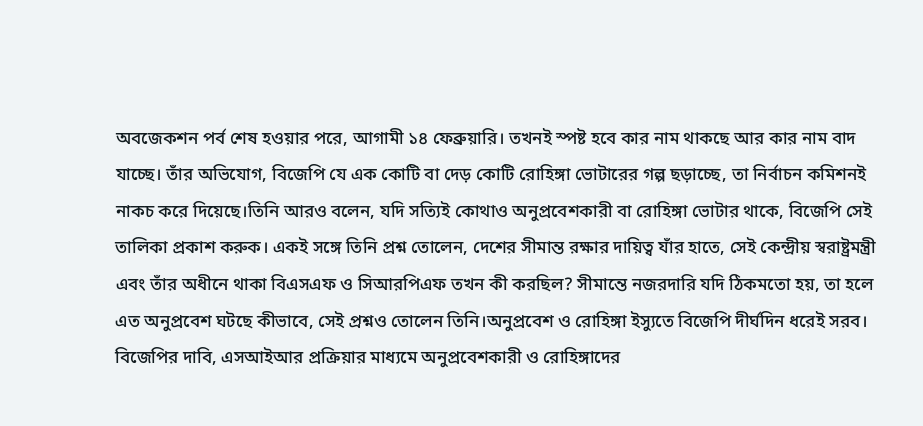অবজেকশন পর্ব শেষ হওয়ার পরে, আগামী ১৪ ফেব্রুয়ারি। তখনই স্পষ্ট হবে কার নাম থাকছে আর কার নাম বাদ যাচ্ছে। তাঁর অভিযোগ, বিজেপি যে এক কোটি বা দেড় কোটি রোহিঙ্গা ভোটারের গল্প ছড়াচ্ছে, তা নির্বাচন কমিশনই নাকচ করে দিয়েছে।তিনি আরও বলেন, যদি সত্যিই কোথাও অনুপ্রবেশকারী বা রোহিঙ্গা ভোটার থাকে, বিজেপি সেই তালিকা প্রকাশ করুক। একই সঙ্গে তিনি প্রশ্ন তোলেন, দেশের সীমান্ত রক্ষার দায়িত্ব যাঁর হাতে, সেই কেন্দ্রীয় স্বরাষ্ট্রমন্ত্রী এবং তাঁর অধীনে থাকা বিএসএফ ও সিআরপিএফ তখন কী করছিল? সীমান্তে নজরদারি যদি ঠিকমতো হয়, তা হলে এত অনুপ্রবেশ ঘটছে কীভাবে, সেই প্রশ্নও তোলেন তিনি।অনুপ্রবেশ ও রোহিঙ্গা ইস্যুতে বিজেপি দীর্ঘদিন ধরেই সরব। বিজেপির দাবি, এসআইআর প্রক্রিয়ার মাধ্যমে অনুপ্রবেশকারী ও রোহিঙ্গাদের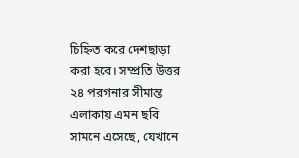চিহ্নিত করে দেশছাড়া করা হবে। সম্প্রতি উত্তর ২৪ পরগনার সীমান্ত এলাকায় এমন ছবি সামনে এসেছে, যেখানে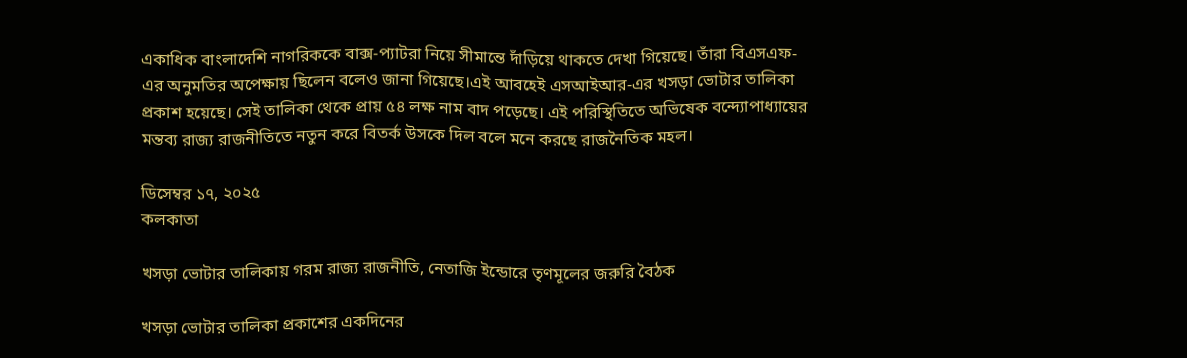একাধিক বাংলাদেশি নাগরিককে বাক্স-প্যাটরা নিয়ে সীমান্তে দাঁড়িয়ে থাকতে দেখা গিয়েছে। তাঁরা বিএসএফ-এর অনুমতির অপেক্ষায় ছিলেন বলেও জানা গিয়েছে।এই আবহেই এসআইআর-এর খসড়া ভোটার তালিকা প্রকাশ হয়েছে। সেই তালিকা থেকে প্রায় ৫৪ লক্ষ নাম বাদ পড়েছে। এই পরিস্থিতিতে অভিষেক বন্দ্যোপাধ্যায়ের মন্তব্য রাজ্য রাজনীতিতে নতুন করে বিতর্ক উসকে দিল বলে মনে করছে রাজনৈতিক মহল।

ডিসেম্বর ১৭, ২০২৫
কলকাতা

খসড়া ভোটার তালিকায় গরম রাজ্য রাজনীতি, নেতাজি ইন্ডোরে তৃণমূলের জরুরি বৈঠক

খসড়া ভোটার তালিকা প্রকাশের একদিনের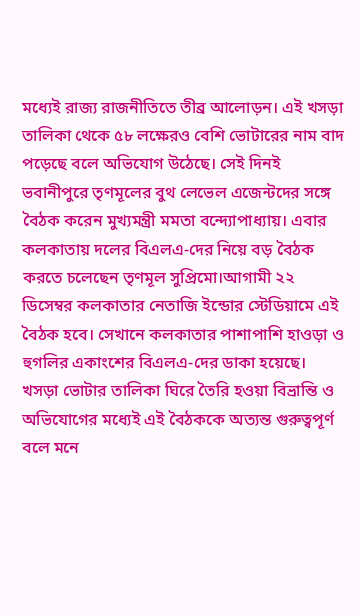মধ্যেই রাজ্য রাজনীতিতে তীব্র আলোড়ন। এই খসড়া তালিকা থেকে ৫৮ লক্ষেরও বেশি ভোটারের নাম বাদ পড়েছে বলে অভিযোগ উঠেছে। সেই দিনই ভবানীপুরে তৃণমূলের বুথ লেভেল এজেন্টদের সঙ্গে বৈঠক করেন মুখ্যমন্ত্রী মমতা বন্দ্যোপাধ্যায়। এবার কলকাতায় দলের বিএলএ-দের নিয়ে বড় বৈঠক করতে চলেছেন তৃণমূল সুপ্রিমো।আগামী ২২ ডিসেম্বর কলকাতার নেতাজি ইন্ডোর স্টেডিয়ামে এই বৈঠক হবে। সেখানে কলকাতার পাশাপাশি হাওড়া ও হুগলির একাংশের বিএলএ-দের ডাকা হয়েছে। খসড়া ভোটার তালিকা ঘিরে তৈরি হওয়া বিভ্রান্তি ও অভিযোগের মধ্যেই এই বৈঠককে অত্যন্ত গুরুত্বপূর্ণ বলে মনে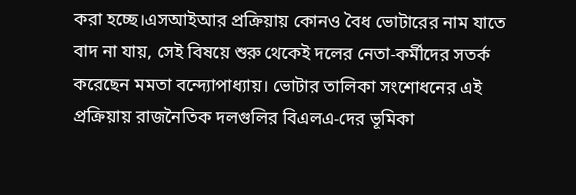করা হচ্ছে।এসআইআর প্রক্রিয়ায় কোনও বৈধ ভোটারের নাম যাতে বাদ না যায়, সেই বিষয়ে শুরু থেকেই দলের নেতা-কর্মীদের সতর্ক করেছেন মমতা বন্দ্যোপাধ্যায়। ভোটার তালিকা সংশোধনের এই প্রক্রিয়ায় রাজনৈতিক দলগুলির বিএলএ-দের ভূমিকা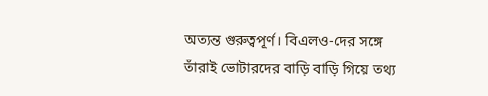অত্যন্ত গুরুত্বপূর্ণ। বিএলও-দের সঙ্গে তাঁরাই ভোটারদের বাড়ি বাড়ি গিয়ে তথ্য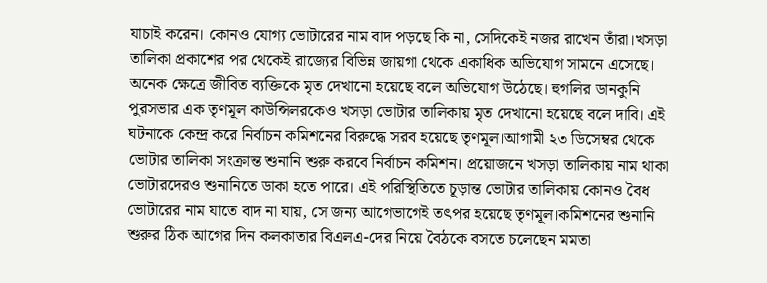যাচাই করেন। কোনও যোগ্য ভোটারের নাম বাদ পড়ছে কি না, সেদিকেই নজর রাখেন তাঁরা।খসড়া তালিকা প্রকাশের পর থেকেই রাজ্যের বিভিন্ন জায়গা থেকে একাধিক অভিযোগ সামনে এসেছে। অনেক ক্ষেত্রে জীবিত ব্যক্তিকে মৃত দেখানো হয়েছে বলে অভিযোগ উঠেছে। হুগলির ডানকুনি পুরসভার এক তৃণমূল কাউন্সিলরকেও খসড়া ভোটার তালিকায় মৃত দেখানো হয়েছে বলে দাবি। এই ঘটনাকে কেন্দ্র করে নির্বাচন কমিশনের বিরুদ্ধে সরব হয়েছে তৃণমূল।আগামী ২৩ ডিসেম্বর থেকে ভোটার তালিকা সংক্রান্ত শুনানি শুরু করবে নির্বাচন কমিশন। প্রয়োজনে খসড়া তালিকায় নাম থাকা ভোটারদেরও শুনানিতে ডাকা হতে পারে। এই পরিস্থিতিতে চূড়ান্ত ভোটার তালিকায় কোনও বৈধ ভোটারের নাম যাতে বাদ না যায়, সে জন্য আগেভাগেই তৎপর হয়েছে তৃণমূল।কমিশনের শুনানি শুরুর ঠিক আগের দিন কলকাতার বিএলএ-দের নিয়ে বৈঠকে বসতে চলেছেন মমতা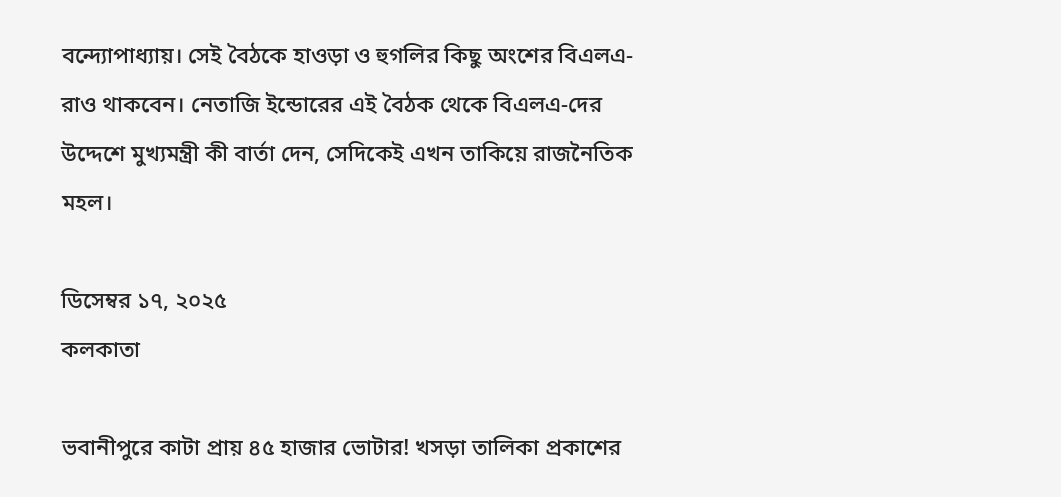বন্দ্যোপাধ্যায়। সেই বৈঠকে হাওড়া ও হুগলির কিছু অংশের বিএলএ-রাও থাকবেন। নেতাজি ইন্ডোরের এই বৈঠক থেকে বিএলএ-দের উদ্দেশে মুখ্যমন্ত্রী কী বার্তা দেন, সেদিকেই এখন তাকিয়ে রাজনৈতিক মহল।

ডিসেম্বর ১৭, ২০২৫
কলকাতা

ভবানীপুরে কাটা প্রায় ৪৫ হাজার ভোটার! খসড়া তালিকা প্রকাশের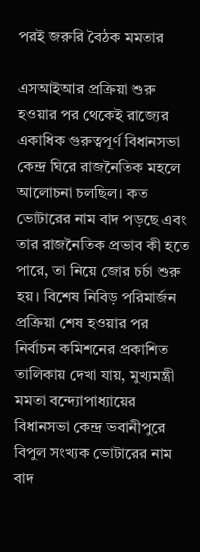পরই জরুরি বৈঠক মমতার

এসআইআর প্রক্রিয়া শুরু হওয়ার পর থেকেই রাজ্যের একাধিক গুরুত্বপূর্ণ বিধানসভা কেন্দ্র ঘিরে রাজনৈতিক মহলে আলোচনা চলছিল। কত ভোটারের নাম বাদ পড়ছে এবং তার রাজনৈতিক প্রভাব কী হতে পারে, তা নিয়ে জোর চর্চা শুরু হয়। বিশেষ নিবিড় পরিমার্জন প্রক্রিয়া শেষ হওয়ার পর নির্বাচন কমিশনের প্রকাশিত তালিকায় দেখা যায়, মুখ্যমন্ত্রী মমতা বন্দ্যোপাধ্যায়ের বিধানসভা কেন্দ্র ভবানীপুরে বিপুল সংখ্যক ভোটারের নাম বাদ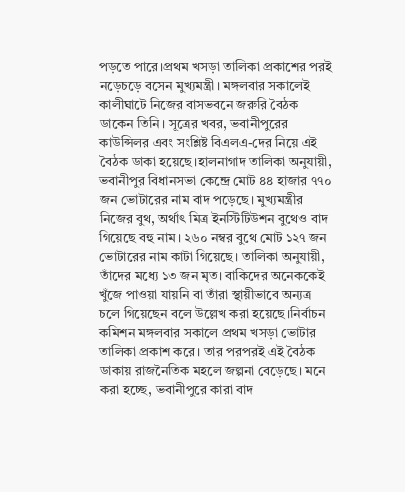পড়তে পারে।প্রথম খসড়া তালিকা প্রকাশের পরই নড়েচড়ে বসেন মুখ্যমন্ত্রী। মঙ্গলবার সকালেই কালীঘাটে নিজের বাসভবনে জরুরি বৈঠক ডাকেন তিনি। সূত্রের খবর, ভবানীপুরের কাউন্সিলর এবং সংশ্লিষ্ট বিএলএ-দের নিয়ে এই বৈঠক ডাকা হয়েছে।হালনাগাদ তালিকা অনুযায়ী, ভবানীপুর বিধানসভা কেন্দ্রে মোট ৪৪ হাজার ৭৭০ জন ভোটারের নাম বাদ পড়েছে। মুখ্যমন্ত্রীর নিজের বুথ, অর্থাৎ মিত্র ইনস্টিটিউশন বুথেও বাদ গিয়েছে বহু নাম। ২৬০ নম্বর বুথে মোট ১২৭ জন ভোটারের নাম কাটা গিয়েছে। তালিকা অনুযায়ী, তাঁদের মধ্যে ১৩ জন মৃত। বাকিদের অনেককেই খুঁজে পাওয়া যায়নি বা তাঁরা স্থায়ীভাবে অন্যত্র চলে গিয়েছেন বলে উল্লেখ করা হয়েছে।নির্বাচন কমিশন মঙ্গলবার সকালে প্রথম খসড়া ভোটার তালিকা প্রকাশ করে। তার পরপরই এই বৈঠক ডাকায় রাজনৈতিক মহলে জল্পনা বেড়েছে। মনে করা হচ্ছে, ভবানীপুরে কারা বাদ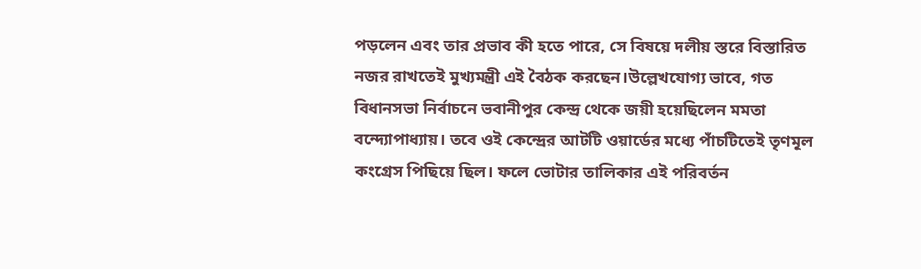পড়লেন এবং তার প্রভাব কী হতে পারে, সে বিষয়ে দলীয় স্তরে বিস্তারিত নজর রাখতেই মুখ্যমন্ত্রী এই বৈঠক করছেন।উল্লেখযোগ্য ভাবে, গত বিধানসভা নির্বাচনে ভবানীপুর কেন্দ্র থেকে জয়ী হয়েছিলেন মমতা বন্দ্যোপাধ্যায়। তবে ওই কেন্দ্রের আটটি ওয়ার্ডের মধ্যে পাঁচটিতেই তৃণমূল কংগ্রেস পিছিয়ে ছিল। ফলে ভোটার তালিকার এই পরিবর্তন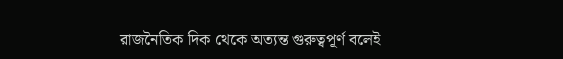রাজনৈতিক দিক থেকে অত্যন্ত গুরুত্বপূর্ণ বলেই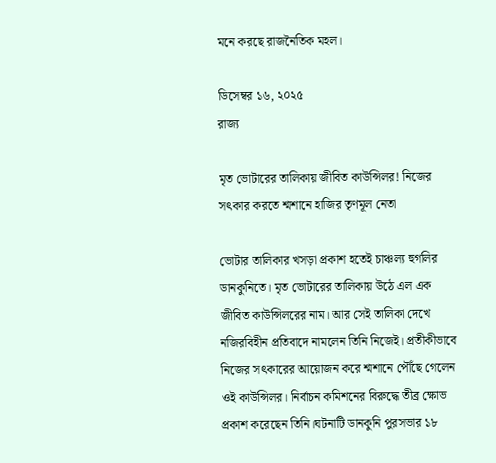মনে করছে রাজনৈতিক মহল।

ডিসেম্বর ১৬, ২০২৫
রাজ্য

মৃত ভোটারের তালিকায় জীবিত কাউন্সিলর! নিজের সৎকার করতে শ্মশানে হাজির তৃণমূল নেতা

ভোটার তালিকার খসড়া প্রকাশ হতেই চাঞ্চল্য হুগলির ডানকুনিতে। মৃত ভোটারের তালিকায় উঠে এল এক জীবিত কাউন্সিলরের নাম। আর সেই তালিকা দেখে নজিরবিহীন প্রতিবাদে নামলেন তিনি নিজেই। প্রতীকীভাবে নিজের সৎকারের আয়োজন করে শ্মশানে পৌঁছে গেলেন ওই কাউন্সিলর। নির্বাচন কমিশনের বিরুদ্ধে তীব্র ক্ষোভ প্রকাশ করেছেন তিনি।ঘটনাটি ডানকুনি পুরসভার ১৮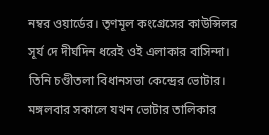নম্বর ওয়ার্ডের। তৃণমূল কংগ্রেসের কাউন্সিলর সূর্য দে দীর্ঘদিন ধরেই ওই এলাকার বাসিন্দা। তিনি চণ্ডীতলা বিধানসভা কেন্দ্রের ভোটার। মঙ্গলবার সকালে যখন ভোটার তালিকার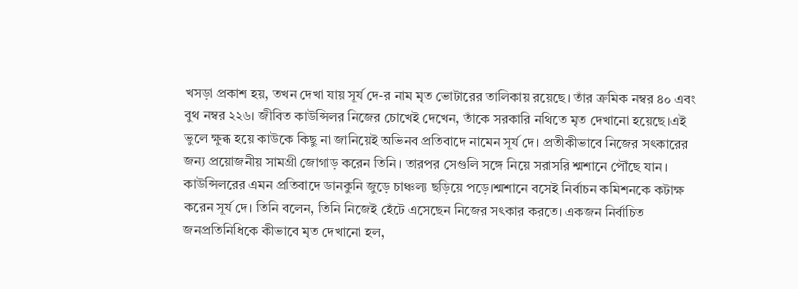খসড়া প্রকাশ হয়, তখন দেখা যায় সূর্য দে-র নাম মৃত ভোটারের তালিকায় রয়েছে। তাঁর ক্রমিক নম্বর ৪০ এবং বুথ নম্বর ২২৬। জীবিত কাউন্সিলর নিজের চোখেই দেখেন, তাঁকে সরকারি নথিতে মৃত দেখানো হয়েছে।এই ভুলে ক্ষুব্ধ হয়ে কাউকে কিছু না জানিয়েই অভিনব প্রতিবাদে নামেন সূর্য দে। প্রতীকীভাবে নিজের সৎকারের জন্য প্রয়োজনীয় সামগ্রী জোগাড় করেন তিনি। তারপর সেগুলি সঙ্গে নিয়ে সরাসরি শ্মশানে পৌঁছে যান। কাউন্সিলরের এমন প্রতিবাদে ডানকুনি জুড়ে চাঞ্চল্য ছড়িয়ে পড়ে।শ্মশানে বসেই নির্বাচন কমিশনকে কটাক্ষ করেন সূর্য দে। তিনি বলেন, তিনি নিজেই হেঁটে এসেছেন নিজের সৎকার করতে। একজন নির্বাচিত জনপ্রতিনিধিকে কীভাবে মৃত দেখানো হল,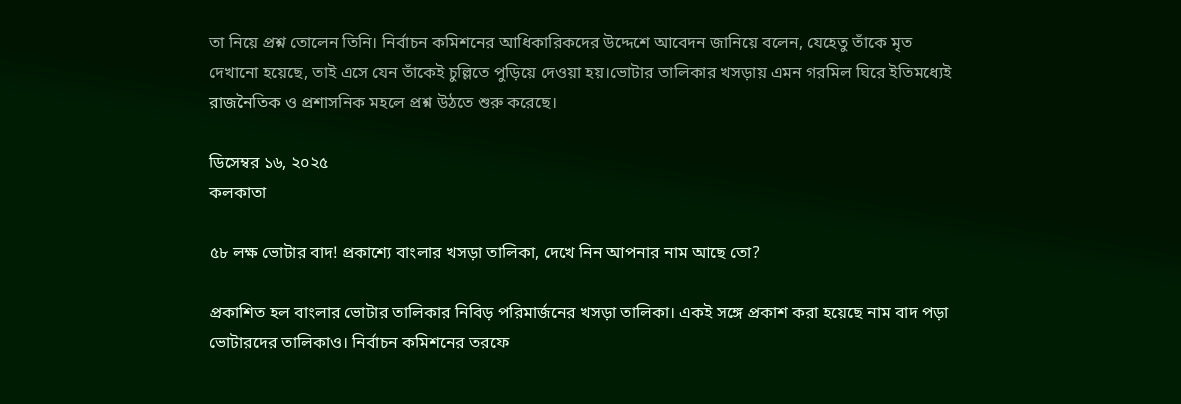তা নিয়ে প্রশ্ন তোলেন তিনি। নির্বাচন কমিশনের আধিকারিকদের উদ্দেশে আবেদন জানিয়ে বলেন, যেহেতু তাঁকে মৃত দেখানো হয়েছে, তাই এসে যেন তাঁকেই চুল্লিতে পুড়িয়ে দেওয়া হয়।ভোটার তালিকার খসড়ায় এমন গরমিল ঘিরে ইতিমধ্যেই রাজনৈতিক ও প্রশাসনিক মহলে প্রশ্ন উঠতে শুরু করেছে।

ডিসেম্বর ১৬, ২০২৫
কলকাতা

৫৮ লক্ষ ভোটার বাদ! প্রকাশ্যে বাংলার খসড়া তালিকা, দেখে নিন আপনার নাম আছে তো?

প্রকাশিত হল বাংলার ভোটার তালিকার নিবিড় পরিমার্জনের খসড়া তালিকা। একই সঙ্গে প্রকাশ করা হয়েছে নাম বাদ পড়া ভোটারদের তালিকাও। নির্বাচন কমিশনের তরফে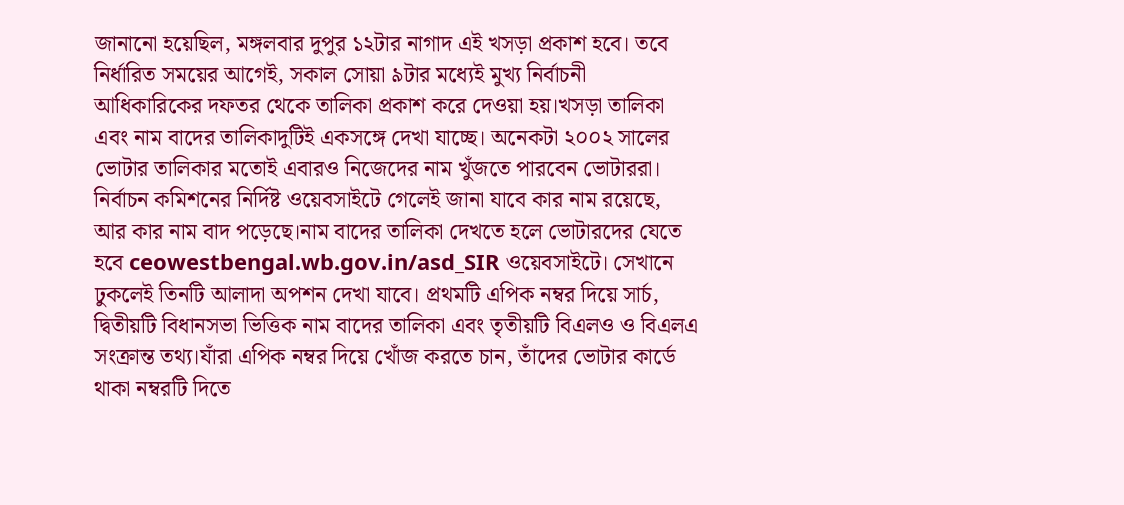জানানো হয়েছিল, মঙ্গলবার দুপুর ১২টার নাগাদ এই খসড়া প্রকাশ হবে। তবে নির্ধারিত সময়ের আগেই, সকাল সোয়া ৯টার মধ্যেই মুখ্য নির্বাচনী আধিকারিকের দফতর থেকে তালিকা প্রকাশ করে দেওয়া হয়।খসড়া তালিকা এবং নাম বাদের তালিকাদুটিই একসঙ্গে দেখা যাচ্ছে। অনেকটা ২০০২ সালের ভোটার তালিকার মতোই এবারও নিজেদের নাম খুঁজতে পারবেন ভোটাররা। নির্বাচন কমিশনের নির্দিষ্ট ওয়েবসাইটে গেলেই জানা যাবে কার নাম রয়েছে, আর কার নাম বাদ পড়েছে।নাম বাদের তালিকা দেখতে হলে ভোটারদের যেতে হবে ceowestbengal.wb.gov.in/asd_SIR ওয়েবসাইটে। সেখানে ঢুকলেই তিনটি আলাদা অপশন দেখা যাবে। প্রথমটি এপিক নম্বর দিয়ে সার্চ, দ্বিতীয়টি বিধানসভা ভিত্তিক নাম বাদের তালিকা এবং তৃতীয়টি বিএলও ও বিএলএ সংক্রান্ত তথ্য।যাঁরা এপিক নম্বর দিয়ে খোঁজ করতে চান, তাঁদের ভোটার কার্ডে থাকা নম্বরটি দিতে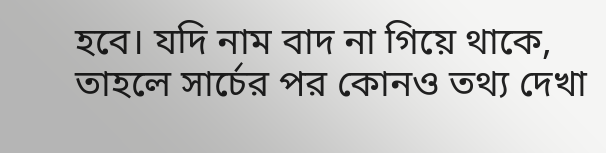হবে। যদি নাম বাদ না গিয়ে থাকে, তাহলে সার্চের পর কোনও তথ্য দেখা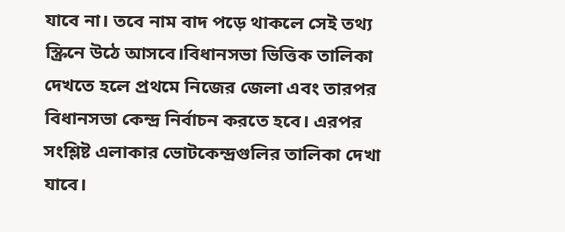যাবে না। তবে নাম বাদ পড়ে থাকলে সেই তথ্য স্ক্রিনে উঠে আসবে।বিধানসভা ভিত্তিক তালিকা দেখতে হলে প্রথমে নিজের জেলা এবং তারপর বিধানসভা কেন্দ্র নির্বাচন করতে হবে। এরপর সংশ্লিষ্ট এলাকার ভোটকেন্দ্রগুলির তালিকা দেখা যাবে।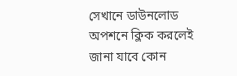সেখানে ডাউনলোড অপশনে ক্লিক করলেই জানা যাবে কোন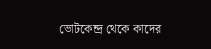ভোটকেন্দ্র থেকে কাদের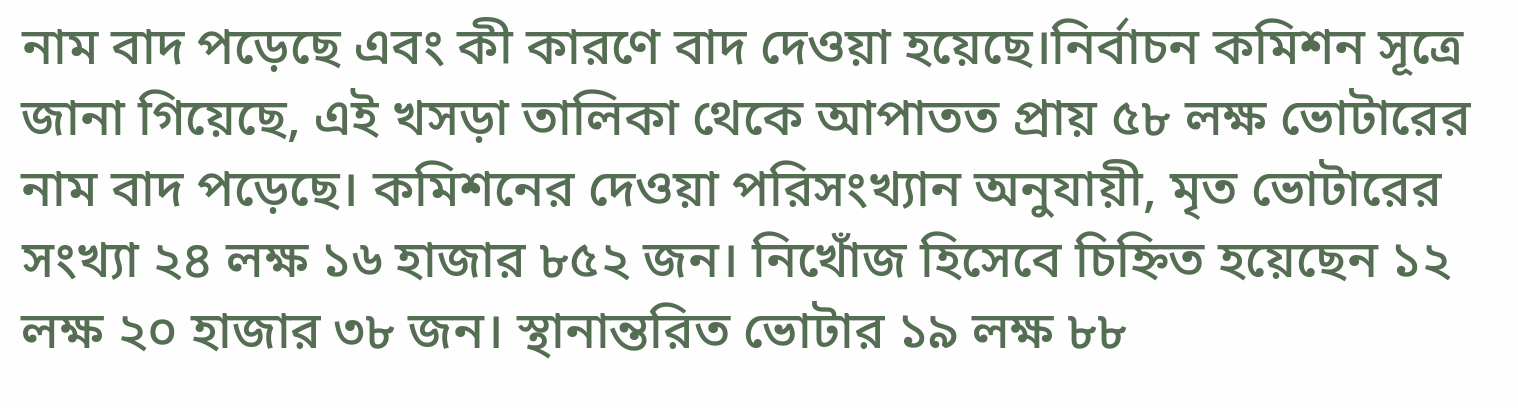নাম বাদ পড়েছে এবং কী কারণে বাদ দেওয়া হয়েছে।নির্বাচন কমিশন সূত্রে জানা গিয়েছে, এই খসড়া তালিকা থেকে আপাতত প্রায় ৫৮ লক্ষ ভোটারের নাম বাদ পড়েছে। কমিশনের দেওয়া পরিসংখ্যান অনুযায়ী, মৃত ভোটারের সংখ্যা ২৪ লক্ষ ১৬ হাজার ৮৫২ জন। নিখোঁজ হিসেবে চিহ্নিত হয়েছেন ১২ লক্ষ ২০ হাজার ৩৮ জন। স্থানান্তরিত ভোটার ১৯ লক্ষ ৮৮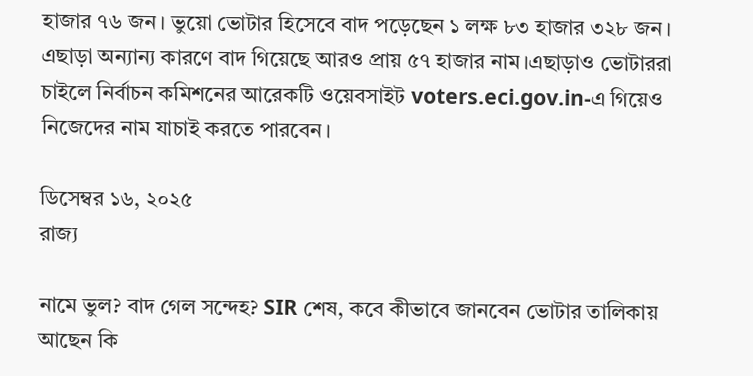হাজার ৭৬ জন। ভুয়ো ভোটার হিসেবে বাদ পড়েছেন ১ লক্ষ ৮৩ হাজার ৩২৮ জন। এছাড়া অন্যান্য কারণে বাদ গিয়েছে আরও প্রায় ৫৭ হাজার নাম।এছাড়াও ভোটাররা চাইলে নির্বাচন কমিশনের আরেকটি ওয়েবসাইট voters.eci.gov.in-এ গিয়েও নিজেদের নাম যাচাই করতে পারবেন।

ডিসেম্বর ১৬, ২০২৫
রাজ্য

নামে ভুল? বাদ গেল সন্দেহ? SIR শেষ, কবে কীভাবে জানবেন ভোটার তালিকায় আছেন কি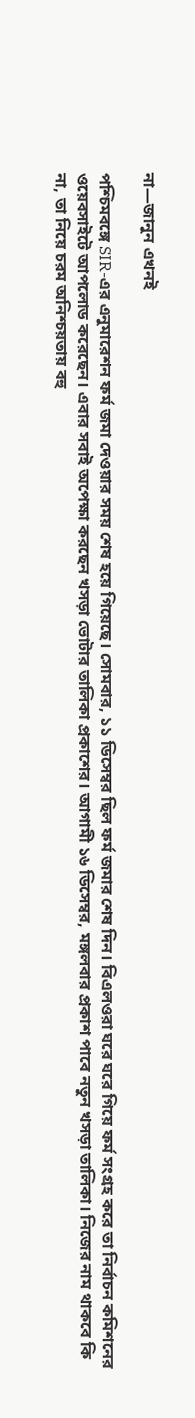না—জানুন এখনই

পশ্চিমবঙ্গে SIR-এর এনুমারেশন ফর্ম জমা দেওয়ার সময় শেষ হয়ে গিয়েছে। সোমবার, ১১ ডিসেম্বর ছিল ফর্ম জমার শেষ দিন। বিএলওরা ঘরে ঘরে গিয়ে ফর্ম সংগ্রহ করে তা নির্বাচন কমিশনের ওয়েবসাইটে আপলোড করেছেন। এবার সবাই অপেক্ষা করছেন খসড়া ভোটার তালিকা প্রকাশের। আগামী ১৬ ডিসেম্বর, মঙ্গলবার প্রকাশ পাবে নতুন খসড়া তালিকা। নিজের নাম থাকবে কি না, তা নিয়ে চরম অনিশ্চয়তায় বহু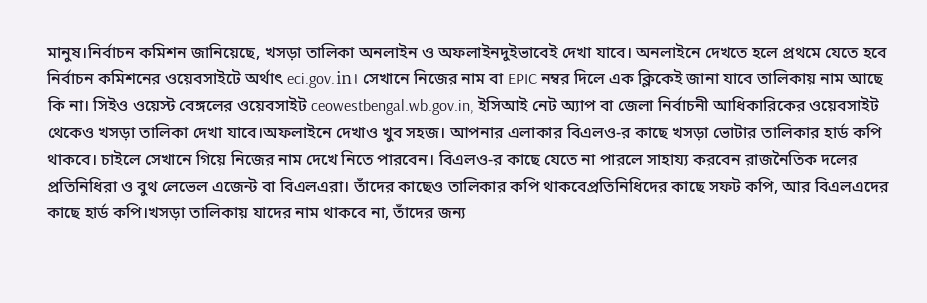মানুষ।নির্বাচন কমিশন জানিয়েছে, খসড়া তালিকা অনলাইন ও অফলাইনদুইভাবেই দেখা যাবে। অনলাইনে দেখতে হলে প্রথমে যেতে হবে নির্বাচন কমিশনের ওয়েবসাইটে অর্থাৎ eci.gov.in। সেখানে নিজের নাম বা EPIC নম্বর দিলে এক ক্লিকেই জানা যাবে তালিকায় নাম আছে কি না। সিইও ওয়েস্ট বেঙ্গলের ওয়েবসাইট ceowestbengal.wb.gov.in, ইসিআই নেট অ্যাপ বা জেলা নির্বাচনী আধিকারিকের ওয়েবসাইট থেকেও খসড়া তালিকা দেখা যাবে।অফলাইনে দেখাও খুব সহজ। আপনার এলাকার বিএলও-র কাছে খসড়া ভোটার তালিকার হার্ড কপি থাকবে। চাইলে সেখানে গিয়ে নিজের নাম দেখে নিতে পারবেন। বিএলও-র কাছে যেতে না পারলে সাহায্য করবেন রাজনৈতিক দলের প্রতিনিধিরা ও বুথ লেভেল এজেন্ট বা বিএলএরা। তাঁদের কাছেও তালিকার কপি থাকবেপ্রতিনিধিদের কাছে সফট কপি, আর বিএলএদের কাছে হার্ড কপি।খসড়া তালিকায় যাদের নাম থাকবে না, তাঁদের জন্য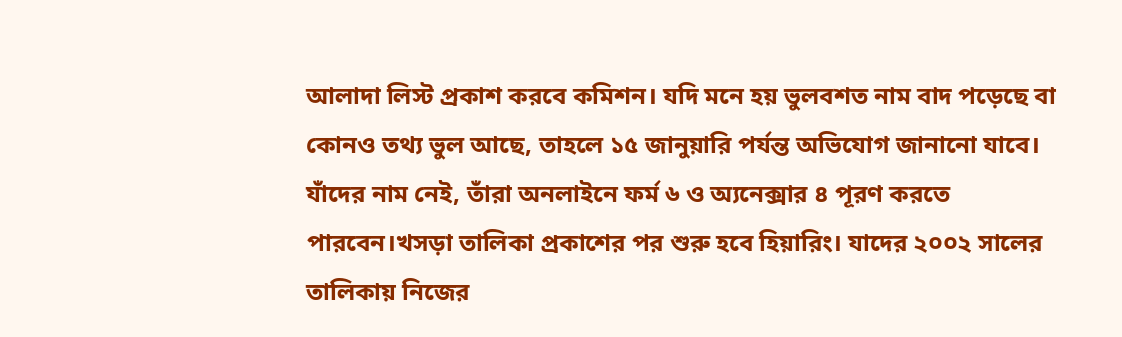আলাদা লিস্ট প্রকাশ করবে কমিশন। যদি মনে হয় ভুলবশত নাম বাদ পড়েছে বা কোনও তথ্য ভুল আছে, তাহলে ১৫ জানুয়ারি পর্যন্ত অভিযোগ জানানো যাবে। যাঁদের নাম নেই, তাঁরা অনলাইনে ফর্ম ৬ ও অ্যনেক্সার ৪ পূরণ করতে পারবেন।খসড়া তালিকা প্রকাশের পর শুরু হবে হিয়ারিং। যাদের ২০০২ সালের তালিকায় নিজের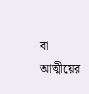বা আত্মীয়ের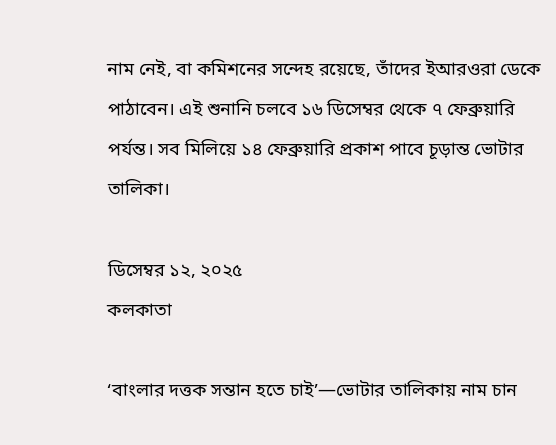নাম নেই, বা কমিশনের সন্দেহ রয়েছে, তাঁদের ইআরওরা ডেকে পাঠাবেন। এই শুনানি চলবে ১৬ ডিসেম্বর থেকে ৭ ফেব্রুয়ারি পর্যন্ত। সব মিলিয়ে ১৪ ফেব্রুয়ারি প্রকাশ পাবে চূড়ান্ত ভোটার তালিকা।

ডিসেম্বর ১২, ২০২৫
কলকাতা

‘বাংলার দত্তক সন্তান হতে চাই’—ভোটার তালিকায় নাম চান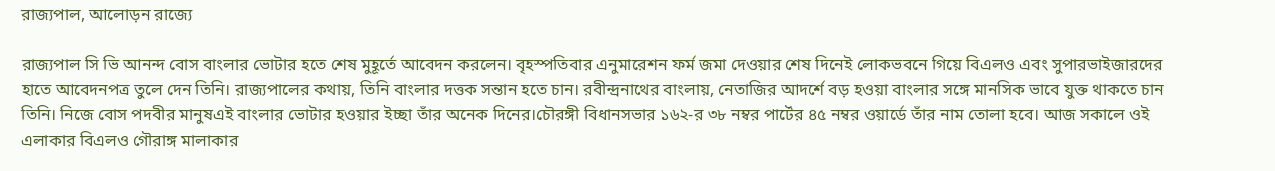রাজ্যপাল, আলোড়ন রাজ্যে

রাজ্যপাল সি ভি আনন্দ বোস বাংলার ভোটার হতে শেষ মুহূর্তে আবেদন করলেন। বৃহস্পতিবার এনুমারেশন ফর্ম জমা দেওয়ার শেষ দিনেই লোকভবনে গিয়ে বিএলও এবং সুপারভাইজারদের হাতে আবেদনপত্র তুলে দেন তিনি। রাজ্যপালের কথায়, তিনি বাংলার দত্তক সন্তান হতে চান। রবীন্দ্রনাথের বাংলায়, নেতাজির আদর্শে বড় হওয়া বাংলার সঙ্গে মানসিক ভাবে যুক্ত থাকতে চান তিনি। নিজে বোস পদবীর মানুষএই বাংলার ভোটার হওয়ার ইচ্ছা তাঁর অনেক দিনের।চৌরঙ্গী বিধানসভার ১৬২-র ৩৮ নম্বর পার্টের ৪৫ নম্বর ওয়ার্ডে তাঁর নাম তোলা হবে। আজ সকালে ওই এলাকার বিএলও গৌরাঙ্গ মালাকার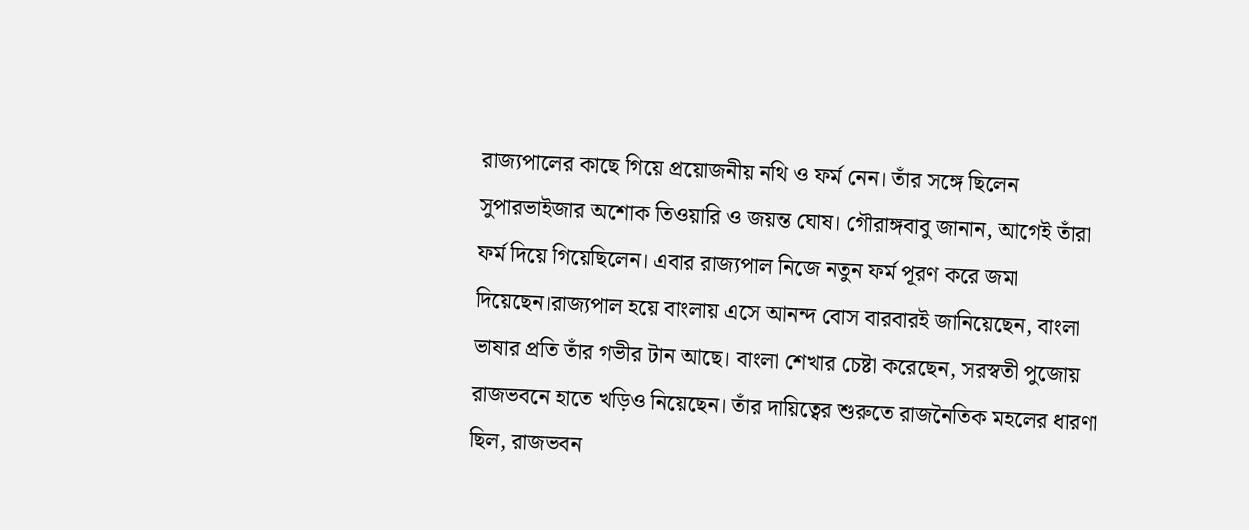রাজ্যপালের কাছে গিয়ে প্রয়োজনীয় নথি ও ফর্ম নেন। তাঁর সঙ্গে ছিলেন সুপারভাইজার অশোক তিওয়ারি ও জয়ন্ত ঘোষ। গৌরাঙ্গবাবু জানান, আগেই তাঁরা ফর্ম দিয়ে গিয়েছিলেন। এবার রাজ্যপাল নিজে নতুন ফর্ম পূরণ করে জমা দিয়েছেন।রাজ্যপাল হয়ে বাংলায় এসে আনন্দ বোস বারবারই জানিয়েছেন, বাংলা ভাষার প্রতি তাঁর গভীর টান আছে। বাংলা শেখার চেষ্টা করেছেন, সরস্বতী পুজোয় রাজভবনে হাতে খড়িও নিয়েছেন। তাঁর দায়িত্বের শুরুতে রাজনৈতিক মহলের ধারণা ছিল, রাজভবন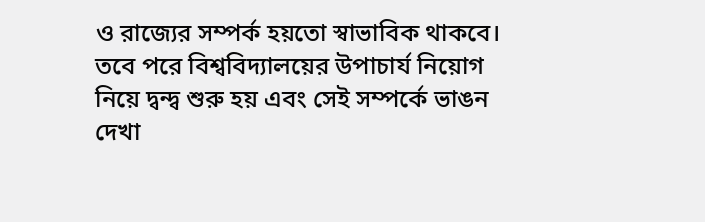ও রাজ্যের সম্পর্ক হয়তো স্বাভাবিক থাকবে। তবে পরে বিশ্ববিদ্যালয়ের উপাচার্য নিয়োগ নিয়ে দ্বন্দ্ব শুরু হয় এবং সেই সম্পর্কে ভাঙন দেখা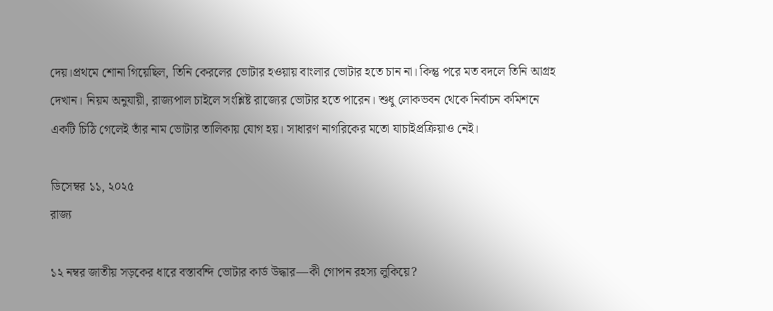দেয়।প্রথমে শোনা গিয়েছিল, তিনি কেরলের ভোটার হওয়ায় বাংলার ভোটার হতে চান না। কিন্তু পরে মত বদলে তিনি আগ্রহ দেখান। নিয়ম অনুযায়ী, রাজ্যপাল চাইলে সংশ্লিষ্ট রাজ্যের ভোটার হতে পারেন। শুধু লোকভবন থেকে নির্বাচন কমিশনে একটি চিঠি গেলেই তাঁর নাম ভোটার তালিকায় যোগ হয়। সাধারণ নাগরিকের মতো যাচাইপ্রক্রিয়াও নেই।

ডিসেম্বর ১১, ২০২৫
রাজ্য

১২ নম্বর জাতীয় সড়কের ধারে বস্তাবন্দি ভোটার কার্ড উদ্ধার—কী গোপন রহস্য লুকিয়ে?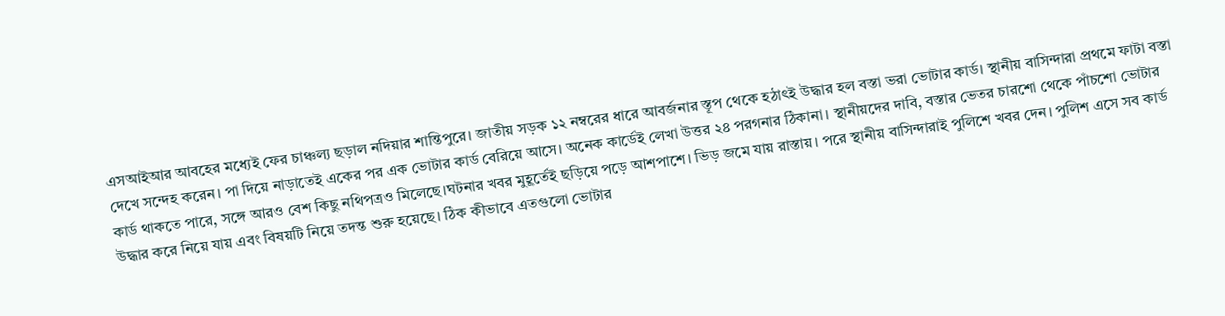এসআইআর আবহের মধ্যেই ফের চাঞ্চল্য ছড়াল নদিয়ার শান্তিপুরে। জাতীয় সড়ক ১২ নম্বরের ধারে আবর্জনার স্তূপ থেকে হঠাৎই উদ্ধার হল বস্তা ভরা ভোটার কার্ড। স্থানীয় বাসিন্দারা প্রথমে ফাটা বস্তা দেখে সন্দেহ করেন। পা দিয়ে নাড়াতেই একের পর এক ভোটার কার্ড বেরিয়ে আসে। অনেক কার্ডেই লেখা উত্তর ২৪ পরগনার ঠিকানা। স্থানীয়দের দাবি, বস্তার ভেতর চারশো থেকে পাঁচশো ভোটার কার্ড থাকতে পারে, সঙ্গে আরও বেশ কিছু নথিপত্রও মিলেছে।ঘটনার খবর মুহূর্তেই ছড়িয়ে পড়ে আশপাশে। ভিড় জমে যায় রাস্তায়। পরে স্থানীয় বাসিন্দারাই পুলিশে খবর দেন। পুলিশ এসে সব কার্ড উদ্ধার করে নিয়ে যায় এবং বিষয়টি নিয়ে তদন্ত শুরু হয়েছে। ঠিক কীভাবে এতগুলো ভোটার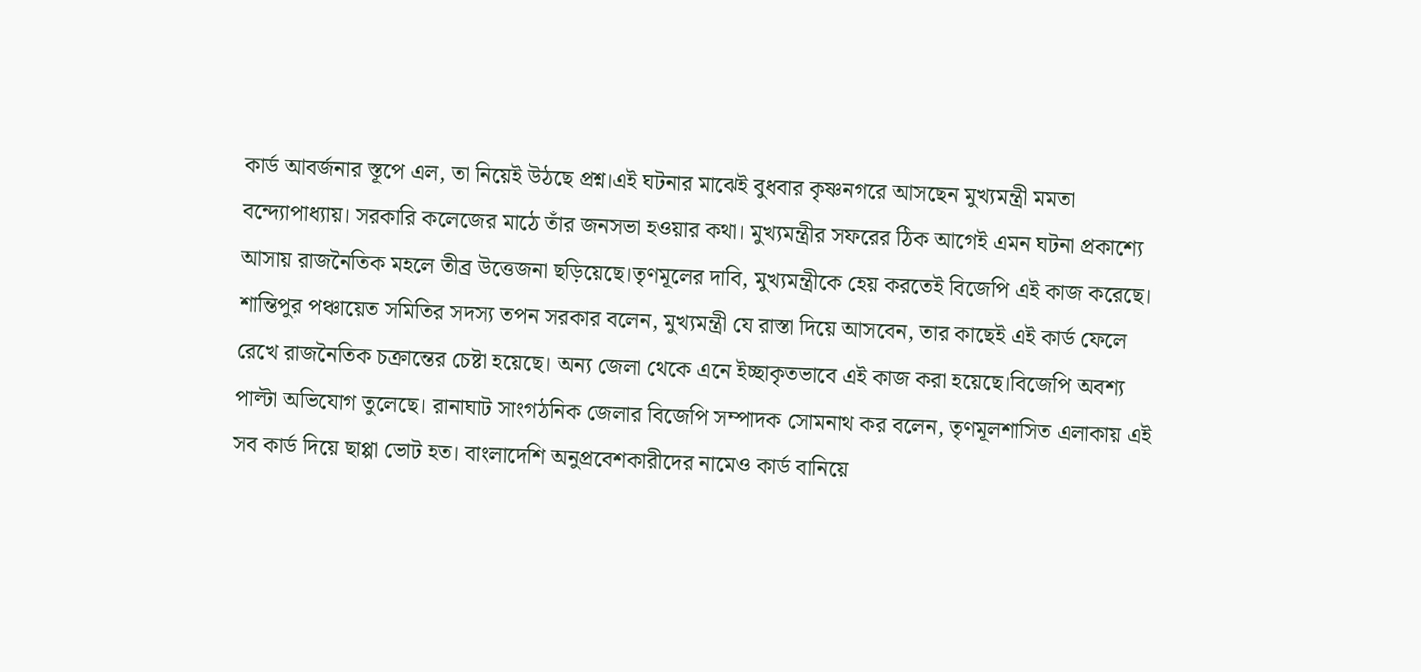কার্ড আবর্জনার স্তূপে এল, তা নিয়েই উঠছে প্রশ্ন।এই ঘটনার মাঝেই বুধবার কৃষ্ণনগরে আসছেন মুখ্যমন্ত্রী মমতা বন্দ্যোপাধ্যায়। সরকারি কলেজের মাঠে তাঁর জনসভা হওয়ার কথা। মুখ্যমন্ত্রীর সফরের ঠিক আগেই এমন ঘটনা প্রকাশ্যে আসায় রাজনৈতিক মহলে তীব্র উত্তেজনা ছড়িয়েছে।তৃণমূলের দাবি, মুখ্যমন্ত্রীকে হেয় করতেই বিজেপি এই কাজ করেছে। শান্তিপুর পঞ্চায়েত সমিতির সদস্য তপন সরকার বলেন, মুখ্যমন্ত্রী যে রাস্তা দিয়ে আসবেন, তার কাছেই এই কার্ড ফেলে রেখে রাজনৈতিক চক্রান্তের চেষ্টা হয়েছে। অন্য জেলা থেকে এনে ইচ্ছাকৃতভাবে এই কাজ করা হয়েছে।বিজেপি অবশ্য পাল্টা অভিযোগ তুলেছে। রানাঘাট সাংগঠনিক জেলার বিজেপি সম্পাদক সোমনাথ কর বলেন, তৃণমূলশাসিত এলাকায় এই সব কার্ড দিয়ে ছাপ্পা ভোট হত। বাংলাদেশি অনুপ্রবেশকারীদের নামেও কার্ড বানিয়ে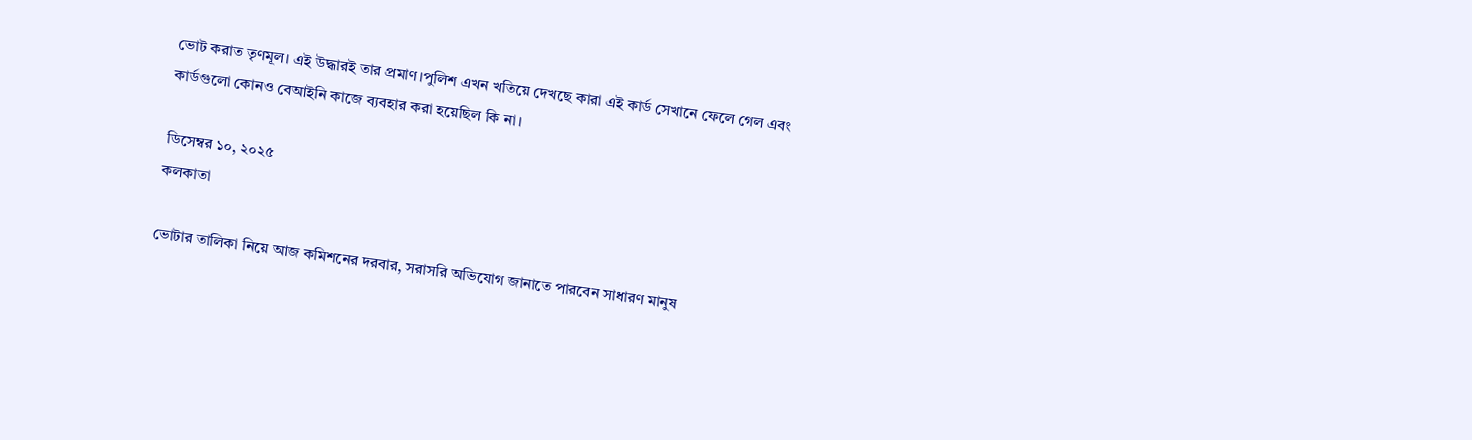ভোট করাত তৃণমূল। এই উদ্ধারই তার প্রমাণ।পুলিশ এখন খতিয়ে দেখছে কারা এই কার্ড সেখানে ফেলে গেল এবং কার্ডগুলো কোনও বেআইনি কাজে ব্যবহার করা হয়েছিল কি না।

ডিসেম্বর ১০, ২০২৫
কলকাতা

ভোটার তালিকা নিয়ে আজ কমিশনের দরবার, সরাসরি অভিযোগ জানাতে পারবেন সাধারণ মানুষ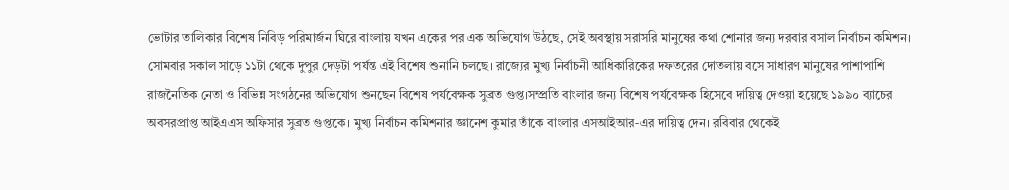ভোটার তালিকার বিশেষ নিবিড় পরিমার্জন ঘিরে বাংলায় যখন একের পর এক অভিযোগ উঠছে, সেই অবস্থায় সরাসরি মানুষের কথা শোনার জন্য দরবার বসাল নির্বাচন কমিশন। সোমবার সকাল সাড়ে ১১টা থেকে দুপুর দেড়টা পর্যন্ত এই বিশেষ শুনানি চলছে। রাজ্যের মুখ্য নির্বাচনী আধিকারিকের দফতরের দোতলায় বসে সাধারণ মানুষের পাশাপাশি রাজনৈতিক নেতা ও বিভিন্ন সংগঠনের অভিযোগ শুনছেন বিশেষ পর্যবেক্ষক সুব্রত গুপ্ত।সম্প্রতি বাংলার জন্য বিশেষ পর্যবেক্ষক হিসেবে দায়িত্ব দেওয়া হয়েছে ১৯৯০ ব্যাচের অবসরপ্রাপ্ত আইএএস অফিসার সুব্রত গুপ্তকে। মুখ্য নির্বাচন কমিশনার জ্ঞানেশ কুমার তাঁকে বাংলার এসআইআর-এর দায়িত্ব দেন। রবিবার থেকেই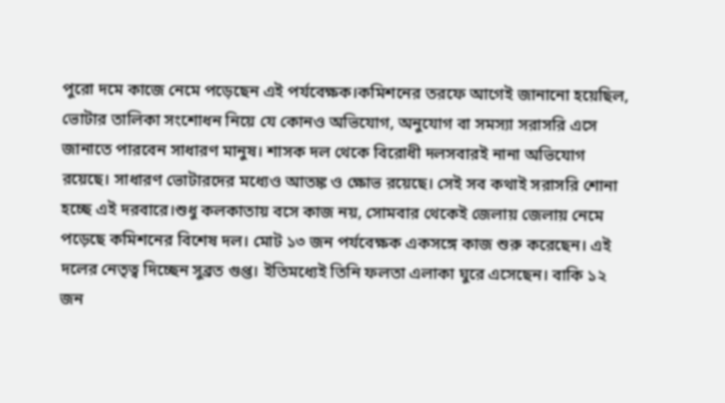পুরো দমে কাজে নেমে পড়েছেন এই পর্যবেক্ষক।কমিশনের তরফে আগেই জানানো হয়েছিল, ভোটার তালিকা সংশোধন নিয়ে যে কোনও অভিযোগ, অনুযোগ বা সমস্যা সরাসরি এসে জানাতে পারবেন সাধারণ মানুষ। শাসক দল থেকে বিরোধী দলসবারই নানা অভিযোগ রয়েছে। সাধারণ ভোটারদের মধ্যেও আতঙ্ক ও ক্ষোভ রয়েছে। সেই সব কথাই সরাসরি শোনা হচ্ছে এই দরবারে।শুধু কলকাতায় বসে কাজ নয়, সোমবার থেকেই জেলায় জেলায় নেমে পড়েছে কমিশনের বিশেষ দল। মোট ১৩ জন পর্যবেক্ষক একসঙ্গে কাজ শুরু করেছেন। এই দলের নেতৃত্ব দিচ্ছেন সুব্রত গুপ্ত। ইতিমধ্যেই তিনি ফলতা এলাকা ঘুরে এসেছেন। বাকি ১২ জন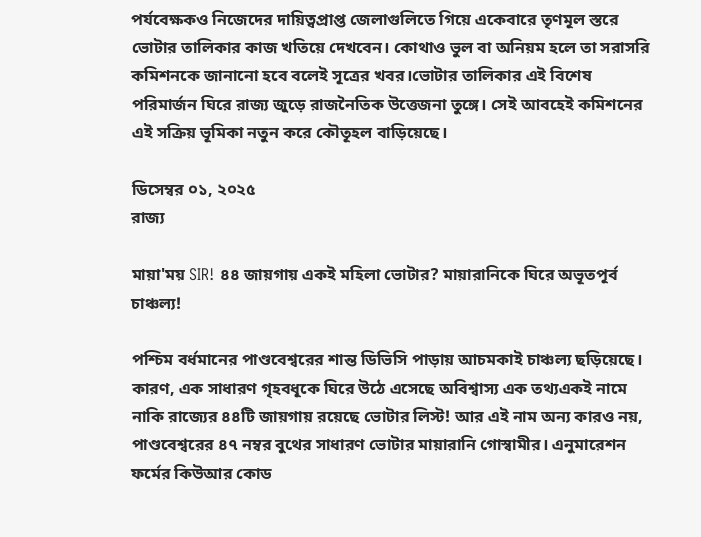পর্যবেক্ষকও নিজেদের দায়িত্বপ্রাপ্ত জেলাগুলিতে গিয়ে একেবারে তৃণমূল স্তরে ভোটার তালিকার কাজ খতিয়ে দেখবেন। কোথাও ভুল বা অনিয়ম হলে তা সরাসরি কমিশনকে জানানো হবে বলেই সূত্রের খবর।ভোটার তালিকার এই বিশেষ পরিমার্জন ঘিরে রাজ্য জুড়ে রাজনৈতিক উত্তেজনা তুঙ্গে। সেই আবহেই কমিশনের এই সক্রিয় ভূমিকা নতুন করে কৌতূহল বাড়িয়েছে।

ডিসেম্বর ০১, ২০২৫
রাজ্য

মায়া'ময় SIR! ৪৪ জায়গায় একই মহিলা ভোটার? মায়ারানিকে ঘিরে অভূতপূর্ব চাঞ্চল্য!

পশ্চিম বর্ধমানের পাণ্ডবেশ্বরের শান্ত ডিভিসি পাড়ায় আচমকাই চাঞ্চল্য ছড়িয়েছে। কারণ, এক সাধারণ গৃহবধূকে ঘিরে উঠে এসেছে অবিশ্বাস্য এক তথ্যএকই নামে নাকি রাজ্যের ৪৪টি জায়গায় রয়েছে ভোটার লিস্ট! আর এই নাম অন্য কারও নয়, পাণ্ডবেশ্বরের ৪৭ নম্বর বুথের সাধারণ ভোটার মায়ারানি গোস্বামীর। এনুমারেশন ফর্মের কিউআর কোড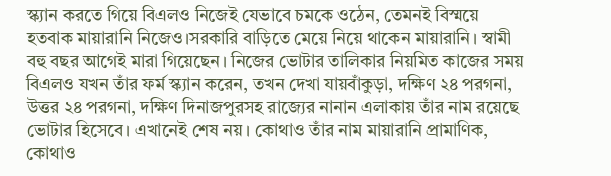স্ক্যান করতে গিয়ে বিএলও নিজেই যেভাবে চমকে ওঠেন, তেমনই বিস্ময়ে হতবাক মায়ারানি নিজেও।সরকারি বাড়িতে মেয়ে নিয়ে থাকেন মায়ারানি। স্বামী বহু বছর আগেই মারা গিয়েছেন। নিজের ভোটার তালিকার নিয়মিত কাজের সময় বিএলও যখন তাঁর ফর্ম স্ক্যান করেন, তখন দেখা যায়বাঁকুড়া, দক্ষিণ ২৪ পরগনা, উত্তর ২৪ পরগনা, দক্ষিণ দিনাজপুরসহ রাজ্যের নানান এলাকায় তাঁর নাম রয়েছে ভোটার হিসেবে। এখানেই শেষ নয়। কোথাও তাঁর নাম মায়ারানি প্রামাণিক, কোথাও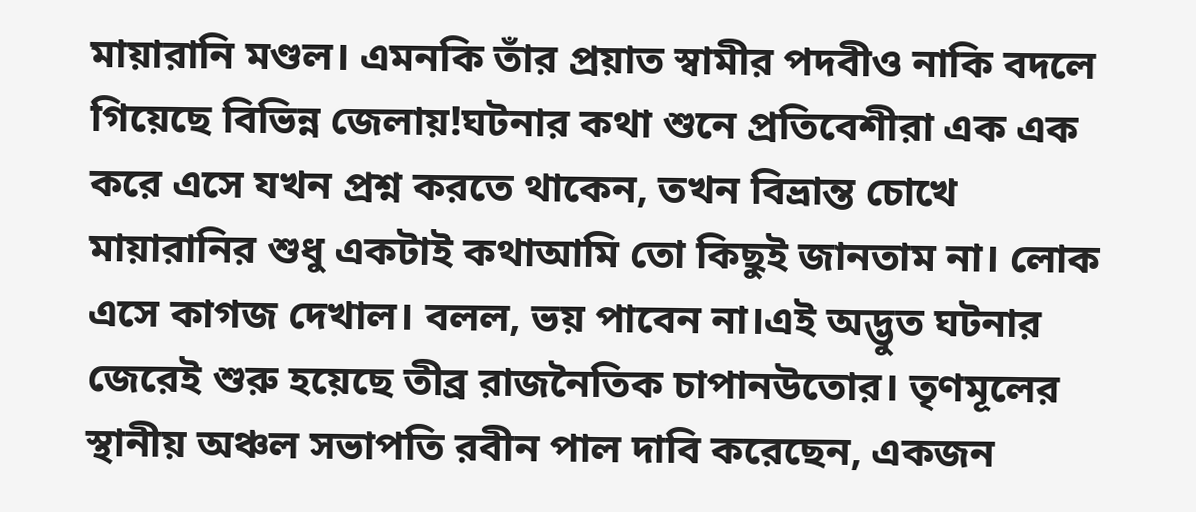মায়ারানি মণ্ডল। এমনকি তাঁর প্রয়াত স্বামীর পদবীও নাকি বদলে গিয়েছে বিভিন্ন জেলায়!ঘটনার কথা শুনে প্রতিবেশীরা এক এক করে এসে যখন প্রশ্ন করতে থাকেন, তখন বিভ্রান্ত চোখে মায়ারানির শুধু একটাই কথাআমি তো কিছুই জানতাম না। লোক এসে কাগজ দেখাল। বলল, ভয় পাবেন না।এই অদ্ভুত ঘটনার জেরেই শুরু হয়েছে তীব্র রাজনৈতিক চাপানউতোর। তৃণমূলের স্থানীয় অঞ্চল সভাপতি রবীন পাল দাবি করেছেন, একজন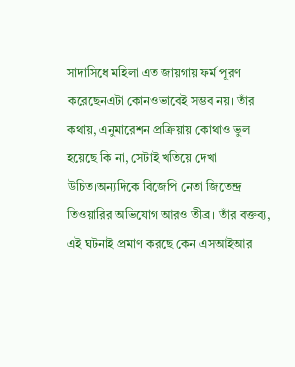সাদাসিধে মহিলা এত জায়গায় ফর্ম পূরণ করেছেনএটা কোনওভাবেই সম্ভব নয়। তাঁর কথায়, এনুমারেশন প্রক্রিয়ায় কোথাও ভুল হয়েছে কি না, সেটাই খতিয়ে দেখা উচিত।অন্যদিকে বিজেপি নেতা জিতেন্দ্র তিওয়ারির অভিযোগ আরও তীব্র। তাঁর বক্তব্য, এই ঘটনাই প্রমাণ করছে কেন এসআইআর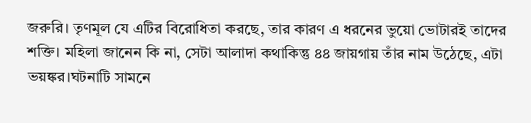জরুরি। তৃণমূল যে এটির বিরোধিতা করছে, তার কারণ এ ধরনের ভুয়ো ভোটারই তাদের শক্তি। মহিলা জানেন কি না, সেটা আলাদা কথাকিন্তু ৪৪ জায়গায় তাঁর নাম উঠেছে, এটা ভয়ঙ্কর।ঘটনাটি সামনে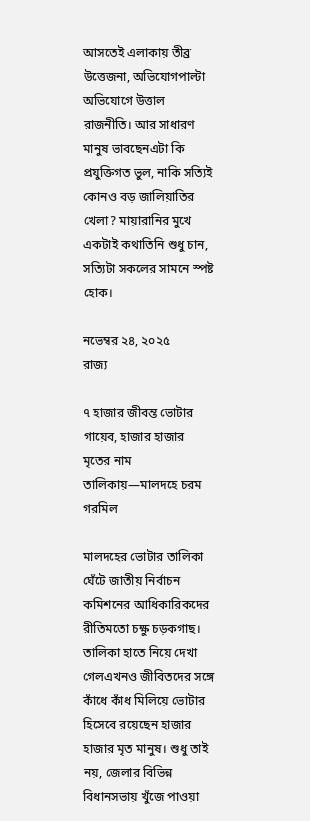আসতেই এলাকায় তীব্র উত্তেজনা, অভিযোগপাল্টা অভিযোগে উত্তাল রাজনীতি। আর সাধারণ মানুষ ভাবছেনএটা কি প্রযুক্তিগত ভুল, নাকি সত্যিই কোনও বড় জালিয়াতির খেলা? মায়ারানির মুখে একটাই কথাতিনি শুধু চান, সত্যিটা সকলের সামনে স্পষ্ট হোক।

নভেম্বর ২৪, ২০২৫
রাজ্য

৭ হাজার জীবন্ত ভোটার গায়েব, হাজার হাজার মৃতের নাম তালিকায়—মালদহে চরম গরমিল

মালদহের ভোটার তালিকা ঘেঁটে জাতীয় নির্বাচন কমিশনের আধিকারিকদের রীতিমতো চক্ষু চড়কগাছ। তালিকা হাতে নিয়ে দেখা গেলএখনও জীবিতদের সঙ্গে কাঁধে কাঁধ মিলিয়ে ভোটার হিসেবে রয়েছেন হাজার হাজার মৃত মানুষ। শুধু তাই নয়, জেলার বিভিন্ন বিধানসভায় খুঁজে পাওয়া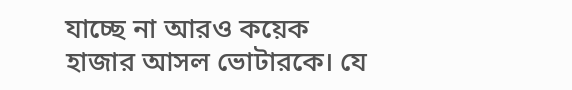যাচ্ছে না আরও কয়েক হাজার আসল ভোটারকে। যে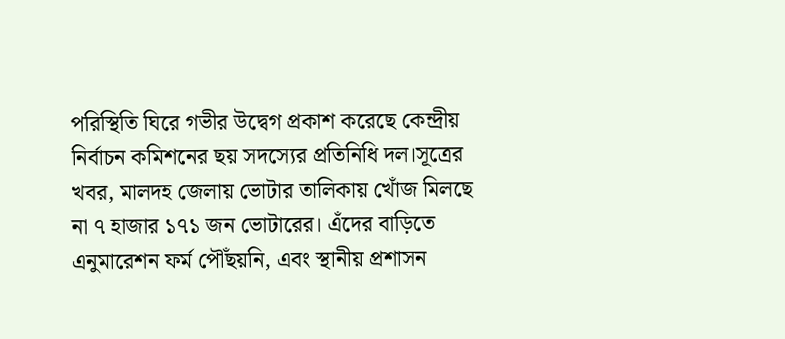পরিস্থিতি ঘিরে গভীর উদ্বেগ প্রকাশ করেছে কেন্দ্রীয় নির্বাচন কমিশনের ছয় সদস্যের প্রতিনিধি দল।সূত্রের খবর, মালদহ জেলায় ভোটার তালিকায় খোঁজ মিলছে না ৭ হাজার ১৭১ জন ভোটারের। এঁদের বাড়িতে এনুমারেশন ফর্ম পৌঁছয়নি, এবং স্থানীয় প্রশাসন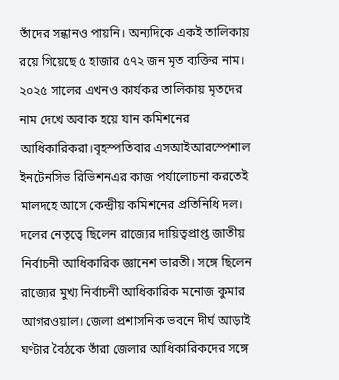তাঁদের সন্ধানও পায়নি। অন্যদিকে একই তালিকায় রয়ে গিয়েছে ৫ হাজার ৫৭২ জন মৃত ব্যক্তির নাম। ২০২৫ সালের এখনও কার্যকর তালিকায় মৃতদের নাম দেখে অবাক হয়ে যান কমিশনের আধিকারিকরা।বৃহস্পতিবার এসআইআরস্পেশাল ইনটেনসিভ রিভিশনএর কাজ পর্যালোচনা করতেই মালদহে আসে কেন্দ্রীয় কমিশনের প্রতিনিধি দল। দলের নেতৃত্বে ছিলেন রাজ্যের দায়িত্বপ্রাপ্ত জাতীয় নির্বাচনী আধিকারিক জ্ঞানেশ ভারতী। সঙ্গে ছিলেন রাজ্যের মুখ্য নির্বাচনী আধিকারিক মনোজ কুমার আগরওয়াল। জেলা প্রশাসনিক ভবনে দীর্ঘ আড়াই ঘণ্টার বৈঠকে তাঁরা জেলার আধিকারিকদের সঙ্গে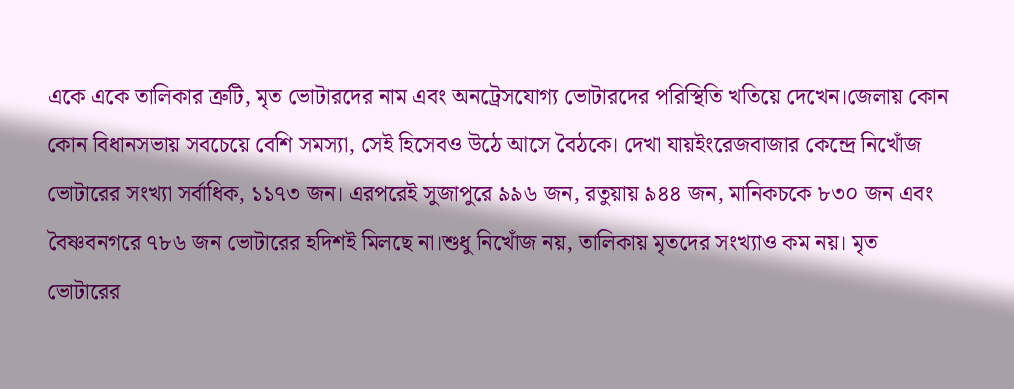একে একে তালিকার ত্রুটি, মৃত ভোটারদের নাম এবং অনট্রেসযোগ্য ভোটারদের পরিস্থিতি খতিয়ে দেখেন।জেলায় কোন কোন বিধানসভায় সবচেয়ে বেশি সমস্যা, সেই হিসেবও উঠে আসে বৈঠকে। দেখা যায়ইংরেজবাজার কেন্দ্রে নিখোঁজ ভোটারের সংখ্যা সর্বাধিক, ১১৭৩ জন। এরপরেই সুজাপুরে ৯৯৬ জন, রতুয়ায় ৯৪৪ জন, মানিকচকে ৮৩০ জন এবং বৈষ্ণবনগরে ৭৮৬ জন ভোটারের হদিশই মিলছে না।শুধু নিখোঁজ নয়, তালিকায় মৃতদের সংখ্যাও কম নয়। মৃত ভোটারের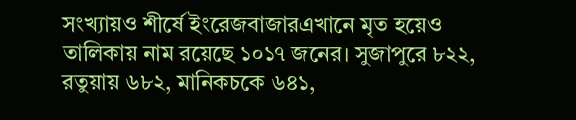সংখ্যায়ও শীর্ষে ইংরেজবাজারএখানে মৃত হয়েও তালিকায় নাম রয়েছে ১০১৭ জনের। সুজাপুরে ৮২২, রতুয়ায় ৬৮২, মানিকচকে ৬৪১,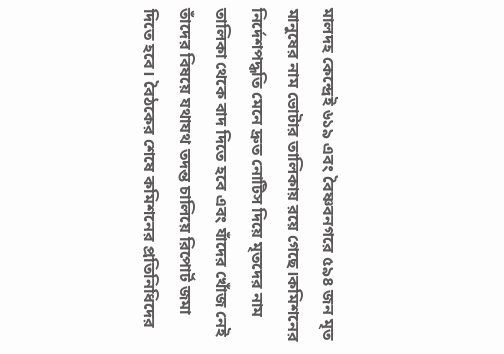মালদহ কেন্দ্রেই ৬১৯ এবং বৈষ্ণবনগরে ৫৯৪ জন মৃত মানুষের নাম ভোটার তালিকায় রয়ে গেছে।কমিশনের নির্দেশপদ্ধতি মেনে দ্রুত নোটিস দিয়ে মৃতদের নাম তালিকা থেকে বাদ দিতে হবে এবং যাঁদের খোঁজ নেই তাঁদের বিষয়ে যথাযথ তদন্ত চালিয়ে রিপোর্ট জমা দিতে হবে। বৈঠকের শেষে কমিশনের প্রতিনিধিদের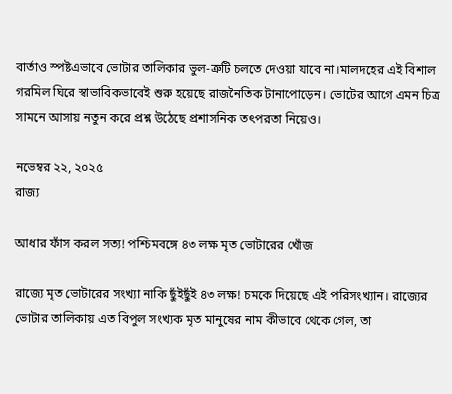বার্তাও স্পষ্টএভাবে ভোটার তালিকার ভুল-ত্রুটি চলতে দেওয়া যাবে না।মালদহের এই বিশাল গরমিল ঘিরে স্বাভাবিকভাবেই শুরু হয়েছে রাজনৈতিক টানাপোড়েন। ভোটের আগে এমন চিত্র সামনে আসায় নতুন করে প্রশ্ন উঠেছে প্রশাসনিক তৎপরতা নিয়েও।

নভেম্বর ২২, ২০২৫
রাজ্য

আধার ফাঁস করল সত্য! পশ্চিমবঙ্গে ৪৩ লক্ষ মৃত ভোটারের খোঁজ

রাজ্যে মৃত ভোটারের সংখ্যা নাকি ছুঁইছুঁই ৪৩ লক্ষ! চমকে দিয়েছে এই পরিসংখ্যান। রাজ্যের ভোটার তালিকায় এত বিপুল সংখ্যক মৃত মানুষের নাম কীভাবে থেকে গেল, তা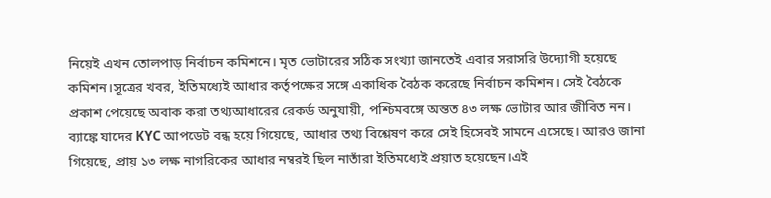নিয়েই এখন তোলপাড় নির্বাচন কমিশনে। মৃত ভোটারের সঠিক সংখ্যা জানতেই এবার সরাসরি উদ্যোগী হয়েছে কমিশন।সূত্রের খবর, ইতিমধ্যেই আধার কর্তৃপক্ষের সঙ্গে একাধিক বৈঠক করেছে নির্বাচন কমিশন। সেই বৈঠকে প্রকাশ পেয়েছে অবাক করা তথ্যআধারের রেকর্ড অনুযায়ী, পশ্চিমবঙ্গে অন্তত ৪৩ লক্ষ ভোটার আর জীবিত নন। ব্যাঙ্কে যাদের KYC আপডেট বন্ধ হয়ে গিয়েছে, আধার তথ্য বিশ্লেষণ করে সেই হিসেবই সামনে এসেছে। আরও জানা গিয়েছে, প্রায় ১৩ লক্ষ নাগরিকের আধার নম্বরই ছিল নাতাঁরা ইতিমধ্যেই প্রয়াত হয়েছেন।এই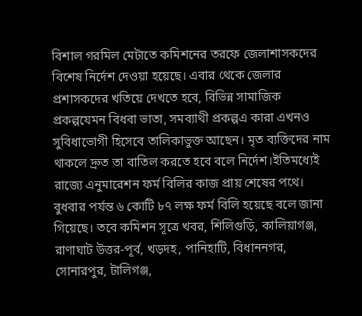বিশাল গরমিল মেটাতে কমিশনের তরফে জেলাশাসকদের বিশেষ নির্দেশ দেওয়া হয়েছে। এবার থেকে জেলার প্রশাসকদের খতিয়ে দেখতে হবে, বিভিন্ন সামাজিক প্রকল্পযেমন বিধবা ভাতা, সমব্যাথী প্রকল্পএ কারা এখনও সুবিধাভোগী হিসেবে তালিকাভুক্ত আছেন। মৃত ব্যক্তিদের নাম থাকলে দ্রুত তা বাতিল করতে হবে বলে নির্দেশ।ইতিমধ্যেই রাজ্যে এনুমারেশন ফর্ম বিলির কাজ প্রায় শেষের পথে। বুধবার পর্যন্ত ৬ কোটি ৮৭ লক্ষ ফর্ম বিলি হয়েছে বলে জানা গিয়েছে। তবে কমিশন সূত্রে খবর, শিলিগুড়ি, কালিয়াগঞ্জ, রাণাঘাট উত্তর-পূর্ব, খড়দহ, পানিহাটি, বিধাননগর, সোনারপুর, টালিগঞ্জ,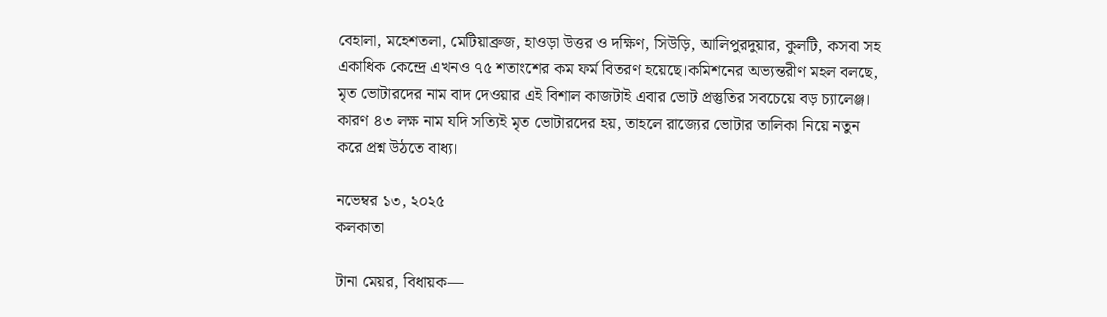বেহালা, মহেশতলা, মেটিয়াব্রুজ, হাওড়া উত্তর ও দক্ষিণ, সিউড়ি, আলিপুরদুয়ার, কুলটি, কসবা সহ একাধিক কেন্দ্রে এখনও ৭৫ শতাংশের কম ফর্ম বিতরণ হয়েছে।কমিশনের অভ্যন্তরীণ মহল বলছে, মৃত ভোটারদের নাম বাদ দেওয়ার এই বিশাল কাজটাই এবার ভোট প্রস্তুতির সবচেয়ে বড় চ্যালেঞ্জ। কারণ ৪৩ লক্ষ নাম যদি সত্যিই মৃত ভোটারদের হয়, তাহলে রাজ্যের ভোটার তালিকা নিয়ে নতুন করে প্রশ্ন উঠতে বাধ্য।

নভেম্বর ১৩, ২০২৫
কলকাতা

টানা মেয়র, বিধায়ক—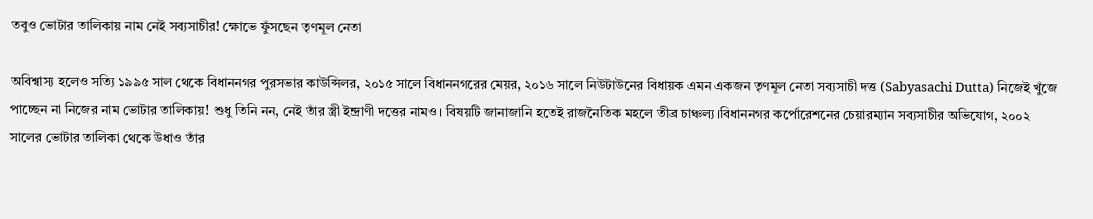তবুও ভোটার তালিকায় নাম নেই সব্যসাচীর! ক্ষোভে ফুঁসছেন তৃণমূল নেতা

অবিশ্বাস্য হলেও সত্যি ১৯৯৫ সাল থেকে বিধাননগর পুরসভার কাউন্সিলর, ২০১৫ সালে বিধাননগরের মেয়র, ২০১৬ সালে নিউটাউনের বিধায়ক এমন একজন তৃণমূল নেতা সব্যসাচী দত্ত (Sabyasachi Dutta) নিজেই খুঁজে পাচ্ছেন না নিজের নাম ভোটার তালিকায়! শুধু তিনি নন, নেই তাঁর স্ত্রী ইন্দ্রাণী দত্তের নামও। বিষয়টি জানাজানি হতেই রাজনৈতিক মহলে তীব্র চাঞ্চল্য।বিধাননগর কর্পোরেশনের চেয়ারম্যান সব্যসাচীর অভিযোগ, ২০০২ সালের ভোটার তালিকা থেকে উধাও তাঁর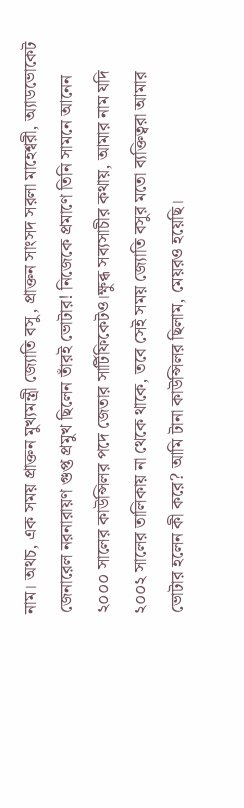নাম। অথচ, এক সময় প্রাক্তন মুখ্যমন্ত্রী জ্যোতি বসু, প্রাক্তন সাংসদ সরলা মাহেশ্বরী, অ্যাডভোকেট জেনারেল নরনারায়ণ গুপ্ত প্রমুখ ছিলেন তাঁরই ভোটার! নিজেকে প্রমাণে তিনি সামনে আনেন ২০০০ সালের কাউন্সিলর পদে জেতার সার্টিফিকেটও।ক্ষুব্ধ সব্যসাচীর কথায়, আমার নাম যদি ২০০২ সালের তালিকায় না থেকে থাকে, তবে সেই সময় জ্যোতি বসুর মতো ব্যক্তিত্বরা আমার ভোটার হলেন কী করে? আমি টানা কাউন্সিলর ছিলাম, মেয়রও হয়েছি।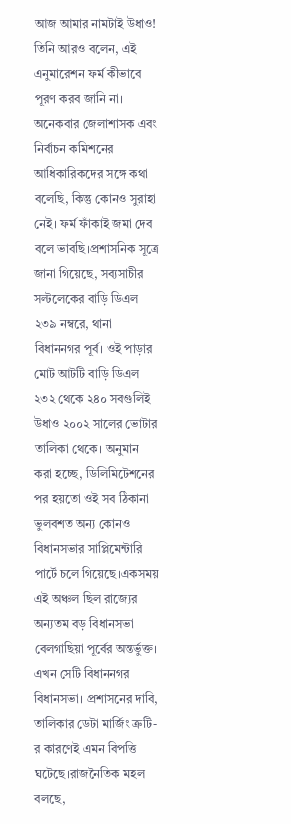আজ আমার নামটাই উধাও! তিনি আরও বলেন, এই এনুমারেশন ফর্ম কীভাবে পূরণ করব জানি না। অনেকবার জেলাশাসক এবং নির্বাচন কমিশনের আধিকারিকদের সঙ্গে কথা বলেছি, কিন্তু কোনও সুরাহা নেই। ফর্ম ফাঁকাই জমা দেব বলে ভাবছি।প্রশাসনিক সূত্রে জানা গিয়েছে, সব্যসাচীর সল্টলেকের বাড়ি ডিএল ২৩৯ নম্বরে, থানা বিধাননগর পূর্ব। ওই পাড়ার মোট আটটি বাড়ি ডিএল ২৩২ থেকে ২৪০ সবগুলিই উধাও ২০০২ সালের ভোটার তালিকা থেকে। অনুমান করা হচ্ছে, ডিলিমিটেশনের পর হয়তো ওই সব ঠিকানা ভুলবশত অন্য কোনও বিধানসভার সাপ্লিমেন্টারি পার্টে চলে গিয়েছে।একসময় এই অঞ্চল ছিল রাজ্যের অন্যতম বড় বিধানসভা বেলগাছিয়া পূর্বের অন্তর্ভুক্ত। এখন সেটি বিধাননগর বিধানসভা। প্রশাসনের দাবি, তালিকার ডেটা মার্জিং ত্রুটি-র কারণেই এমন বিপত্তি ঘটেছে।রাজনৈতিক মহল বলছে,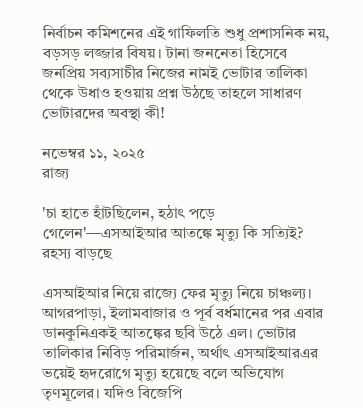নির্বাচন কমিশনের এই গাফিলতি শুধু প্রশাসনিক নয়, বড়সড় লজ্জার বিষয়। টানা জননেতা হিসেবে জনপ্রিয় সব্যসাচীর নিজের নামই ভোটার তালিকা থেকে উধাও হওয়ায় প্রশ্ন উঠছে তাহলে সাধারণ ভোটারদের অবস্থা কী!

নভেম্বর ১১, ২০২৫
রাজ্য

'চা হাতে হাঁটছিলেন, হঠাৎ পড়ে গেলেন'—এসআইআর আতঙ্কে মৃত্যু কি সত্যিই? রহস্য বাড়ছে

এসআইআর নিয়ে রাজ্যে ফের মৃত্যু নিয়ে চাঞ্চল্য। আগরপাড়া, ইলামবাজার ও পূর্ব বর্ধমানের পর এবার ডানকুনিএকই আতঙ্কের ছবি উঠে এল। ভোটার তালিকার নিবিড় পরিমার্জন, অর্থাৎ এসআইআরএর ভয়েই হৃদরোগে মৃত্যু হয়েছে বলে অভিযোগ তৃণমূলের। যদিও বিজেপি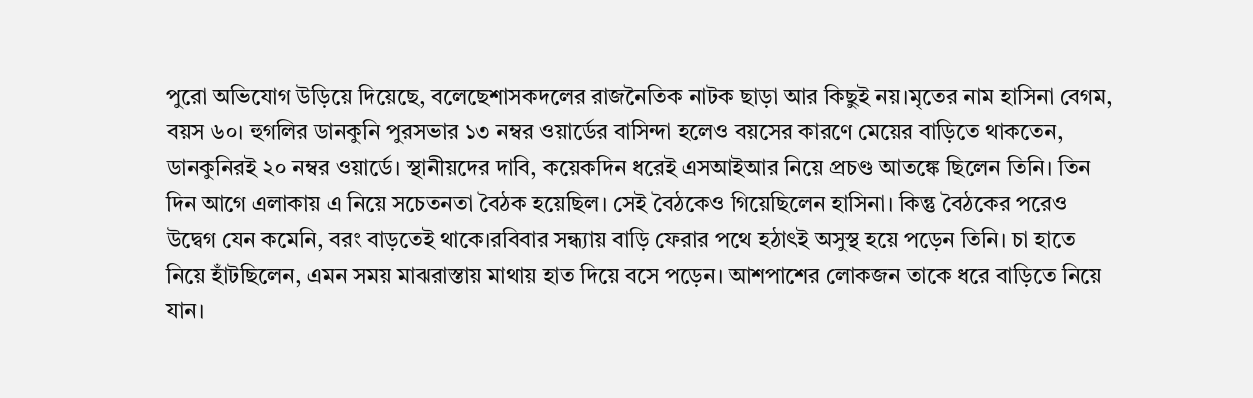পুরো অভিযোগ উড়িয়ে দিয়েছে, বলেছেশাসকদলের রাজনৈতিক নাটক ছাড়া আর কিছুই নয়।মৃতের নাম হাসিনা বেগম, বয়স ৬০। হুগলির ডানকুনি পুরসভার ১৩ নম্বর ওয়ার্ডের বাসিন্দা হলেও বয়সের কারণে মেয়ের বাড়িতে থাকতেন, ডানকুনিরই ২০ নম্বর ওয়ার্ডে। স্থানীয়দের দাবি, কয়েকদিন ধরেই এসআইআর নিয়ে প্রচণ্ড আতঙ্কে ছিলেন তিনি। তিন দিন আগে এলাকায় এ নিয়ে সচেতনতা বৈঠক হয়েছিল। সেই বৈঠকেও গিয়েছিলেন হাসিনা। কিন্তু বৈঠকের পরেও উদ্বেগ যেন কমেনি, বরং বাড়তেই থাকে।রবিবার সন্ধ্যায় বাড়ি ফেরার পথে হঠাৎই অসুস্থ হয়ে পড়েন তিনি। চা হাতে নিয়ে হাঁটছিলেন, এমন সময় মাঝরাস্তায় মাথায় হাত দিয়ে বসে পড়েন। আশপাশের লোকজন তাকে ধরে বাড়িতে নিয়ে যান।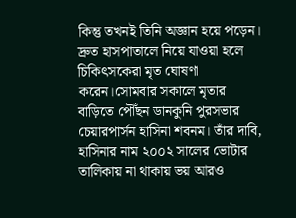কিন্তু তখনই তিনি অজ্ঞান হয়ে পড়েন। দ্রুত হাসপাতালে নিয়ে যাওয়া হলে চিকিৎসকেরা মৃত ঘোষণা করেন।সোমবার সকালে মৃতার বাড়িতে পৌঁছন ডানকুনি পুরসভার চেয়ারপার্সন হাসিনা শবনম। তাঁর দাবি, হাসিনার নাম ২০০২ সালের ভোটার তালিকায় না থাকায় ভয় আরও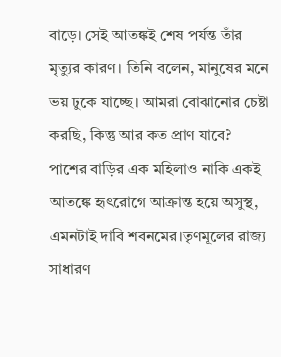বাড়ে। সেই আতঙ্কই শেষ পর্যন্ত তাঁর মৃত্যুর কারণ। তিনি বলেন, মানুষের মনে ভয় ঢুকে যাচ্ছে। আমরা বোঝানোর চেষ্টা করছি, কিন্তু আর কত প্রাণ যাবে? পাশের বাড়ির এক মহিলাও নাকি একই আতঙ্কে হৃৎরোগে আক্রান্ত হয়ে অসুস্থ, এমনটাই দাবি শবনমের।তৃণমূলের রাজ্য সাধারণ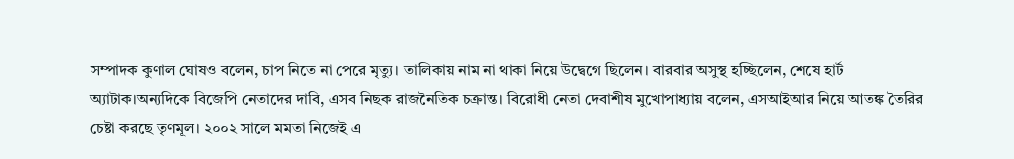সম্পাদক কুণাল ঘোষও বলেন, চাপ নিতে না পেরে মৃত্যু। তালিকায় নাম না থাকা নিয়ে উদ্বেগে ছিলেন। বারবার অসুস্থ হচ্ছিলেন, শেষে হার্ট অ্যাটাক।অন্যদিকে বিজেপি নেতাদের দাবি, এসব নিছক রাজনৈতিক চক্রান্ত। বিরোধী নেতা দেবাশীষ মুখোপাধ্যায় বলেন, এসআইআর নিয়ে আতঙ্ক তৈরির চেষ্টা করছে তৃণমূল। ২০০২ সালে মমতা নিজেই এ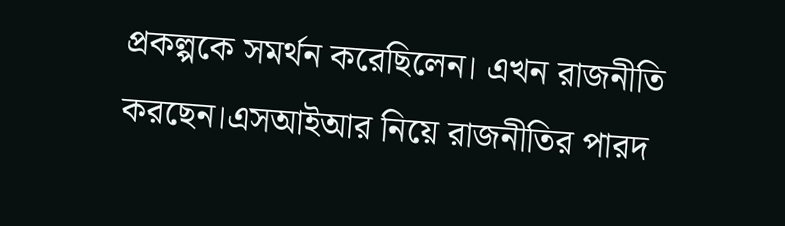প্রকল্পকে সমর্থন করেছিলেন। এখন রাজনীতি করছেন।এসআইআর নিয়ে রাজনীতির পারদ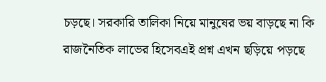চড়ছে। সরকারি তালিকা নিয়ে মানুষের ভয় বাড়ছে না কি রাজনৈতিক লাভের হিসেবএই প্রশ্ন এখন ছড়িয়ে পড়ছে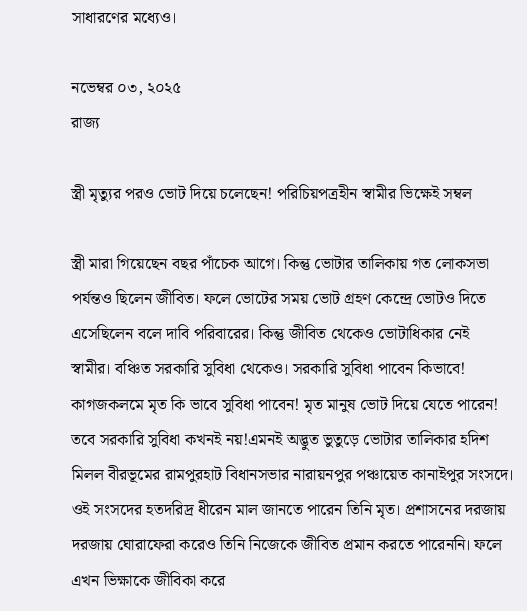সাধারণের মধ্যেও।

নভেম্বর ০৩, ২০২৫
রাজ্য

স্ত্রী মৃত্যুর পরও ভোট দিয়ে চলেছেন! পরিচিয়পত্রহীন স্বামীর ভিক্ষেই সম্বল

স্ত্রী মারা গিয়েছেন বছর পাঁচেক আগে। কিন্তু ভোটার তালিকায় গত লোকসভা পর্যন্তও ছিলেন জীবিত। ফলে ভোটের সময় ভোট গ্রহণ কেন্দ্রে ভোটও দিতে এসেছিলেন বলে দাবি পরিবারের। কিন্তু জীবিত থেকেও ভোটাধিকার নেই স্বামীর। বঞ্চিত সরকারি সুবিধা থেকেও। সরকারি সুবিধা পাবেন কিভাবে! কাগজকলমে মৃত কি ভাবে সুবিধা পাবেন! মৃত মানুষ ভোট দিয়ে যেতে পারেন! তবে সরকারি সুবিধা কখনই নয়!এমনই অদ্ভুত ভুতুড়ে ভোটার তালিকার হদিশ মিলল বীরভূমের রামপুরহাট বিধানসভার নারায়নপুর পঞ্চায়েত কানাইপুর সংসদে। ওই সংসদের হতদরিদ্র ধীরেন মাল জানতে পারেন তিনি মৃত। প্রশাসনের দরজায় দরজায় ঘোরাফেরা করেও তিনি নিজেকে জীবিত প্রমান করতে পারেননি। ফলে এখন ভিক্ষাকে জীবিকা করে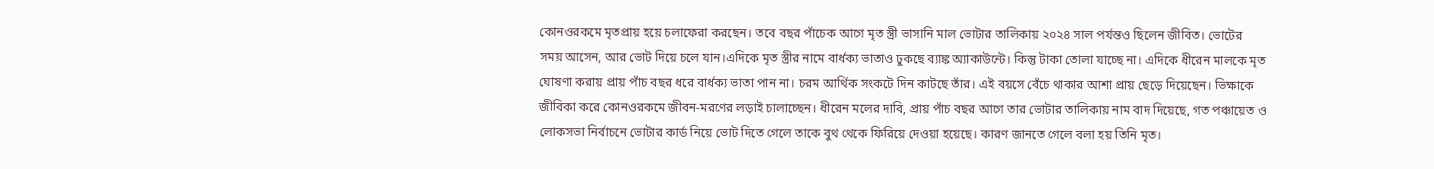কোনওরকমে মৃতপ্রায় হয়ে চলাফেরা করছেন। তবে বছর পাঁচেক আগে মৃত স্ত্রী ভাসানি মাল ভোটার তালিকায় ২০২৪ সাল পর্যন্তও ছিলেন জীবিত। ভোটের সময় আসেন, আর ভোট দিয়ে চলে যান।এদিকে মৃত স্ত্রীর নামে বার্ধক্য ভাতাও ঢুকছে ব্যাঙ্ক অ্যাকাউন্টে। কিন্তু টাকা তোলা যাচ্ছে না। এদিকে ধীরেন মালকে মৃত ঘোষণা করায় প্রায় পাঁচ বছর ধরে বার্ধক্য ভাতা পান না। চরম আর্থিক সংকটে দিন কাটছে তাঁর। এই বয়সে বেঁচে থাকার আশা প্রায় ছেড়ে দিয়েছেন। ভিক্ষাকে জীবিকা করে কোনওরকমে জীবন-মরণের লড়াই চালাচ্ছেন। ধীরেন মলের দাবি, প্রায় পাঁচ বছর আগে তার ভোটার তালিকায় নাম বাদ দিয়েছে, গত পঞ্চায়েত ও লোকসভা নির্বাচনে ভোটার কার্ড নিয়ে ভোট দিতে গেলে তাকে বুথ থেকে ফিরিয়ে দেওয়া হয়েছে। কারণ জানতে গেলে বলা হয় তিনি মৃত।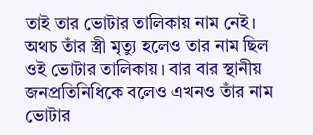তাই তার ভোটার তালিকায় নাম নেই। অথচ তাঁর স্ত্রী মৃত্যু হলেও তার নাম ছিল ওই ভোটার তালিকায়। বার বার স্থানীয় জনপ্রতিনিধিকে বলেও এখনও তাঁর নাম ভোটার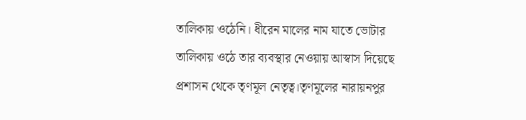তালিকায় ওঠেনি। ধীরেন মালের নাম যাতে ভোটার তালিকায় ওঠে তার ব্যবস্থার নেওয়ায় আস্বাস দিয়েছে প্রশাসন থেকে তৃণমূল নেতৃত্ব।তৃণমূলের নারায়নপুর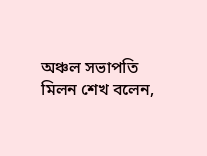অঞ্চল সভাপতি মিলন শেখ বলেন,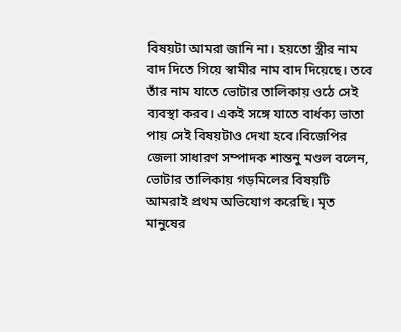বিষয়টা আমরা জানি না। হয়তো স্ত্রীর নাম বাদ দিতে গিয়ে স্বামীর নাম বাদ দিয়েছে। তবে তাঁর নাম যাতে ভোটার তালিকায় ওঠে সেই ব্যবস্থা করব। একই সঙ্গে যাতে বার্ধক্য ভাতা পায় সেই বিষয়টাও দেখা হবে।বিজেপির জেলা সাধারণ সম্পাদক শান্তনু মণ্ডল বলেন, ভোটার তালিকায় গড়মিলের বিষয়টি আমরাই প্রথম অভিযোগ করেছি। মৃত মানুষের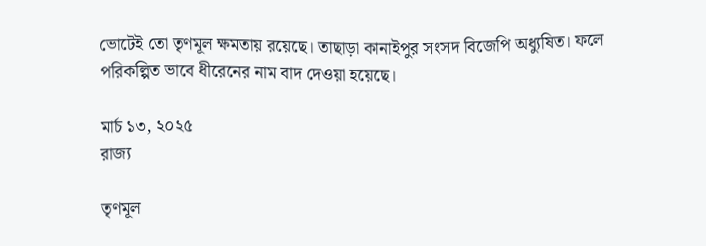ভোটেই তো তৃণমূল ক্ষমতায় রয়েছে। তাছাড়া কানাইপুর সংসদ বিজেপি অধ্যুষিত। ফলে পরিকল্পিত ভাবে ধীরেনের নাম বাদ দেওয়া হয়েছে।

মার্চ ১৩, ২০২৫
রাজ্য

তৃণমূল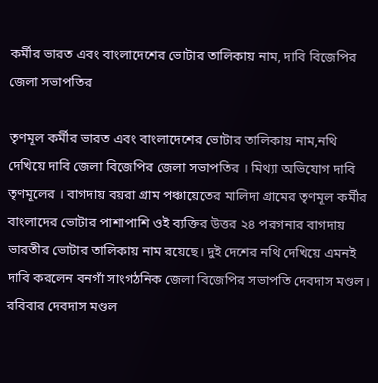কর্মীর ভারত এবং বাংলাদেশের ভোটার তালিকায় নাম, দাবি বিজেপির জেলা সভাপতির

তৃণমূল কর্মীর ভারত এবং বাংলাদেশের ভোটার তালিকায় নাম,নথি দেখিয়ে দাবি জেলা বিজেপির জেলা সভাপতির । মিথ্যা অভিযোগ দাবি তৃণমূলের । বাগদায় বয়রা গ্রাম পঞ্চায়েতের মালিদা গ্রামের তৃণমূল কর্মীর বাংলাদের ভোটার পাশাপাশি ওই ব্যক্তির উত্তর ২৪ পরগনার বাগদায় ভারতীর ভোটার তালিকায় নাম রয়েছে। দুই দেশের নথি দেখিয়ে এমনই দাবি করলেন বনগাঁ সাংগঠনিক জেলা বিজেপির সভাপতি দেবদাস মণ্ডল। রবিবার দেবদাস মণ্ডল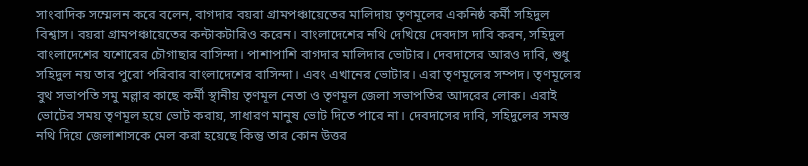সাংবাদিক সম্মেলন করে বলেন, বাগদার বয়রা গ্রামপঞ্চায়েতের মালিদায় তৃণমূলের একনিষ্ঠ কর্মী সহিদুল বিশ্বাস। বয়রা গ্রামপঞ্চায়েতের কন্টাকটারিও করেন। বাংলাদেশের নথি দেখিয়ে দেবদাস দাবি করন, সহিদুল বাংলাদেশের যশোরের চৌগাছার বাসিন্দা। পাশাপাশি বাগদার মালিদার ভোটার। দেবদাসের আরও দাবি, শুধু সহিদুল নয় তার পুরো পরিবার বাংলাদেশের বাসিন্দা। এবং এখানের ভোটার। এরা তৃণমূলের সম্পদ। তৃণমূলের বুথ সভাপতি সমু মল্লার কাছে কর্মী স্থানীয় তৃণমূল নেতা ও তৃণমূল জেলা সভাপতির আদরের লোক। এরাই ভোটের সময় তৃণমূল হয়ে ভোট করায়, সাধারণ মানুষ ভোট দিতে পারে না। দেবদাসের দাবি, সহিদুলের সমস্ত নথি দিয়ে জেলাশাসকে মেল করা হয়েছে কিন্তু তার কোন উত্তর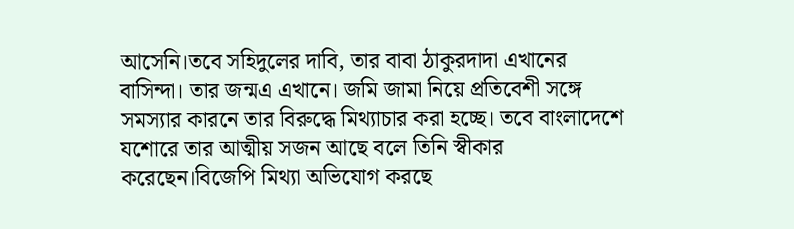আসেনি।তবে সহিদুলের দাবি, তার বাবা ঠাকুরদাদা এখানের বাসিন্দা। তার জন্মএ এখানে। জমি জামা নিয়ে প্রতিবেশী সঙ্গে সমস্যার কারনে তার বিরুদ্ধে মিথ্যাচার করা হচ্ছে। তবে বাংলাদেশে যশোরে তার আত্মীয় সজন আছে বলে তিনি স্বীকার করেছেন।বিজেপি মিথ্যা অভিযোগ করছে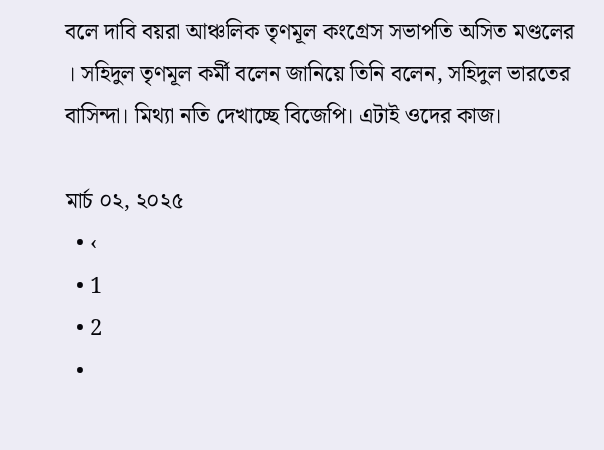বলে দাবি বয়রা আঞ্চলিক তৃণমূল কংগ্রেস সভাপতি অসিত মণ্ডলের । সহিদুল তৃণমূল কর্মী বলেন জানিয়ে তিনি বলেন, সহিদুল ভারতের বাসিন্দা। মিথ্যা নতি দেখাচ্ছে বিজেপি। এটাই ওদের কাজ।

মার্চ ০২, ২০২৫
  • ‹
  • 1
  • 2
  •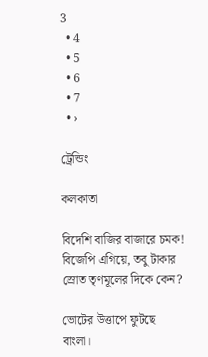3
  • 4
  • 5
  • 6
  • 7
  • ›

ট্রেন্ডিং

কলকাতা

বিদেশি বাজির বাজারে চমক! বিজেপি এগিয়ে, তবু টাকার স্রোত তৃণমূলের দিকে কেন?

ভোটের উত্তাপে ফুটছে বাংলা।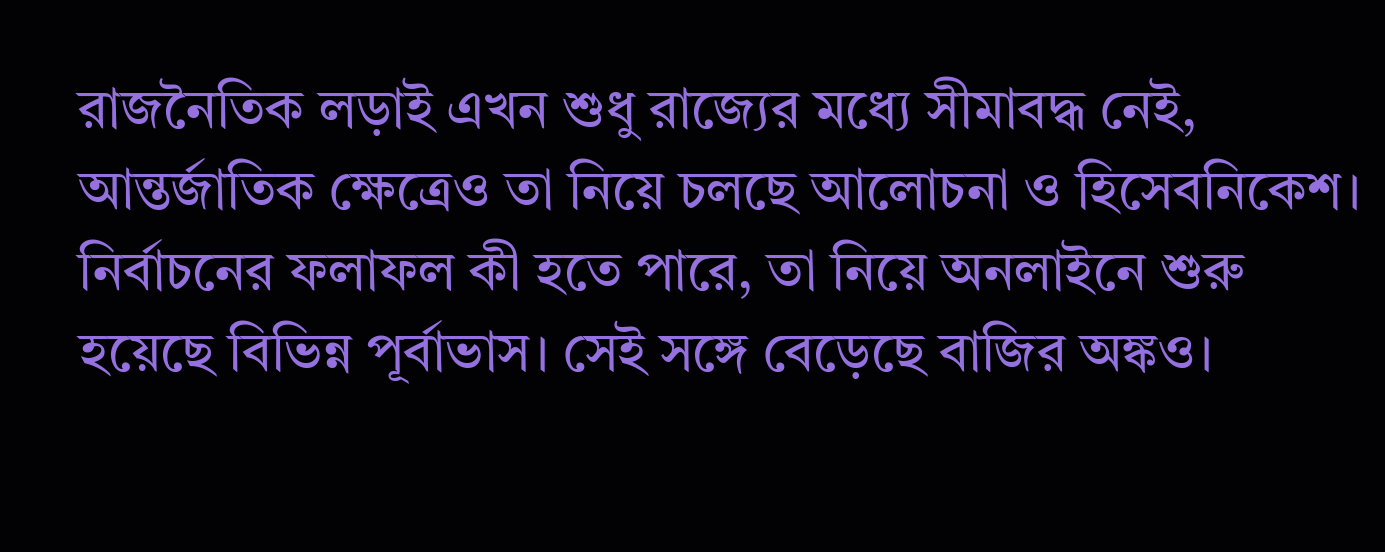রাজনৈতিক লড়াই এখন শুধু রাজ্যের মধ্যে সীমাবদ্ধ নেই, আন্তর্জাতিক ক্ষেত্রেও তা নিয়ে চলছে আলোচনা ও হিসেবনিকেশ। নির্বাচনের ফলাফল কী হতে পারে, তা নিয়ে অনলাইনে শুরু হয়েছে বিভিন্ন পূর্বাভাস। সেই সঙ্গে বেড়েছে বাজির অঙ্কও।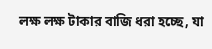লক্ষ লক্ষ টাকার বাজি ধরা হচ্ছে, যা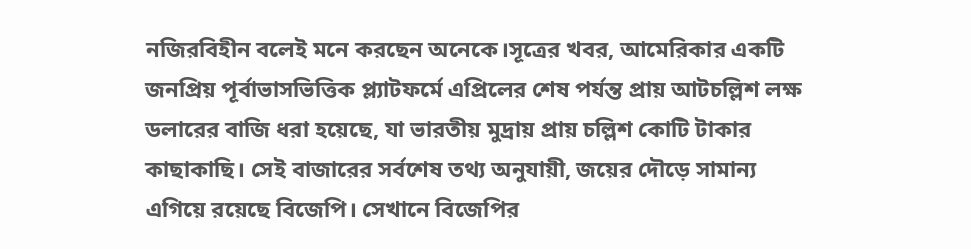নজিরবিহীন বলেই মনে করছেন অনেকে।সূত্রের খবর, আমেরিকার একটি জনপ্রিয় পূর্বাভাসভিত্তিক প্ল্যাটফর্মে এপ্রিলের শেষ পর্যন্ত প্রায় আটচল্লিশ লক্ষ ডলারের বাজি ধরা হয়েছে, যা ভারতীয় মুদ্রায় প্রায় চল্লিশ কোটি টাকার কাছাকাছি। সেই বাজারের সর্বশেষ তথ্য অনুযায়ী, জয়ের দৌড়ে সামান্য এগিয়ে রয়েছে বিজেপি। সেখানে বিজেপির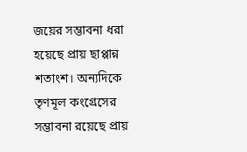জয়ের সম্ভাবনা ধরা হয়েছে প্রায় ছাপ্পান্ন শতাংশ। অন্যদিকে তৃণমূল কংগ্রেসের সম্ভাবনা রয়েছে প্রায়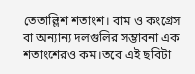তেতাল্লিশ শতাংশ। বাম ও কংগ্রেস বা অন্যান্য দলগুলির সম্ভাবনা এক শতাংশেরও কম।তবে এই ছবিটা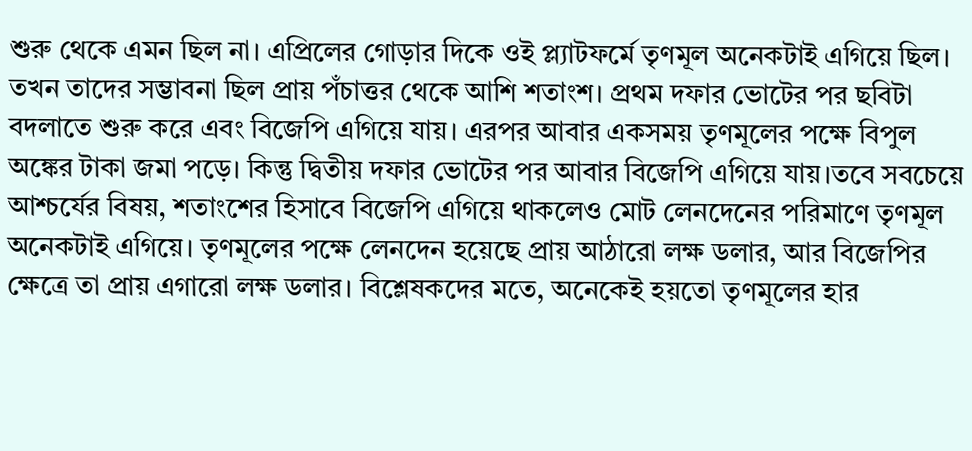শুরু থেকে এমন ছিল না। এপ্রিলের গোড়ার দিকে ওই প্ল্যাটফর্মে তৃণমূল অনেকটাই এগিয়ে ছিল। তখন তাদের সম্ভাবনা ছিল প্রায় পঁচাত্তর থেকে আশি শতাংশ। প্রথম দফার ভোটের পর ছবিটা বদলাতে শুরু করে এবং বিজেপি এগিয়ে যায়। এরপর আবার একসময় তৃণমূলের পক্ষে বিপুল অঙ্কের টাকা জমা পড়ে। কিন্তু দ্বিতীয় দফার ভোটের পর আবার বিজেপি এগিয়ে যায়।তবে সবচেয়ে আশ্চর্যের বিষয়, শতাংশের হিসাবে বিজেপি এগিয়ে থাকলেও মোট লেনদেনের পরিমাণে তৃণমূল অনেকটাই এগিয়ে। তৃণমূলের পক্ষে লেনদেন হয়েছে প্রায় আঠারো লক্ষ ডলার, আর বিজেপির ক্ষেত্রে তা প্রায় এগারো লক্ষ ডলার। বিশ্লেষকদের মতে, অনেকেই হয়তো তৃণমূলের হার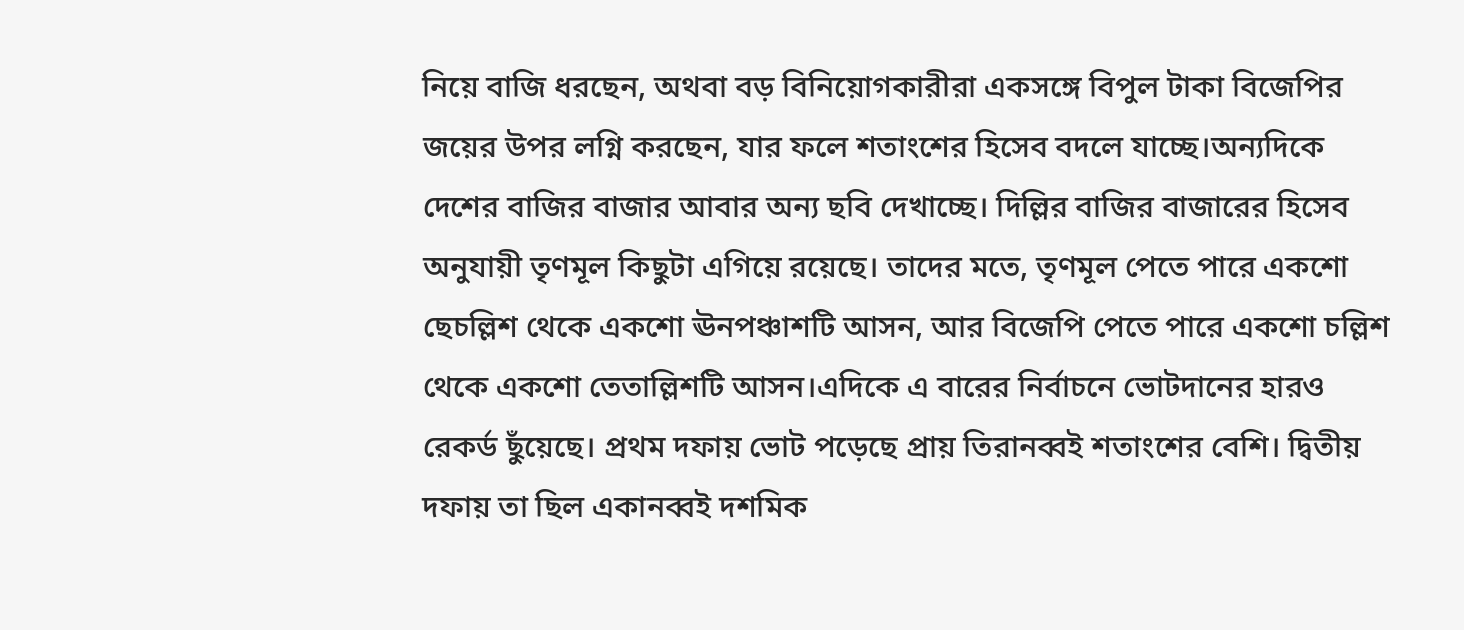নিয়ে বাজি ধরছেন, অথবা বড় বিনিয়োগকারীরা একসঙ্গে বিপুল টাকা বিজেপির জয়ের উপর লগ্নি করছেন, যার ফলে শতাংশের হিসেব বদলে যাচ্ছে।অন্যদিকে দেশের বাজির বাজার আবার অন্য ছবি দেখাচ্ছে। দিল্লির বাজির বাজারের হিসেব অনুযায়ী তৃণমূল কিছুটা এগিয়ে রয়েছে। তাদের মতে, তৃণমূল পেতে পারে একশো ছেচল্লিশ থেকে একশো ঊনপঞ্চাশটি আসন, আর বিজেপি পেতে পারে একশো চল্লিশ থেকে একশো তেতাল্লিশটি আসন।এদিকে এ বারের নির্বাচনে ভোটদানের হারও রেকর্ড ছুঁয়েছে। প্রথম দফায় ভোট পড়েছে প্রায় তিরানব্বই শতাংশের বেশি। দ্বিতীয় দফায় তা ছিল একানব্বই দশমিক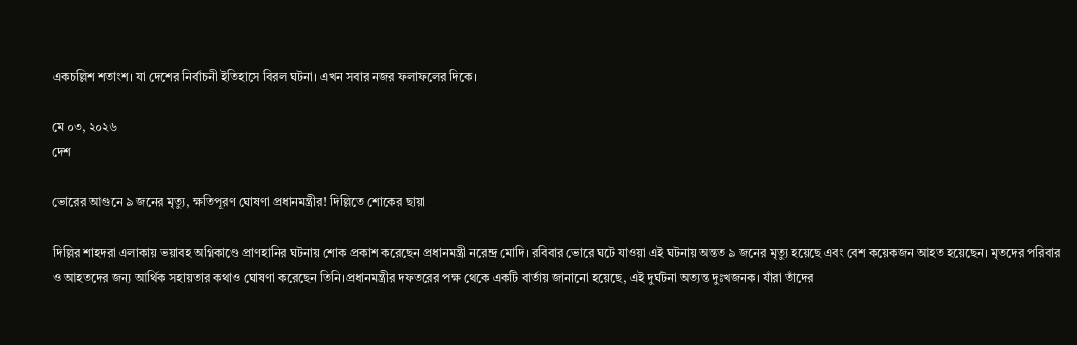একচল্লিশ শতাংশ। যা দেশের নির্বাচনী ইতিহাসে বিরল ঘটনা। এখন সবার নজর ফলাফলের দিকে।

মে ০৩, ২০২৬
দেশ

ভোরের আগুনে ৯ জনের মৃত্যু, ক্ষতিপূরণ ঘোষণা প্রধানমন্ত্রীর! দিল্লিতে শোকের ছায়া

দিল্লির শাহদরা এলাকায় ভয়াবহ অগ্নিকাণ্ডে প্রাণহানির ঘটনায় শোক প্রকাশ করেছেন প্রধানমন্ত্রী নরেন্দ্র মোদি। রবিবার ভোরে ঘটে যাওয়া এই ঘটনায় অন্তত ৯ জনের মৃত্যু হয়েছে এবং বেশ কয়েকজন আহত হয়েছেন। মৃতদের পরিবার ও আহতদের জন্য আর্থিক সহায়তার কথাও ঘোষণা করেছেন তিনি।প্রধানমন্ত্রীর দফতরের পক্ষ থেকে একটি বার্তায় জানানো হয়েছে, এই দুর্ঘটনা অত্যন্ত দুঃখজনক। যাঁরা তাঁদের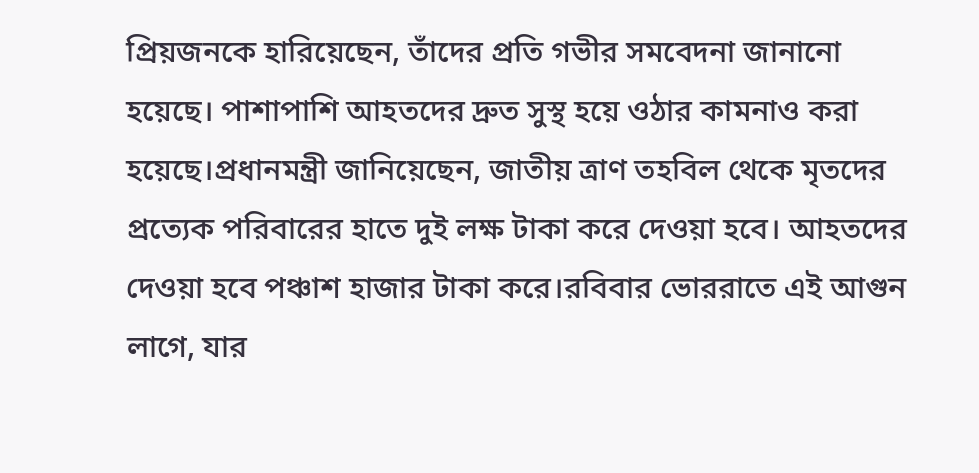প্রিয়জনকে হারিয়েছেন, তাঁদের প্রতি গভীর সমবেদনা জানানো হয়েছে। পাশাপাশি আহতদের দ্রুত সুস্থ হয়ে ওঠার কামনাও করা হয়েছে।প্রধানমন্ত্রী জানিয়েছেন, জাতীয় ত্রাণ তহবিল থেকে মৃতদের প্রত্যেক পরিবারের হাতে দুই লক্ষ টাকা করে দেওয়া হবে। আহতদের দেওয়া হবে পঞ্চাশ হাজার টাকা করে।রবিবার ভোররাতে এই আগুন লাগে, যার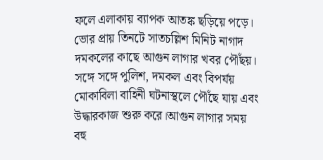ফলে এলাকায় ব্যাপক আতঙ্ক ছড়িয়ে পড়ে। ভোর প্রায় তিনটে সাতচল্লিশ মিনিট নাগাদ দমকলের কাছে আগুন লাগার খবর পৌঁছয়। সঙ্গে সঙ্গে পুলিশ, দমকল এবং বিপর্যয় মোকাবিলা বাহিনী ঘটনাস্থলে পৌঁছে যায় এবং উদ্ধারকাজ শুরু করে।আগুন লাগার সময় বহু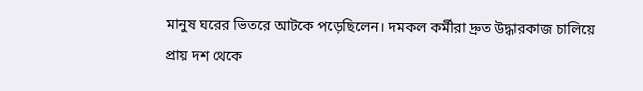মানুষ ঘরের ভিতরে আটকে পড়েছিলেন। দমকল কর্মীরা দ্রুত উদ্ধারকাজ চালিয়ে প্রায় দশ থেকে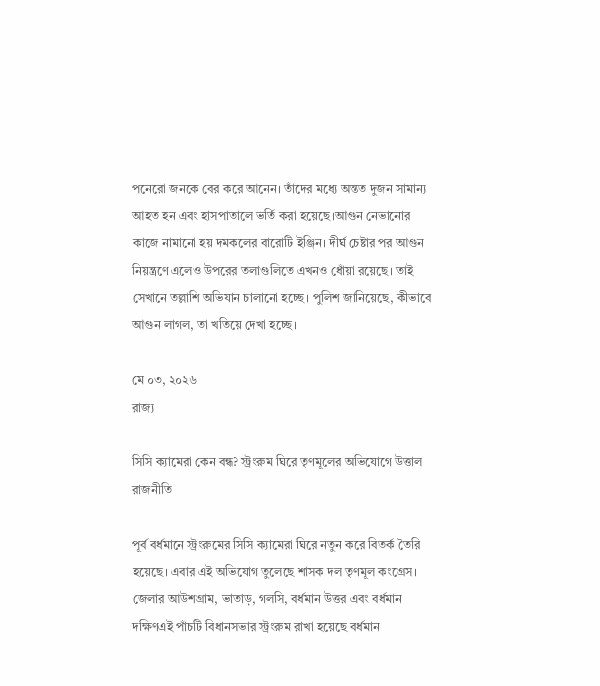পনেরো জনকে বের করে আনেন। তাঁদের মধ্যে অন্তত দুজন সামান্য আহত হন এবং হাসপাতালে ভর্তি করা হয়েছে।আগুন নেভানোর কাজে নামানো হয় দমকলের বারোটি ইঞ্জিন। দীর্ঘ চেষ্টার পর আগুন নিয়ন্ত্রণে এলেও উপরের তলাগুলিতে এখনও ধোঁয়া রয়েছে। তাই সেখানে তল্লাশি অভিযান চালানো হচ্ছে। পুলিশ জানিয়েছে, কীভাবে আগুন লাগল, তা খতিয়ে দেখা হচ্ছে।

মে ০৩, ২০২৬
রাজ্য

সিসি ক্যামেরা কেন বন্ধ? স্ট্রংরুম ঘিরে তৃণমূলের অভিযোগে উত্তাল রাজনীতি

পূর্ব বর্ধমানে স্ট্রংরুমের সিসি ক্যামেরা ঘিরে নতুন করে বিতর্ক তৈরি হয়েছে। এবার এই অভিযোগ তুলেছে শাসক দল তৃণমূল কংগ্রেস। জেলার আউশগ্রাম, ভাতাড়, গলসি, বর্ধমান উত্তর এবং বর্ধমান দক্ষিণএই পাঁচটি বিধানসভার স্ট্রংরুম রাখা হয়েছে বর্ধমান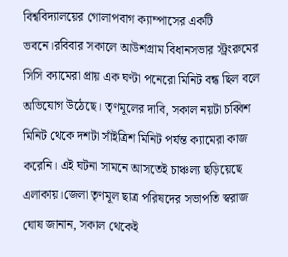বিশ্ববিদ্যালয়ের গোলাপবাগ ক্যাম্পাসের একটি ভবনে।রবিবার সকালে আউশগ্রাম বিধানসভার স্ট্রংরুমের সিসি ক্যামেরা প্রায় এক ঘণ্টা পনেরো মিনিট বন্ধ ছিল বলে অভিযোগ উঠেছে। তৃণমূলের দাবি, সকাল নয়টা চব্বিশ মিনিট থেকে দশটা সাঁইত্রিশ মিনিট পর্যন্ত ক্যামেরা কাজ করেনি। এই ঘটনা সামনে আসতেই চাঞ্চল্য ছড়িয়েছে এলাকায়।জেলা তৃণমূল ছাত্র পরিষদের সভাপতি স্বরাজ ঘোষ জানান, সকাল থেকেই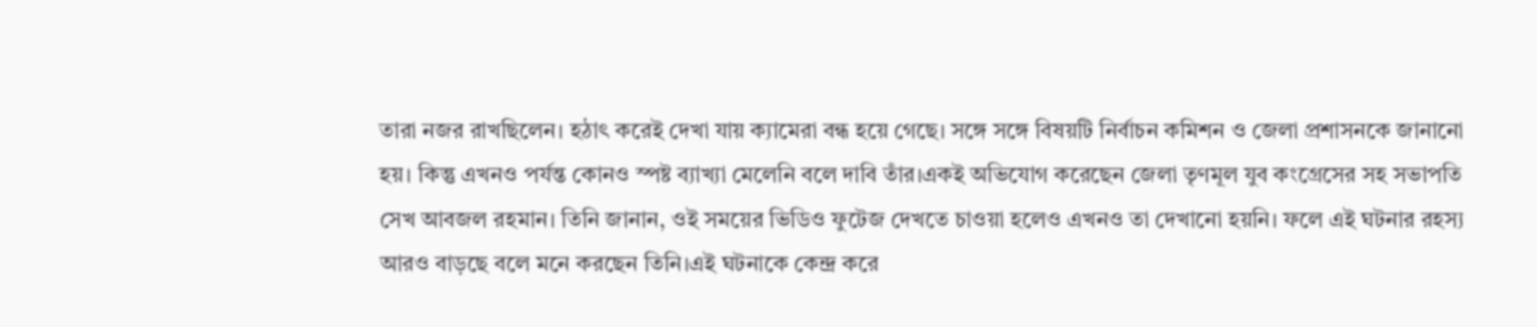তারা নজর রাখছিলেন। হঠাৎ করেই দেখা যায় ক্যামেরা বন্ধ হয়ে গেছে। সঙ্গে সঙ্গে বিষয়টি নির্বাচন কমিশন ও জেলা প্রশাসনকে জানানো হয়। কিন্তু এখনও পর্যন্ত কোনও স্পষ্ট ব্যাখ্যা মেলেনি বলে দাবি তাঁর।একই অভিযোগ করেছেন জেলা তৃণমূল যুব কংগ্রেসের সহ সভাপতি সেখ আবজল রহমান। তিনি জানান, ওই সময়ের ভিডিও ফুটেজ দেখতে চাওয়া হলেও এখনও তা দেখানো হয়নি। ফলে এই ঘটনার রহস্য আরও বাড়ছে বলে মনে করছেন তিনি।এই ঘটনাকে কেন্দ্র করে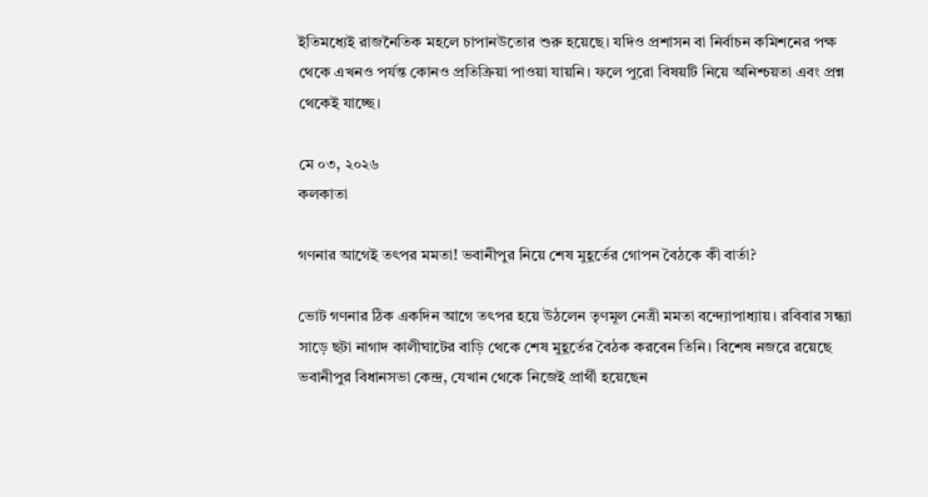ইতিমধ্যেই রাজনৈতিক মহলে চাপানউতোর শুরু হয়েছে। যদিও প্রশাসন বা নির্বাচন কমিশনের পক্ষ থেকে এখনও পর্যন্ত কোনও প্রতিক্রিয়া পাওয়া যায়নি। ফলে পুরো বিষয়টি নিয়ে অনিশ্চয়তা এবং প্রশ্ন থেকেই যাচ্ছে।

মে ০৩, ২০২৬
কলকাতা

গণনার আগেই তৎপর মমতা! ভবানীপুর নিয়ে শেষ মুহূর্তের গোপন বৈঠকে কী বার্তা?

ভোট গণনার ঠিক একদিন আগে তৎপর হয়ে উঠলেন তৃণমূল নেত্রী মমতা বন্দ্যোপাধ্যায়। রবিবার সন্ধ্যা সাড়ে ছটা নাগাদ কালীঘাটের বাড়ি থেকে শেষ মুহূর্তের বৈঠক করবেন তিনি। বিশেষ নজরে রয়েছে ভবানীপুর বিধানসভা কেন্দ্র, যেখান থেকে নিজেই প্রার্থী হয়েছেন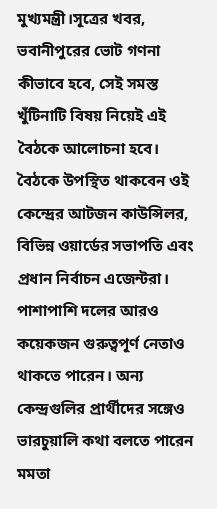মুখ্যমন্ত্রী।সূত্রের খবর, ভবানীপুরের ভোট গণনা কীভাবে হবে, সেই সমস্ত খুঁটিনাটি বিষয় নিয়েই এই বৈঠকে আলোচনা হবে। বৈঠকে উপস্থিত থাকবেন ওই কেন্দ্রের আটজন কাউন্সিলর, বিভিন্ন ওয়ার্ডের সভাপতি এবং প্রধান নির্বাচন এজেন্টরা। পাশাপাশি দলের আরও কয়েকজন গুরুত্বপূর্ণ নেতাও থাকতে পারেন। অন্য কেন্দ্রগুলির প্রার্থীদের সঙ্গেও ভারচুয়ালি কথা বলতে পারেন মমতা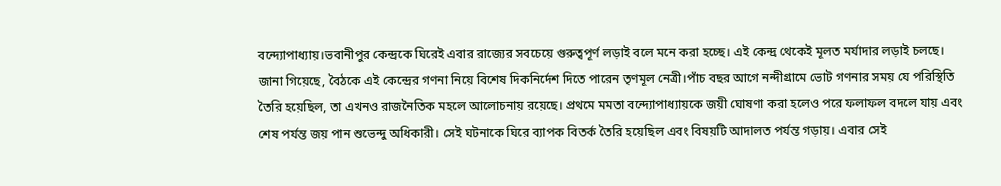বন্দ্যোপাধ্যায়।ভবানীপুর কেন্দ্রকে ঘিরেই এবার রাজ্যের সবচেয়ে গুরুত্বপূর্ণ লড়াই বলে মনে করা হচ্ছে। এই কেন্দ্র থেকেই মূলত মর্যাদার লড়াই চলছে। জানা গিয়েছে, বৈঠকে এই কেন্দ্রের গণনা নিয়ে বিশেষ দিকনির্দেশ দিতে পারেন তৃণমূল নেত্রী।পাঁচ বছর আগে নন্দীগ্রামে ভোট গণনার সময় যে পরিস্থিতি তৈরি হয়েছিল, তা এখনও রাজনৈতিক মহলে আলোচনায় রয়েছে। প্রথমে মমতা বন্দ্যোপাধ্যায়কে জয়ী ঘোষণা করা হলেও পরে ফলাফল বদলে যায় এবং শেষ পর্যন্ত জয় পান শুভেন্দু অধিকারী। সেই ঘটনাকে ঘিরে ব্যাপক বিতর্ক তৈরি হয়েছিল এবং বিষয়টি আদালত পর্যন্ত গড়ায়। এবার সেই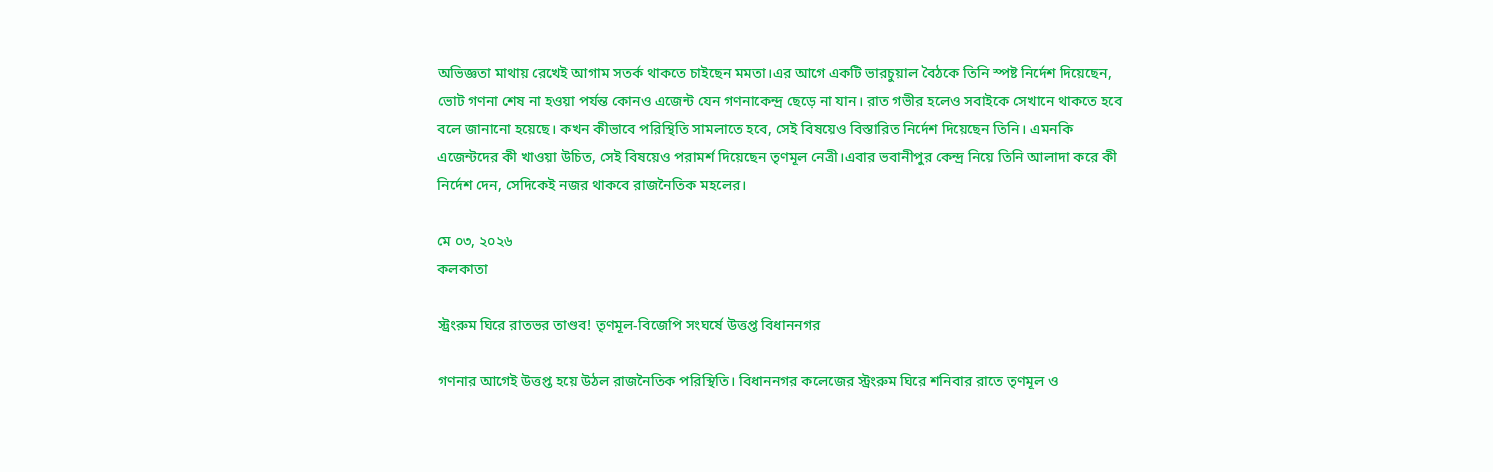অভিজ্ঞতা মাথায় রেখেই আগাম সতর্ক থাকতে চাইছেন মমতা।এর আগে একটি ভারচুয়াল বৈঠকে তিনি স্পষ্ট নির্দেশ দিয়েছেন, ভোট গণনা শেষ না হওয়া পর্যন্ত কোনও এজেন্ট যেন গণনাকেন্দ্র ছেড়ে না যান। রাত গভীর হলেও সবাইকে সেখানে থাকতে হবে বলে জানানো হয়েছে। কখন কীভাবে পরিস্থিতি সামলাতে হবে, সেই বিষয়েও বিস্তারিত নির্দেশ দিয়েছেন তিনি। এমনকি এজেন্টদের কী খাওয়া উচিত, সেই বিষয়েও পরামর্শ দিয়েছেন তৃণমূল নেত্রী।এবার ভবানীপুর কেন্দ্র নিয়ে তিনি আলাদা করে কী নির্দেশ দেন, সেদিকেই নজর থাকবে রাজনৈতিক মহলের।

মে ০৩, ২০২৬
কলকাতা

স্ট্রংরুম ঘিরে রাতভর তাণ্ডব! তৃণমূল-বিজেপি সংঘর্ষে উত্তপ্ত বিধাননগর

গণনার আগেই উত্তপ্ত হয়ে উঠল রাজনৈতিক পরিস্থিতি। বিধাননগর কলেজের স্ট্রংরুম ঘিরে শনিবার রাতে তৃণমূল ও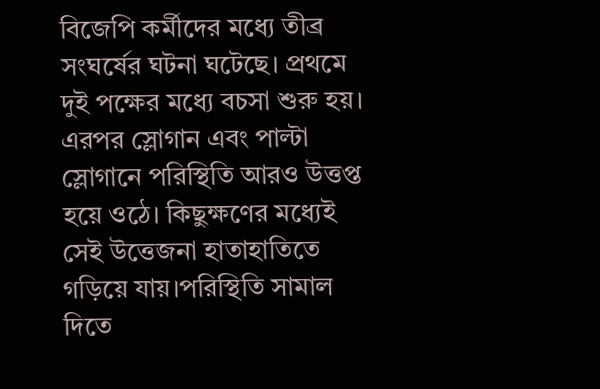বিজেপি কর্মীদের মধ্যে তীব্র সংঘর্ষের ঘটনা ঘটেছে। প্রথমে দুই পক্ষের মধ্যে বচসা শুরু হয়। এরপর স্লোগান এবং পাল্টা স্লোগানে পরিস্থিতি আরও উত্তপ্ত হয়ে ওঠে। কিছুক্ষণের মধ্যেই সেই উত্তেজনা হাতাহাতিতে গড়িয়ে যায়।পরিস্থিতি সামাল দিতে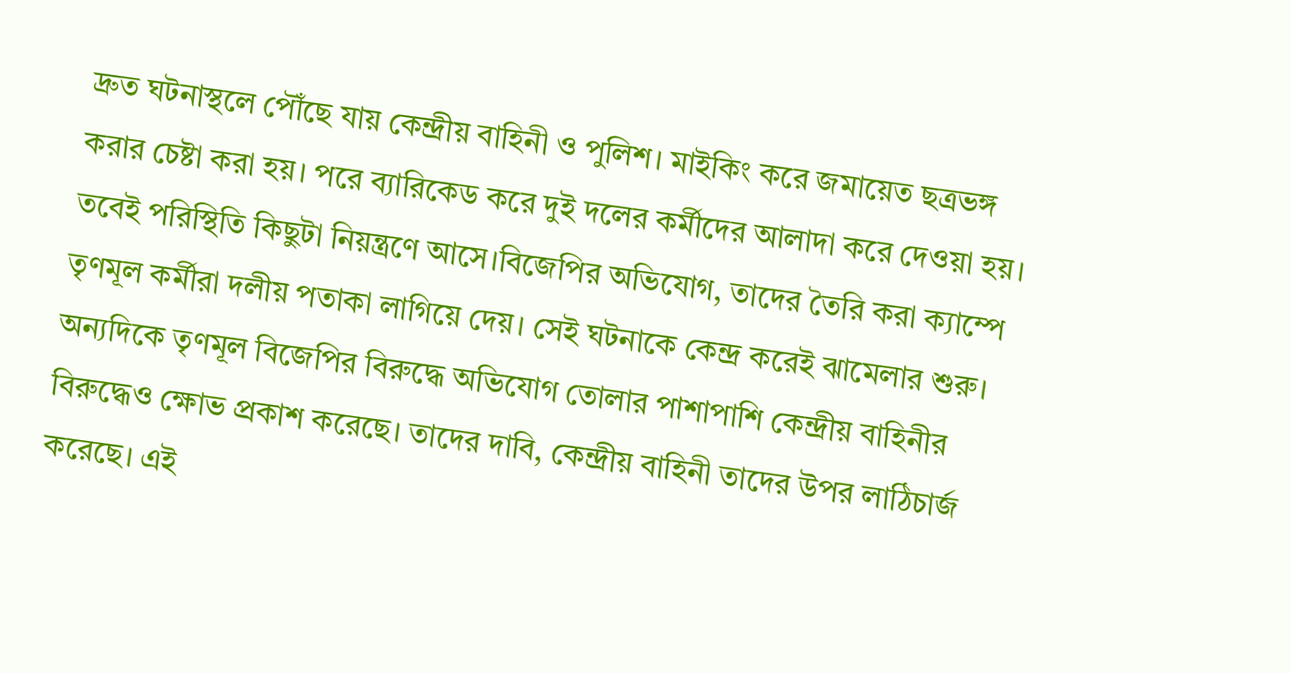দ্রুত ঘটনাস্থলে পৌঁছে যায় কেন্দ্রীয় বাহিনী ও পুলিশ। মাইকিং করে জমায়েত ছত্রভঙ্গ করার চেষ্টা করা হয়। পরে ব্যারিকেড করে দুই দলের কর্মীদের আলাদা করে দেওয়া হয়। তবেই পরিস্থিতি কিছুটা নিয়ন্ত্রণে আসে।বিজেপির অভিযোগ, তাদের তৈরি করা ক্যাম্পে তৃণমূল কর্মীরা দলীয় পতাকা লাগিয়ে দেয়। সেই ঘটনাকে কেন্দ্র করেই ঝামেলার শুরু। অন্যদিকে তৃণমূল বিজেপির বিরুদ্ধে অভিযোগ তোলার পাশাপাশি কেন্দ্রীয় বাহিনীর বিরুদ্ধেও ক্ষোভ প্রকাশ করেছে। তাদের দাবি, কেন্দ্রীয় বাহিনী তাদের উপর লাঠিচার্জ করেছে। এই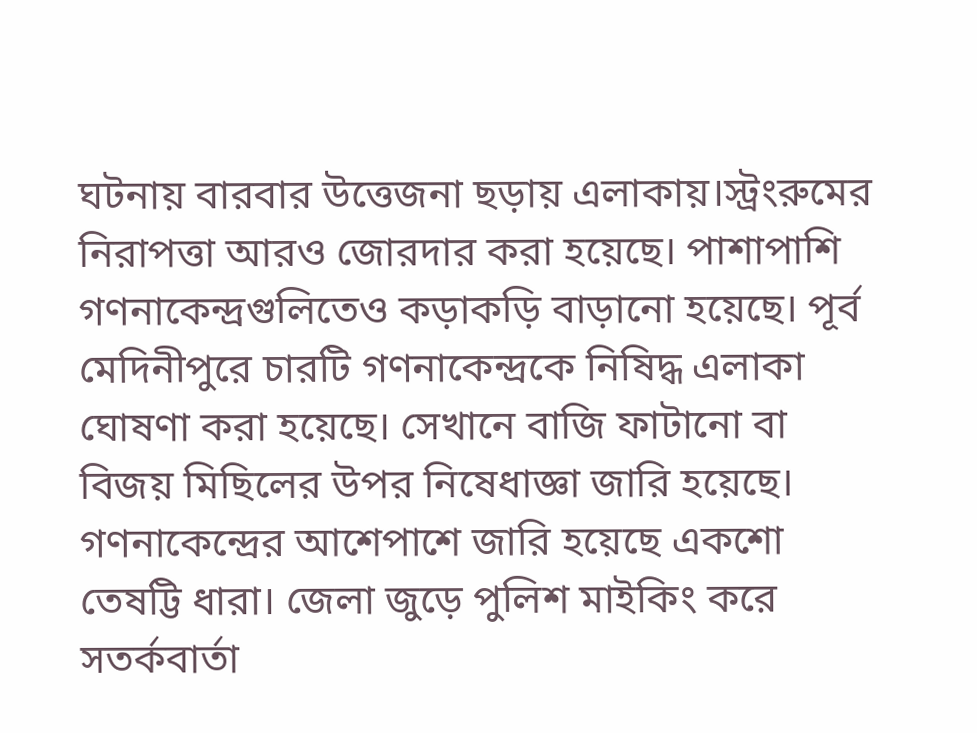ঘটনায় বারবার উত্তেজনা ছড়ায় এলাকায়।স্ট্রংরুমের নিরাপত্তা আরও জোরদার করা হয়েছে। পাশাপাশি গণনাকেন্দ্রগুলিতেও কড়াকড়ি বাড়ানো হয়েছে। পূর্ব মেদিনীপুরে চারটি গণনাকেন্দ্রকে নিষিদ্ধ এলাকা ঘোষণা করা হয়েছে। সেখানে বাজি ফাটানো বা বিজয় মিছিলের উপর নিষেধাজ্ঞা জারি হয়েছে। গণনাকেন্দ্রের আশেপাশে জারি হয়েছে একশো তেষট্টি ধারা। জেলা জুড়ে পুলিশ মাইকিং করে সতর্কবার্তা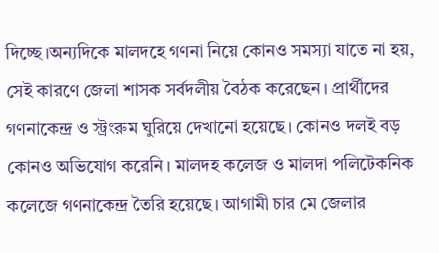দিচ্ছে।অন্যদিকে মালদহে গণনা নিয়ে কোনও সমস্যা যাতে না হয়, সেই কারণে জেলা শাসক সর্বদলীয় বৈঠক করেছেন। প্রার্থীদের গণনাকেন্দ্র ও স্ট্রংরুম ঘুরিয়ে দেখানো হয়েছে। কোনও দলই বড় কোনও অভিযোগ করেনি। মালদহ কলেজ ও মালদা পলিটেকনিক কলেজে গণনাকেন্দ্র তৈরি হয়েছে। আগামী চার মে জেলার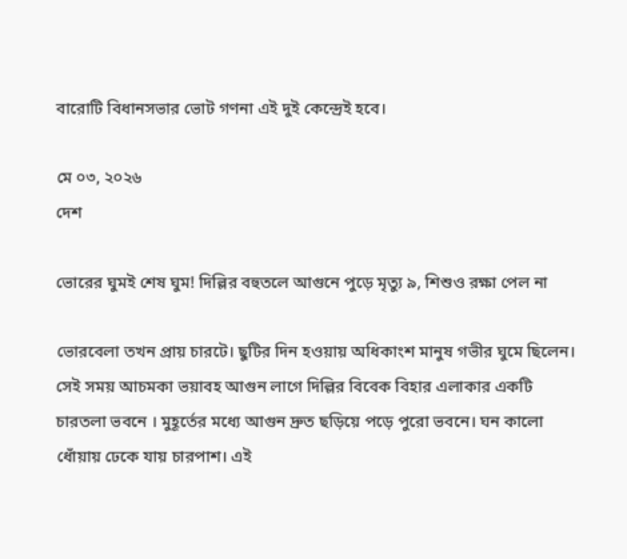বারোটি বিধানসভার ভোট গণনা এই দুই কেন্দ্রেই হবে।

মে ০৩, ২০২৬
দেশ

ভোরের ঘুমই শেষ ঘুম! দিল্লির বহুতলে আগুনে পুড়ে মৃত্যু ৯, শিশুও রক্ষা পেল না

ভোরবেলা তখন প্রায় চারটে। ছুটির দিন হওয়ায় অধিকাংশ মানুষ গভীর ঘুমে ছিলেন। সেই সময় আচমকা ভয়াবহ আগুন লাগে দিল্লির বিবেক বিহার এলাকার একটি চারতলা ভবনে । মুহূর্তের মধ্যে আগুন দ্রুত ছড়িয়ে পড়ে পুরো ভবনে। ঘন কালো ধোঁয়ায় ঢেকে যায় চারপাশ। এই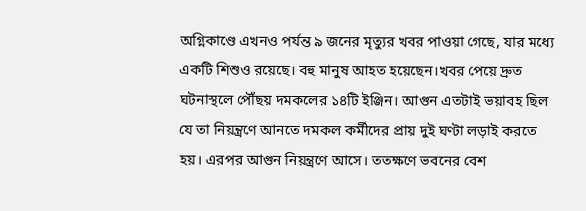অগ্নিকাণ্ডে এখনও পর্যন্ত ৯ জনের মৃত্যুর খবর পাওয়া গেছে, যার মধ্যে একটি শিশুও রয়েছে। বহু মানুষ আহত হয়েছেন।খবর পেয়ে দ্রুত ঘটনাস্থলে পৌঁছয় দমকলের ১৪টি ইঞ্জিন। আগুন এতটাই ভয়াবহ ছিল যে তা নিয়ন্ত্রণে আনতে দমকল কর্মীদের প্রায় দুই ঘণ্টা লড়াই করতে হয়। এরপর আগুন নিয়ন্ত্রণে আসে। ততক্ষণে ভবনের বেশ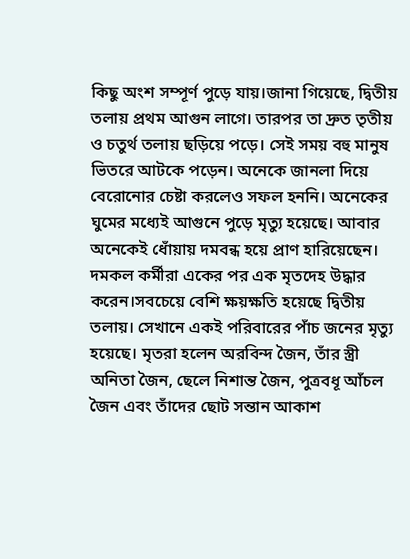কিছু অংশ সম্পূর্ণ পুড়ে যায়।জানা গিয়েছে, দ্বিতীয় তলায় প্রথম আগুন লাগে। তারপর তা দ্রুত তৃতীয় ও চতুর্থ তলায় ছড়িয়ে পড়ে। সেই সময় বহু মানুষ ভিতরে আটকে পড়েন। অনেকে জানলা দিয়ে বেরোনোর চেষ্টা করলেও সফল হননি। অনেকের ঘুমের মধ্যেই আগুনে পুড়ে মৃত্যু হয়েছে। আবার অনেকেই ধোঁয়ায় দমবন্ধ হয়ে প্রাণ হারিয়েছেন। দমকল কর্মীরা একের পর এক মৃতদেহ উদ্ধার করেন।সবচেয়ে বেশি ক্ষয়ক্ষতি হয়েছে দ্বিতীয় তলায়। সেখানে একই পরিবারের পাঁচ জনের মৃত্যু হয়েছে। মৃতরা হলেন অরবিন্দ জৈন, তাঁর স্ত্রী অনিতা জৈন, ছেলে নিশান্ত জৈন, পুত্রবধূ আঁচল জৈন এবং তাঁদের ছোট সন্তান আকাশ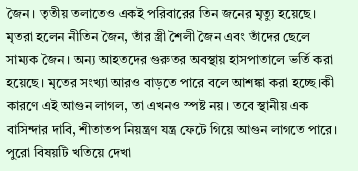জৈন। তৃতীয় তলাতেও একই পরিবারের তিন জনের মৃত্যু হয়েছে। মৃতরা হলেন নীতিন জৈন, তাঁর স্ত্রী শৈলী জৈন এবং তাঁদের ছেলে সাম্যক জৈন। অন্য আহতদের গুরুতর অবস্থায় হাসপাতালে ভর্তি করা হয়েছে। মৃতের সংখ্যা আরও বাড়তে পারে বলে আশঙ্কা করা হচ্ছে।কী কারণে এই আগুন লাগল, তা এখনও স্পষ্ট নয়। তবে স্থানীয় এক বাসিন্দার দাবি, শীতাতপ নিয়ন্ত্রণ যন্ত্র ফেটে গিয়ে আগুন লাগতে পারে। পুরো বিষয়টি খতিয়ে দেখা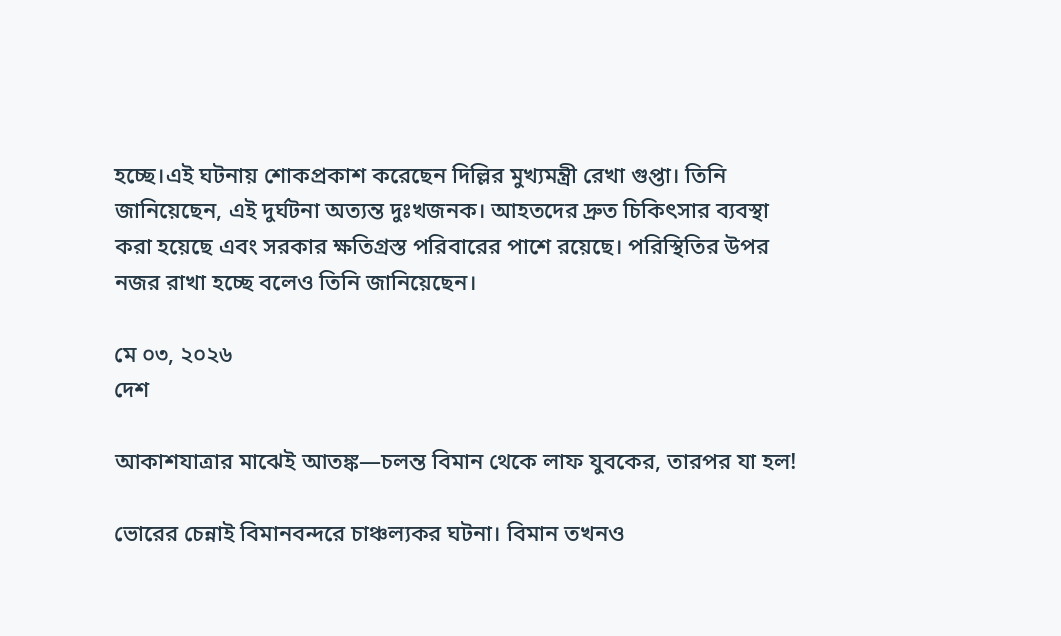হচ্ছে।এই ঘটনায় শোকপ্রকাশ করেছেন দিল্লির মুখ্যমন্ত্রী রেখা গুপ্তা। তিনি জানিয়েছেন, এই দুর্ঘটনা অত্যন্ত দুঃখজনক। আহতদের দ্রুত চিকিৎসার ব্যবস্থা করা হয়েছে এবং সরকার ক্ষতিগ্রস্ত পরিবারের পাশে রয়েছে। পরিস্থিতির উপর নজর রাখা হচ্ছে বলেও তিনি জানিয়েছেন।

মে ০৩, ২০২৬
দেশ

আকাশযাত্রার মাঝেই আতঙ্ক—চলন্ত বিমান থেকে লাফ যুবকের, তারপর যা হল!

ভোরের চেন্নাই বিমানবন্দরে চাঞ্চল্যকর ঘটনা। বিমান তখনও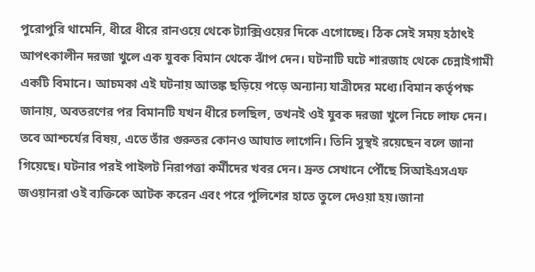পুরোপুরি থামেনি, ধীরে ধীরে রানওয়ে থেকে ট্যাক্সিওয়ের দিকে এগোচ্ছে। ঠিক সেই সময় হঠাৎই আপৎকালীন দরজা খুলে এক যুবক বিমান থেকে ঝাঁপ দেন। ঘটনাটি ঘটে শারজাহ থেকে চেন্নাইগামী একটি বিমানে। আচমকা এই ঘটনায় আতঙ্ক ছড়িয়ে পড়ে অন্যান্য যাত্রীদের মধ্যে।বিমান কর্তৃপক্ষ জানায়, অবতরণের পর বিমানটি যখন ধীরে চলছিল, তখনই ওই যুবক দরজা খুলে নিচে লাফ দেন। তবে আশ্চর্যের বিষয়, এতে তাঁর গুরুতর কোনও আঘাত লাগেনি। তিনি সুস্থই রয়েছেন বলে জানা গিয়েছে। ঘটনার পরই পাইলট নিরাপত্তা কর্মীদের খবর দেন। দ্রুত সেখানে পৌঁছে সিআইএসএফ জওয়ানরা ওই ব্যক্তিকে আটক করেন এবং পরে পুলিশের হাতে তুলে দেওয়া হয়।জানা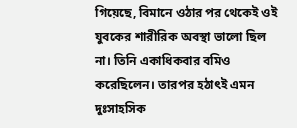গিয়েছে, বিমানে ওঠার পর থেকেই ওই যুবকের শারীরিক অবস্থা ভালো ছিল না। তিনি একাধিকবার বমিও করেছিলেন। তারপর হঠাৎই এমন দুঃসাহসিক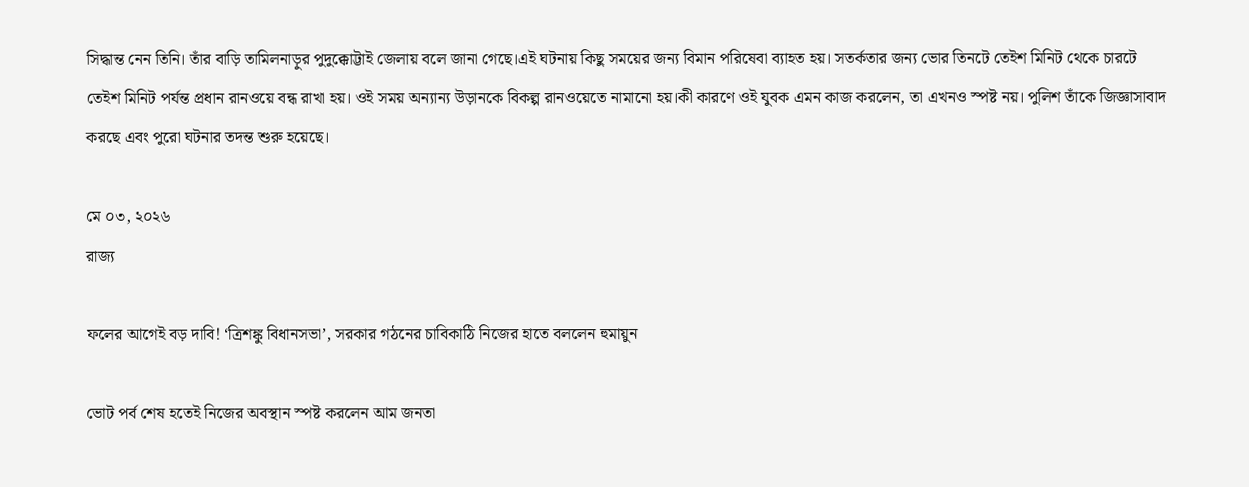সিদ্ধান্ত নেন তিনি। তাঁর বাড়ি তামিলনাড়ুর পুদুক্কোট্টাই জেলায় বলে জানা গেছে।এই ঘটনায় কিছু সময়ের জন্য বিমান পরিষেবা ব্যাহত হয়। সতর্কতার জন্য ভোর তিনটে তেইশ মিনিট থেকে চারটে তেইশ মিনিট পর্যন্ত প্রধান রানওয়ে বন্ধ রাখা হয়। ওই সময় অন্যান্য উড়ানকে বিকল্প রানওয়েতে নামানো হয়।কী কারণে ওই যুবক এমন কাজ করলেন, তা এখনও স্পষ্ট নয়। পুলিশ তাঁকে জিজ্ঞাসাবাদ করছে এবং পুরো ঘটনার তদন্ত শুরু হয়েছে।

মে ০৩, ২০২৬
রাজ্য

ফলের আগেই বড় দাবি! ‘ত্রিশঙ্কু বিধানসভা’, সরকার গঠনের চাবিকাঠি নিজের হাতে বললেন হুমায়ুন

ভোট পর্ব শেষ হতেই নিজের অবস্থান স্পষ্ট করলেন আম জনতা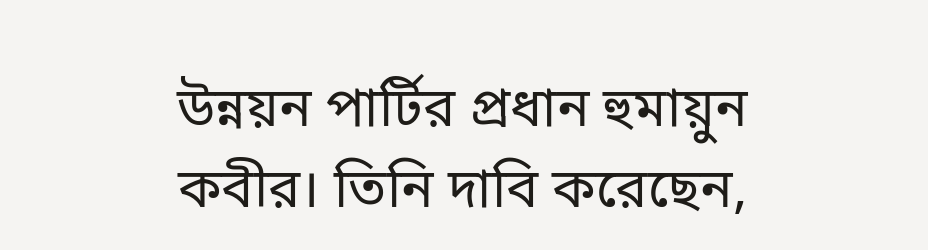উন্নয়ন পার্টির প্রধান হুমায়ুন কবীর। তিনি দাবি করেছেন,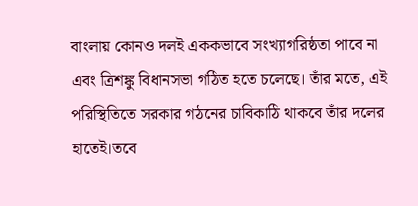বাংলায় কোনও দলই এককভাবে সংখ্যাগরিষ্ঠতা পাবে না এবং ত্রিশঙ্কু বিধানসভা গঠিত হতে চলেছে। তাঁর মতে, এই পরিস্থিতিতে সরকার গঠনের চাবিকাঠি থাকবে তাঁর দলের হাতেই।তবে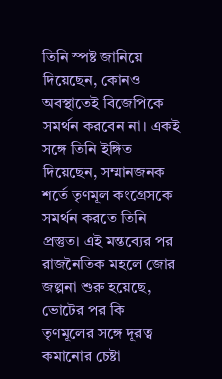তিনি স্পষ্ট জানিয়ে দিয়েছেন, কোনও অবস্থাতেই বিজেপিকে সমর্থন করবেন না। একই সঙ্গে তিনি ইঙ্গিত দিয়েছেন, সম্মানজনক শর্তে তৃণমূল কংগ্রেসকে সমর্থন করতে তিনি প্রস্তুত। এই মন্তব্যের পর রাজনৈতিক মহলে জোর জল্পনা শুরু হয়েছে, ভোটের পর কি তৃণমূলের সঙ্গে দূরত্ব কমানোর চেষ্টা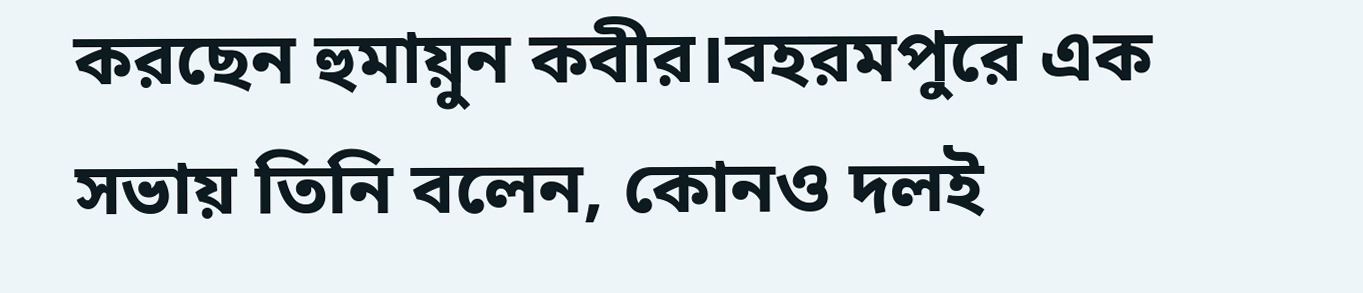করছেন হুমায়ুন কবীর।বহরমপুরে এক সভায় তিনি বলেন, কোনও দলই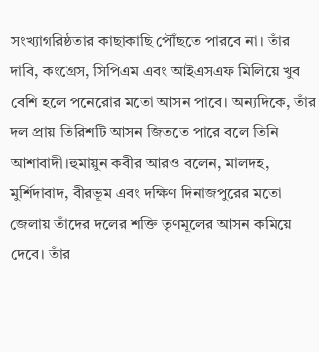সংখ্যাগরিষ্ঠতার কাছাকাছি পৌঁছতে পারবে না। তাঁর দাবি, কংগ্রেস, সিপিএম এবং আইএসএফ মিলিয়ে খুব বেশি হলে পনেরোর মতো আসন পাবে। অন্যদিকে, তাঁর দল প্রায় তিরিশটি আসন জিততে পারে বলে তিনি আশাবাদী।হুমায়ুন কবীর আরও বলেন, মালদহ, মুর্শিদাবাদ, বীরভূম এবং দক্ষিণ দিনাজপুরের মতো জেলায় তাঁদের দলের শক্তি তৃণমূলের আসন কমিয়ে দেবে। তাঁর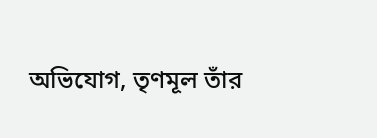অভিযোগ, তৃণমূল তাঁর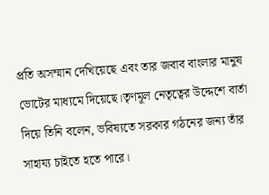প্রতি অসম্মান দেখিয়েছে এবং তার জবাব বাংলার মানুষ ভোটের মাধ্যমে দিয়েছে।তৃণমূল নেতৃত্বের উদ্দেশে বার্তা দিয়ে তিনি বলেন, ভবিষ্যতে সরকার গঠনের জন্য তাঁর সাহায্য চাইতে হতে পারে।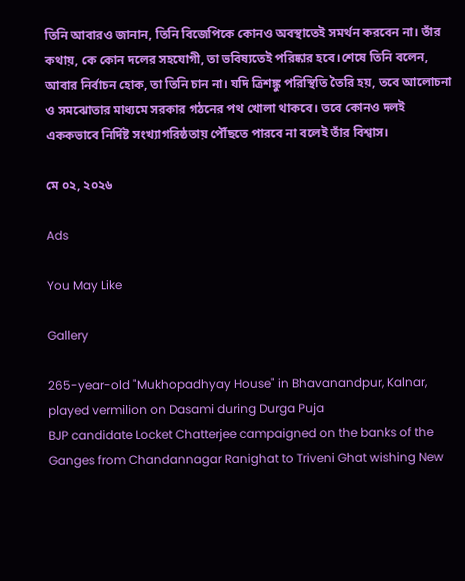তিনি আবারও জানান, তিনি বিজেপিকে কোনও অবস্থাতেই সমর্থন করবেন না। তাঁর কথায়, কে কোন দলের সহযোগী, তা ভবিষ্যতেই পরিষ্কার হবে।শেষে তিনি বলেন, আবার নির্বাচন হোক, তা তিনি চান না। যদি ত্রিশঙ্কু পরিস্থিতি তৈরি হয়, তবে আলোচনা ও সমঝোতার মাধ্যমে সরকার গঠনের পথ খোলা থাকবে। তবে কোনও দলই এককভাবে নির্দিষ্ট সংখ্যাগরিষ্ঠতায় পৌঁছতে পারবে না বলেই তাঁর বিশ্বাস।

মে ০২, ২০২৬

Ads

You May Like

Gallery

265-year-old "Mukhopadhyay House" in Bhavanandpur, Kalnar, played vermilion on Dasami during Durga Puja
BJP candidate Locket Chatterjee campaigned on the banks of the Ganges from Chandannagar Ranighat to Triveni Ghat wishing New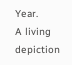Year.
A living depiction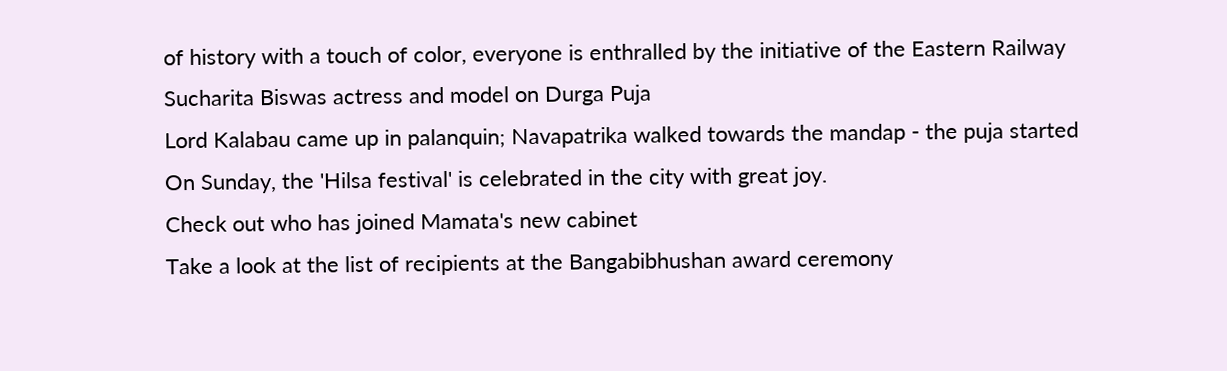of history with a touch of color, everyone is enthralled by the initiative of the Eastern Railway
Sucharita Biswas actress and model on Durga Puja
Lord Kalabau came up in palanquin; Navapatrika walked towards the mandap - the puja started
On Sunday, the 'Hilsa festival' is celebrated in the city with great joy.
Check out who has joined Mamata's new cabinet
Take a look at the list of recipients at the Bangabibhushan award ceremony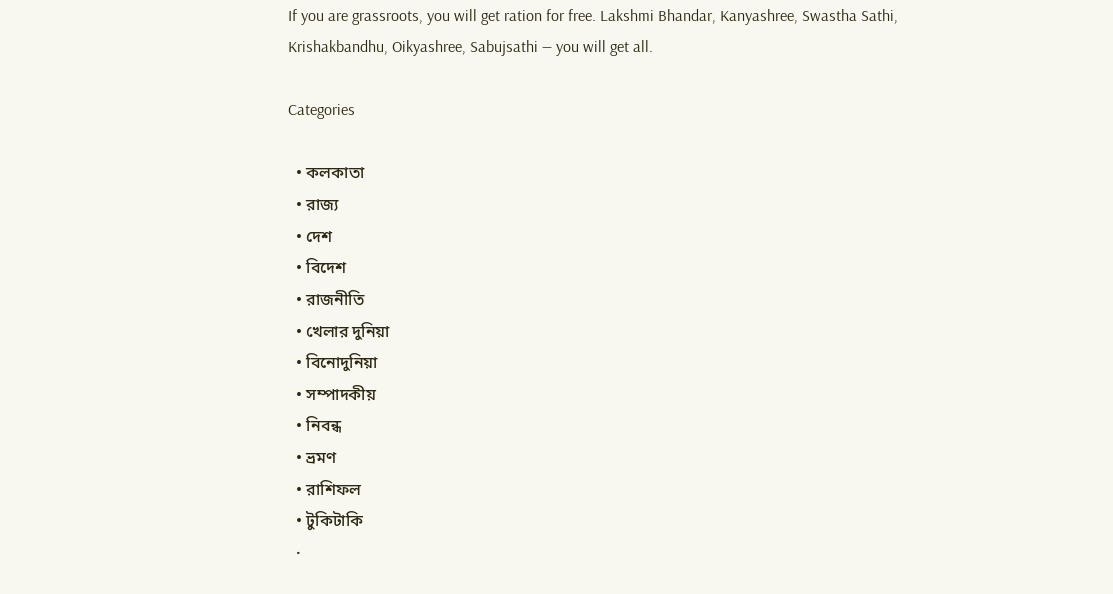If you are grassroots, you will get ration for free. Lakshmi Bhandar, Kanyashree, Swastha Sathi, Krishakbandhu, Oikyashree, Sabujsathi — you will get all.

Categories

  • কলকাতা
  • রাজ্য
  • দেশ
  • বিদেশ
  • রাজনীতি
  • খেলার দুনিয়া
  • বিনোদুনিয়া
  • সম্পাদকীয়
  • নিবন্ধ
  • ভ্রমণ
  • রাশিফল
  • টুকিটাকি
  •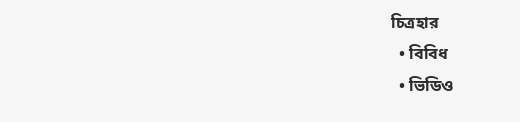চিত্রহার
  • বিবিধ
  • ভিডিও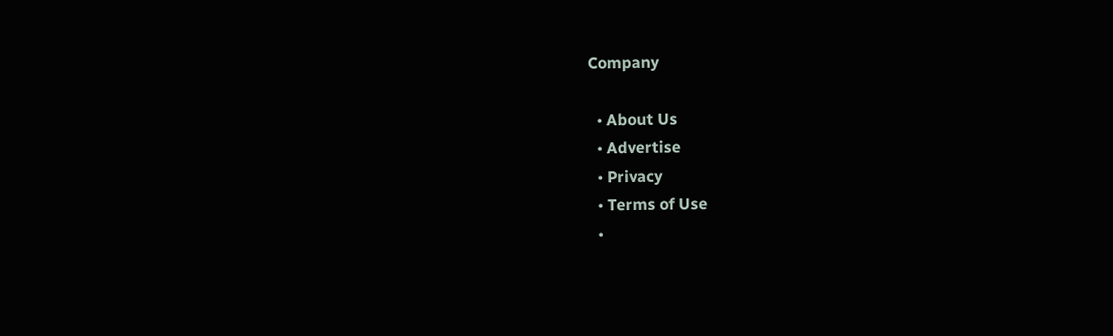Company

  • About Us
  • Advertise
  • Privacy
  • Terms of Use
  •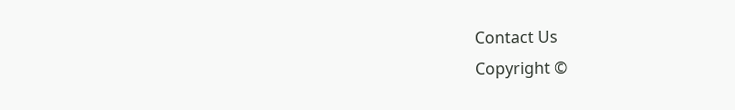Contact Us
Copyright ©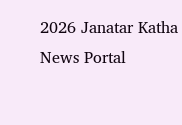2026 Janatar Katha News Portal